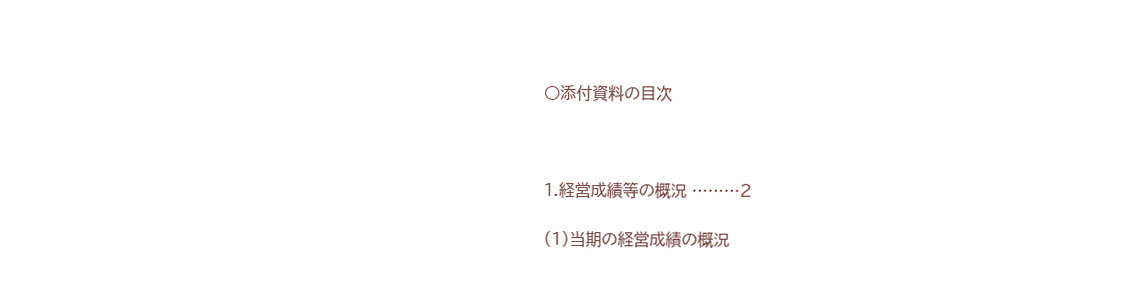○添付資料の目次



1.経営成績等の概況 ………2

(1)当期の経営成績の概況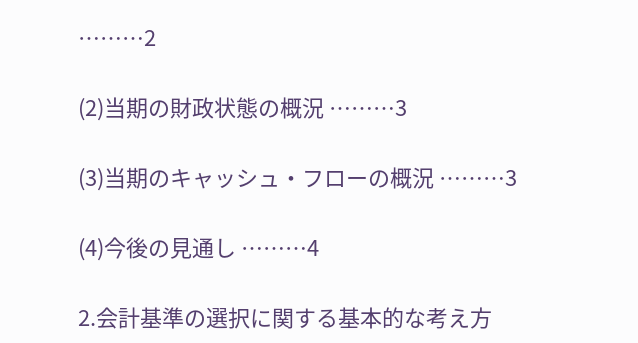………2

(2)当期の財政状態の概況 ………3

(3)当期のキャッシュ・フローの概況 ………3

(4)今後の見通し ………4

2.会計基準の選択に関する基本的な考え方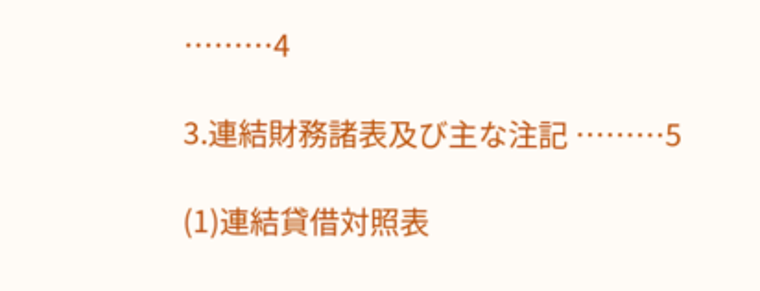………4

3.連結財務諸表及び主な注記 ………5

(1)連結貸借対照表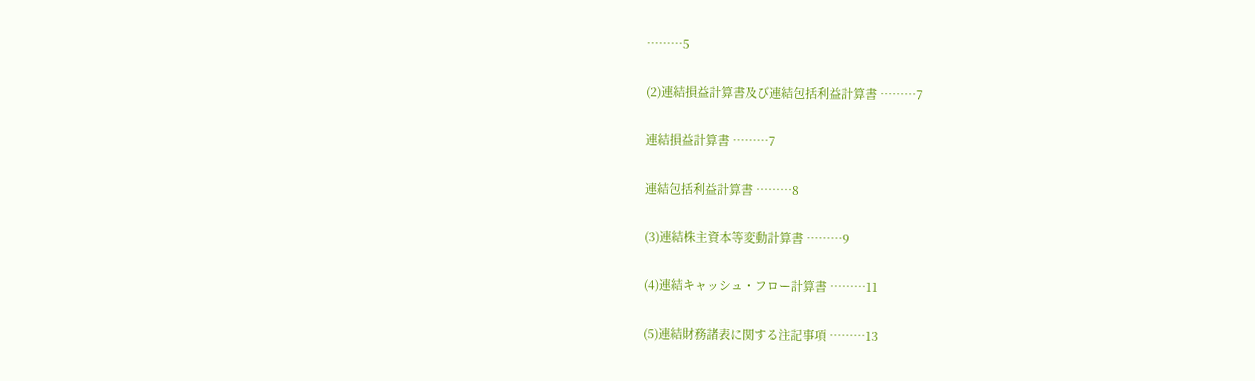………5

(2)連結損益計算書及び連結包括利益計算書 ………7

連結損益計算書 ………7

連結包括利益計算書 ………8

(3)連結株主資本等変動計算書 ………9

(4)連結キャッシュ・フロー計算書 ………11

(5)連結財務諸表に関する注記事項 ………13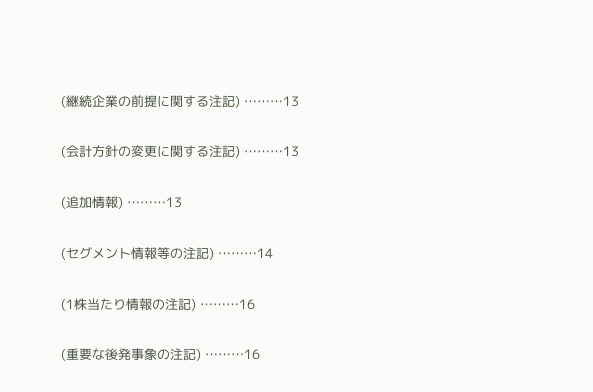(継続企業の前提に関する注記) ………13

(会計方針の変更に関する注記) ………13

(追加情報) ………13

(セグメント情報等の注記) ………14

(1株当たり情報の注記) ………16

(重要な後発事象の注記) ………16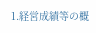1.経営成績等の概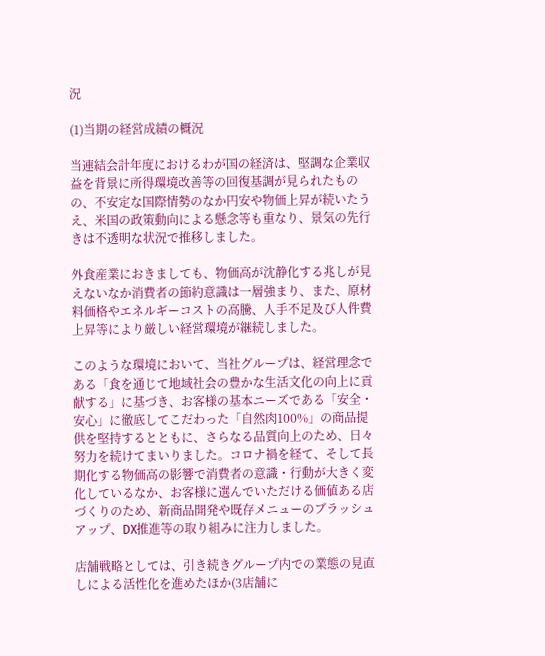況

(1)当期の経営成績の概況

当連結会計年度におけるわが国の経済は、堅調な企業収益を背景に所得環境改善等の回復基調が見られたものの、不安定な国際情勢のなか円安や物価上昇が続いたうえ、米国の政策動向による懸念等も重なり、景気の先行きは不透明な状況で推移しました。

外食産業におきましても、物価高が沈静化する兆しが見えないなか消費者の節約意識は一層強まり、また、原材料価格やエネルギーコストの高騰、人手不足及び人件費上昇等により厳しい経営環境が継続しました。

このような環境において、当社グループは、経営理念である「食を通じて地域社会の豊かな生活文化の向上に貢献する」に基づき、お客様の基本ニーズである「安全・安心」に徹底してこだわった「自然肉100%」の商品提供を堅持するとともに、さらなる品質向上のため、日々努力を続けてまいりました。コロナ禍を経て、そして長期化する物価高の影響で消費者の意識・行動が大きく変化しているなか、お客様に選んでいただける価値ある店づくりのため、新商品開発や既存メニューのブラッシュアップ、DX推進等の取り組みに注力しました。

店舗戦略としては、引き続きグループ内での業態の見直しによる活性化を進めたほか(3店舗に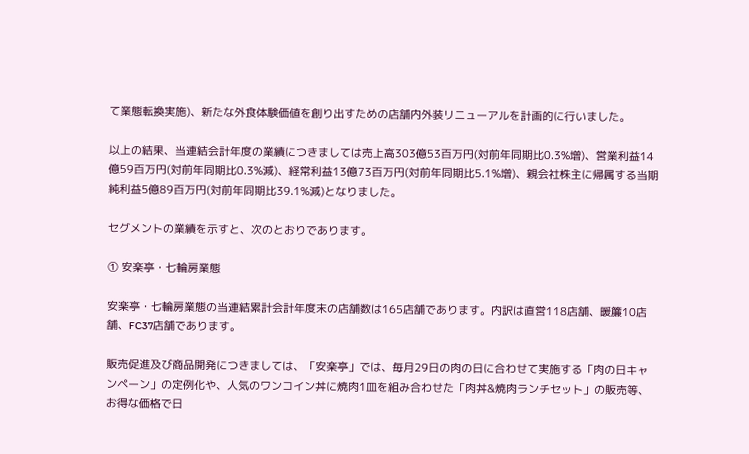て業態転換実施)、新たな外食体験価値を創り出すための店舗内外装リニューアルを計画的に行いました。

以上の結果、当連結会計年度の業績につきましては売上高303億53百万円(対前年同期比0.3%増)、営業利益14億59百万円(対前年同期比0.3%減)、経常利益13億73百万円(対前年同期比5.1%増)、親会社株主に帰属する当期純利益5億89百万円(対前年同期比39.1%減)となりました。

セグメントの業績を示すと、次のとおりであります。

① 安楽亭・七輪房業態

安楽亭・七輪房業態の当連結累計会計年度末の店舗数は165店舗であります。内訳は直営118店舗、暖簾10店舗、FC37店舗であります。

販売促進及び商品開発につきましては、「安楽亭」では、毎月29日の肉の日に合わせて実施する「肉の日キャンペーン」の定例化や、人気のワンコイン丼に焼肉1皿を組み合わせた「肉丼&焼肉ランチセット」の販売等、お得な価格で日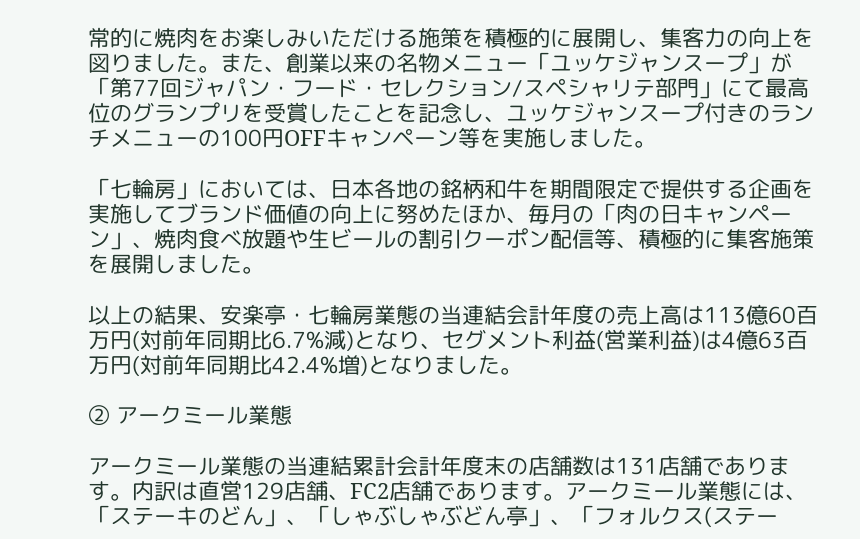常的に焼肉をお楽しみいただける施策を積極的に展開し、集客力の向上を図りました。また、創業以来の名物メニュー「ユッケジャンスープ」が「第77回ジャパン・フード・セレクション/スペシャリテ部門」にて最高位のグランプリを受賞したことを記念し、ユッケジャンスープ付きのランチメニューの100円OFFキャンペーン等を実施しました。

「七輪房」においては、日本各地の銘柄和牛を期間限定で提供する企画を実施してブランド価値の向上に努めたほか、毎月の「肉の日キャンペーン」、焼肉食べ放題や生ビールの割引クーポン配信等、積極的に集客施策を展開しました。

以上の結果、安楽亭・七輪房業態の当連結会計年度の売上高は113億60百万円(対前年同期比6.7%減)となり、セグメント利益(営業利益)は4億63百万円(対前年同期比42.4%増)となりました。

② アークミール業態

アークミール業態の当連結累計会計年度末の店舗数は131店舗であります。内訳は直営129店舗、FC2店舗であります。アークミール業態には、「ステーキのどん」、「しゃぶしゃぶどん亭」、「フォルクス(ステー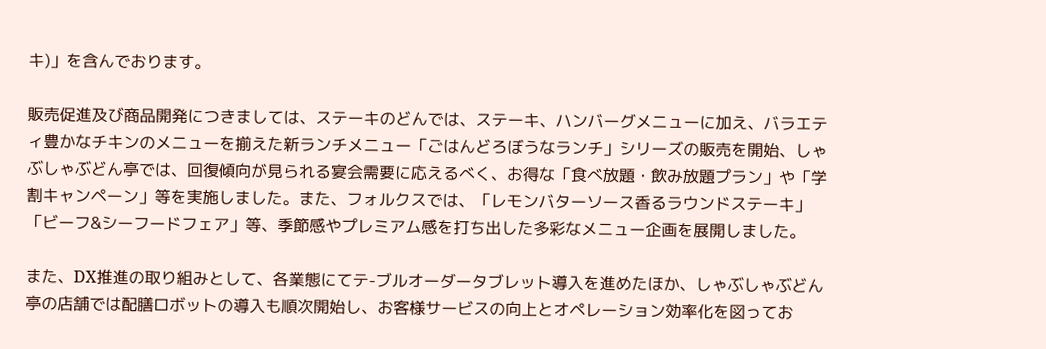キ)」を含んでおります。

販売促進及び商品開発につきましては、ステーキのどんでは、ステーキ、ハンバーグメニューに加え、バラエティ豊かなチキンのメニューを揃えた新ランチメニュー「ごはんどろぼうなランチ」シリーズの販売を開始、しゃぶしゃぶどん亭では、回復傾向が見られる宴会需要に応えるべく、お得な「食べ放題・飲み放題プラン」や「学割キャンペーン」等を実施しました。また、フォルクスでは、「レモンバターソース香るラウンドステーキ」「ビーフ&シーフードフェア」等、季節感やプレミアム感を打ち出した多彩なメニュー企画を展開しました。

また、DX推進の取り組みとして、各業態にてテ-ブルオーダータブレット導入を進めたほか、しゃぶしゃぶどん亭の店舗では配膳ロボットの導入も順次開始し、お客様サービスの向上とオペレーション効率化を図ってお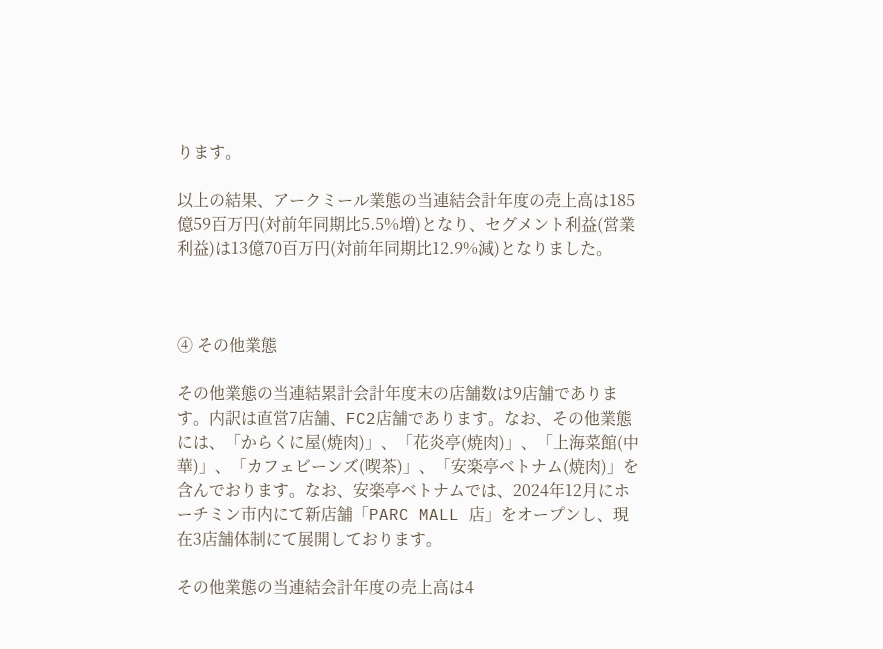ります。

以上の結果、アークミール業態の当連結会計年度の売上高は185億59百万円(対前年同期比5.5%増)となり、セグメント利益(営業利益)は13億70百万円(対前年同期比12.9%減)となりました。



④ その他業態

その他業態の当連結累計会計年度末の店舗数は9店舗であります。内訳は直営7店舗、FC2店舗であります。なお、その他業態には、「からくに屋(焼肉)」、「花炎亭(焼肉)」、「上海菜館(中華)」、「カフェビーンズ(喫茶)」、「安楽亭ベトナム(焼肉)」を含んでおります。なお、安楽亭ベトナムでは、2024年12月にホーチミン市内にて新店舗「PARC MALL 店」をオープンし、現在3店舗体制にて展開しております。

その他業態の当連結会計年度の売上高は4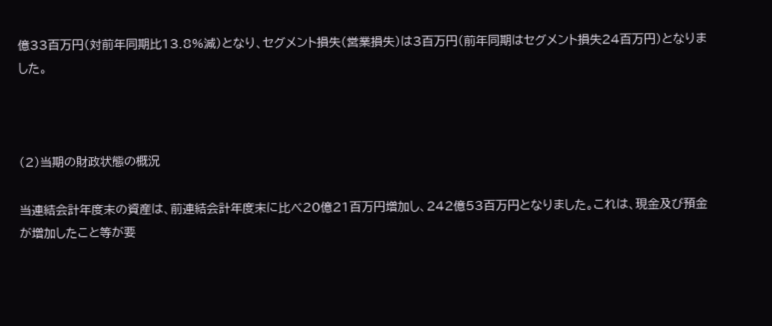億33百万円(対前年同期比13.8%減)となり、セグメント損失(営業損失)は3百万円(前年同期はセグメント損失24百万円)となりました。



(2)当期の財政状態の概況

当連結会計年度末の資産は、前連結会計年度末に比べ20億21百万円増加し、242億53百万円となりました。これは、現金及び預金が増加したこと等が要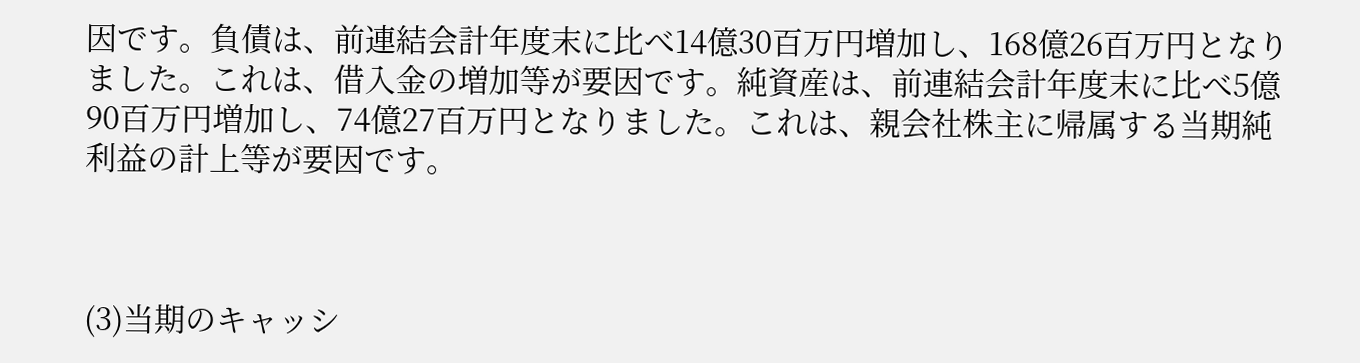因です。負債は、前連結会計年度末に比べ14億30百万円増加し、168億26百万円となりました。これは、借入金の増加等が要因です。純資産は、前連結会計年度末に比べ5億90百万円増加し、74億27百万円となりました。これは、親会社株主に帰属する当期純利益の計上等が要因です。



(3)当期のキャッシ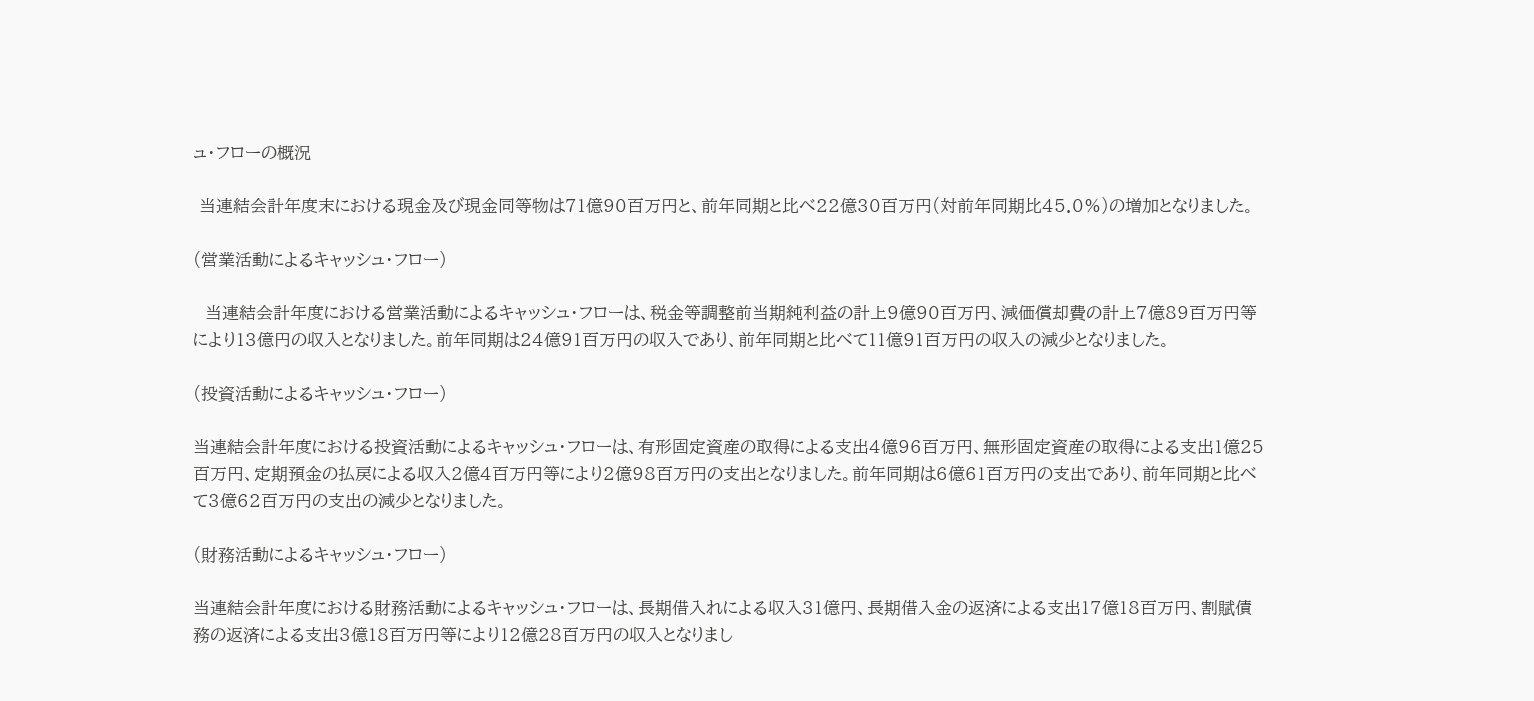ュ・フローの概況

 当連結会計年度末における現金及び現金同等物は71億90百万円と、前年同期と比べ22億30百万円(対前年同期比45.0%)の増加となりました。

(営業活動によるキャッシュ・フロー)

  当連結会計年度における営業活動によるキャッシュ・フローは、税金等調整前当期純利益の計上9億90百万円、減価償却費の計上7億89百万円等により13億円の収入となりました。前年同期は24億91百万円の収入であり、前年同期と比べて11億91百万円の収入の減少となりました。

(投資活動によるキャッシュ・フロー)

当連結会計年度における投資活動によるキャッシュ・フローは、有形固定資産の取得による支出4億96百万円、無形固定資産の取得による支出1億25百万円、定期預金の払戻による収入2億4百万円等により2億98百万円の支出となりました。前年同期は6億61百万円の支出であり、前年同期と比べて3億62百万円の支出の減少となりました。

(財務活動によるキャッシュ・フロー)

当連結会計年度における財務活動によるキャッシュ・フローは、長期借入れによる収入31億円、長期借入金の返済による支出17億18百万円、割賦債務の返済による支出3億18百万円等により12億28百万円の収入となりまし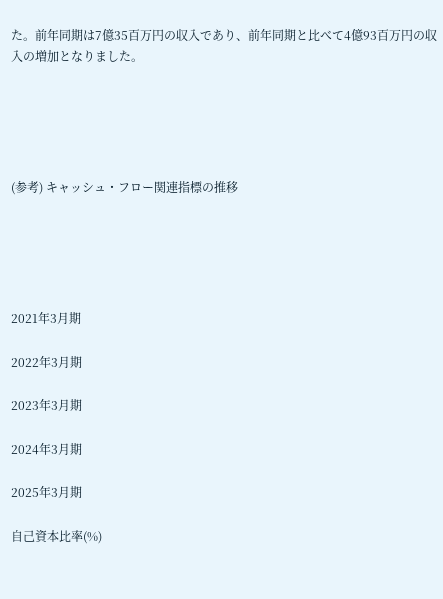た。前年同期は7億35百万円の収入であり、前年同期と比べて4億93百万円の収入の増加となりました。





(参考) キャッシュ・フロー関連指標の推移





2021年3月期

2022年3月期

2023年3月期

2024年3月期

2025年3月期

自己資本比率(%)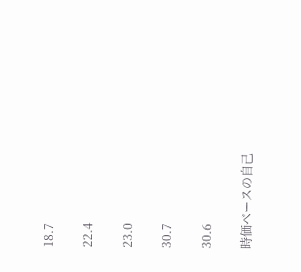18.7

22.4

23.0

30.7

30.6

時価ベースの自己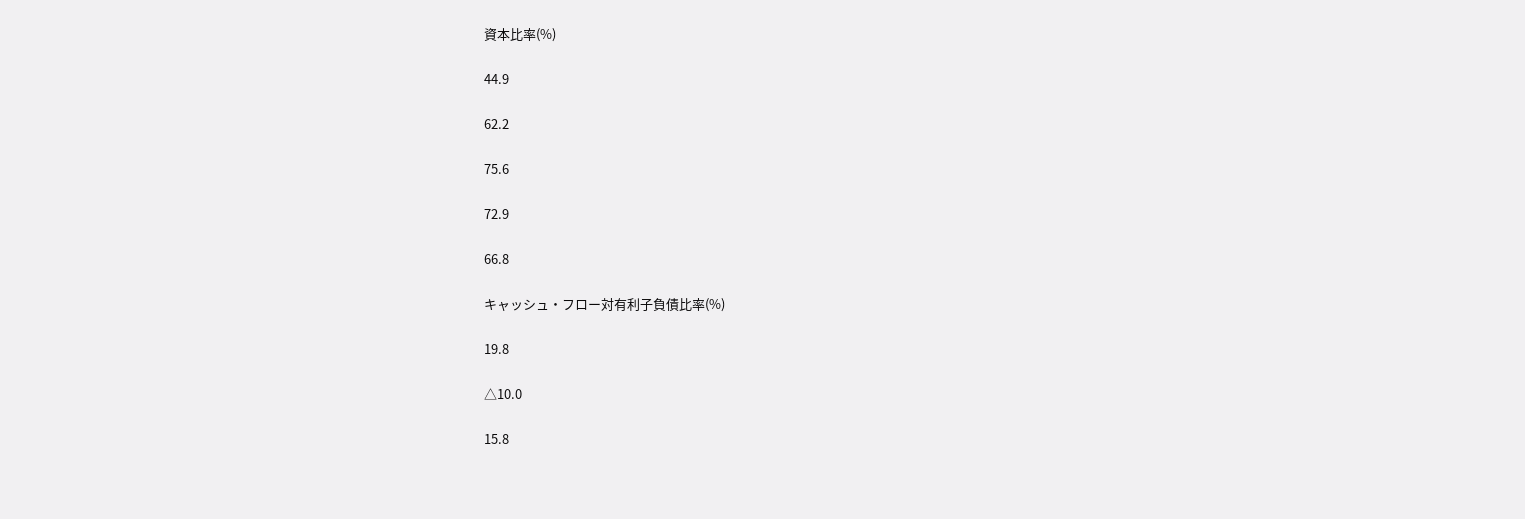資本比率(%)

44.9

62.2

75.6

72.9

66.8

キャッシュ・フロー対有利子負債比率(%)

19.8

△10.0

15.8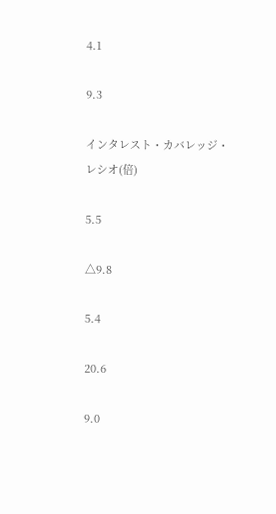4.1

9.3

インタレスト・カバレッジ・
レシオ(倍)

5.5

△9.8

5.4

20.6

9.0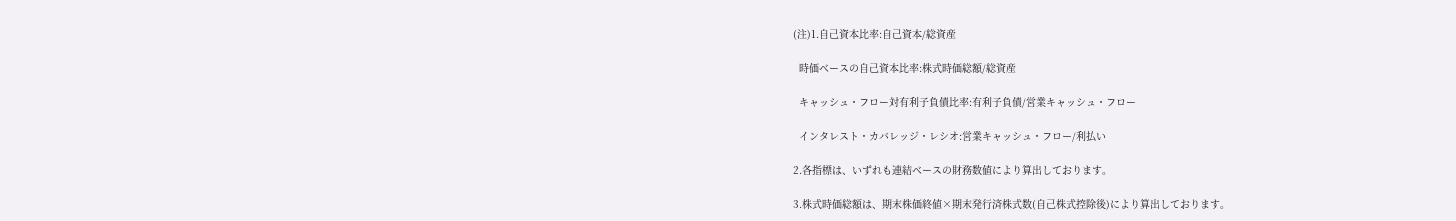(注)1.自己資本比率:自己資本/総資産

  時価ベースの自己資本比率:株式時価総額/総資産

  キャッシュ・フロー対有利子負債比率:有利子負債/営業キャッシュ・フロー

  インタレスト・カバレッジ・レシオ:営業キャッシュ・フロー/利払い

2.各指標は、いずれも連結ベースの財務数値により算出しております。

3.株式時価総額は、期末株価終値×期末発行済株式数(自己株式控除後)により算出しております。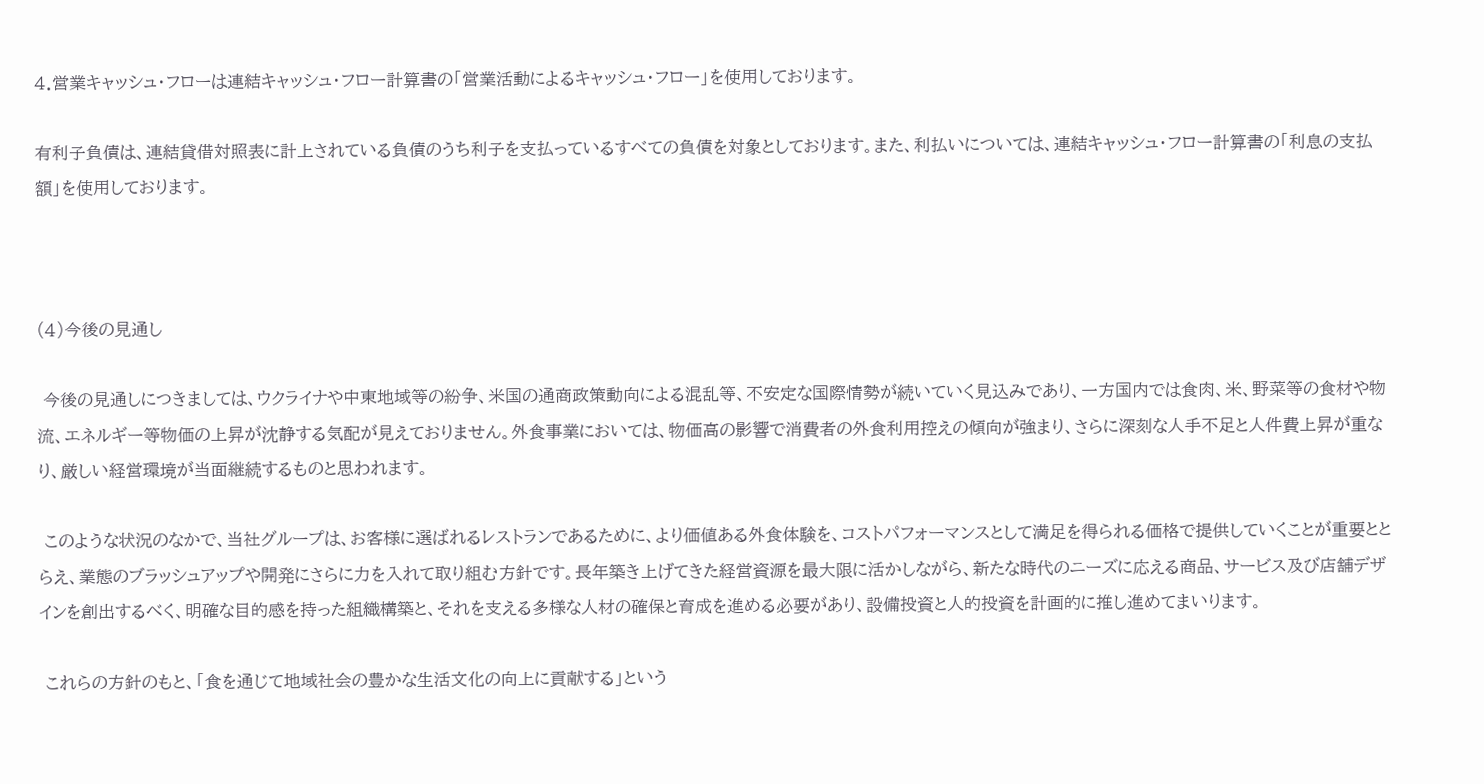4.営業キャッシュ・フローは連結キャッシュ・フロー計算書の「営業活動によるキャッシュ・フロー」を使用しております。

有利子負債は、連結貸借対照表に計上されている負債のうち利子を支払っているすべての負債を対象としております。また、利払いについては、連結キャッシュ・フロー計算書の「利息の支払額」を使用しております。



(4)今後の見通し

 今後の見通しにつきましては、ウクライナや中東地域等の紛争、米国の通商政策動向による混乱等、不安定な国際情勢が続いていく見込みであり、一方国内では食肉、米、野菜等の食材や物流、エネルギー等物価の上昇が沈静する気配が見えておりません。外食事業においては、物価高の影響で消費者の外食利用控えの傾向が強まり、さらに深刻な人手不足と人件費上昇が重なり、厳しい経営環境が当面継続するものと思われます。

 このような状況のなかで、当社グループは、お客様に選ばれるレストランであるために、より価値ある外食体験を、コストパフォーマンスとして満足を得られる価格で提供していくことが重要ととらえ、業態のブラッシュアップや開発にさらに力を入れて取り組む方針です。長年築き上げてきた経営資源を最大限に活かしながら、新たな時代のニーズに応える商品、サービス及び店舗デザインを創出するべく、明確な目的感を持った組織構築と、それを支える多様な人材の確保と育成を進める必要があり、設備投資と人的投資を計画的に推し進めてまいります。

 これらの方針のもと、「食を通じて地域社会の豊かな生活文化の向上に貢献する」という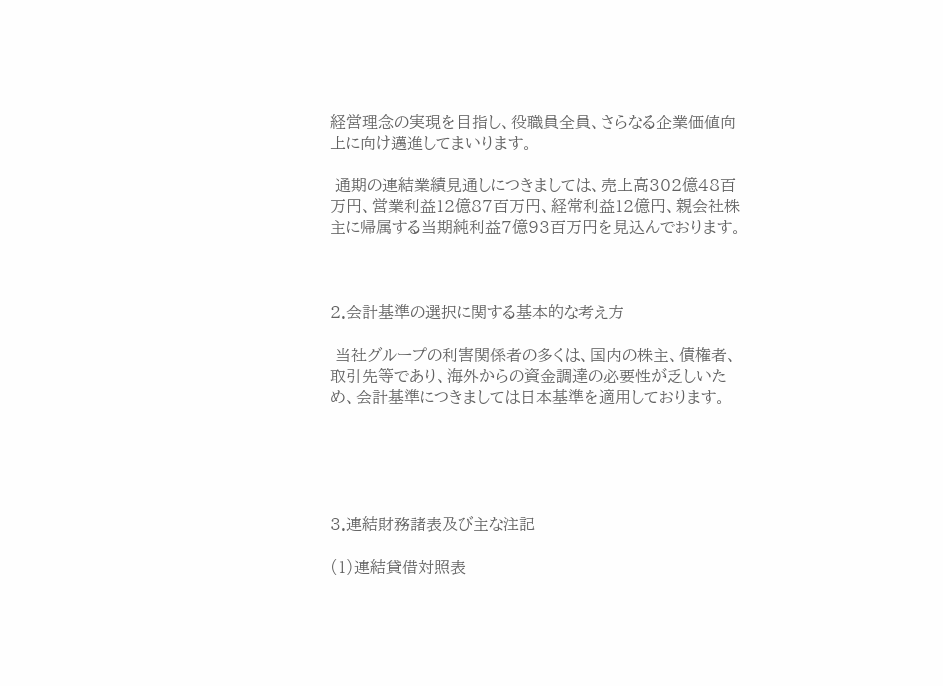経営理念の実現を目指し、役職員全員、さらなる企業価値向上に向け邁進してまいります。

 通期の連結業績見通しにつきましては、売上高302億48百万円、営業利益12億87百万円、経常利益12億円、親会社株主に帰属する当期純利益7億93百万円を見込んでおります。



2.会計基準の選択に関する基本的な考え方

 当社グループの利害関係者の多くは、国内の株主、債権者、取引先等であり、海外からの資金調達の必要性が乏しいため、会計基準につきましては日本基準を適用しております。





3.連結財務諸表及び主な注記

(1)連結貸借対照表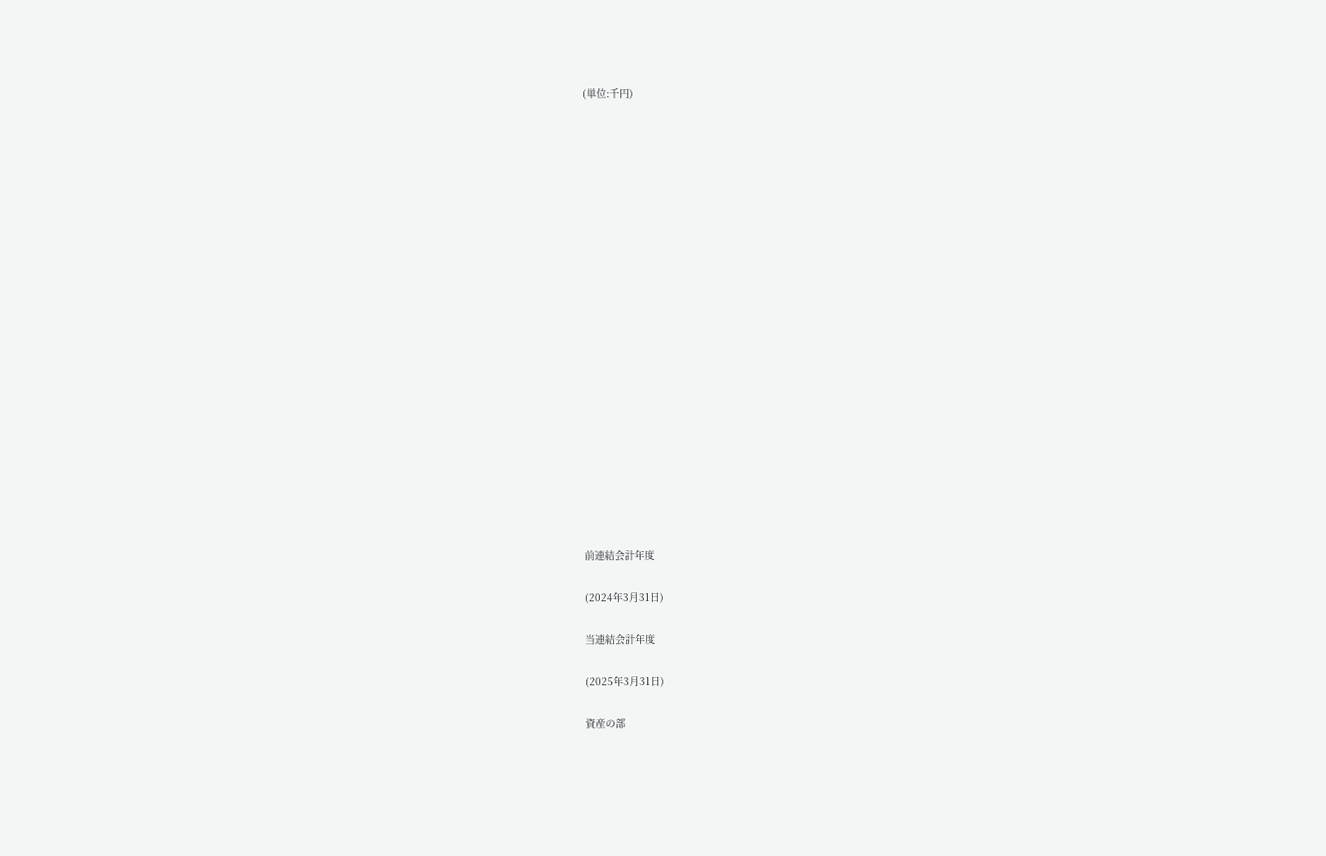(単位:千円)





















前連結会計年度

(2024年3月31日)

当連結会計年度

(2025年3月31日)

資産の部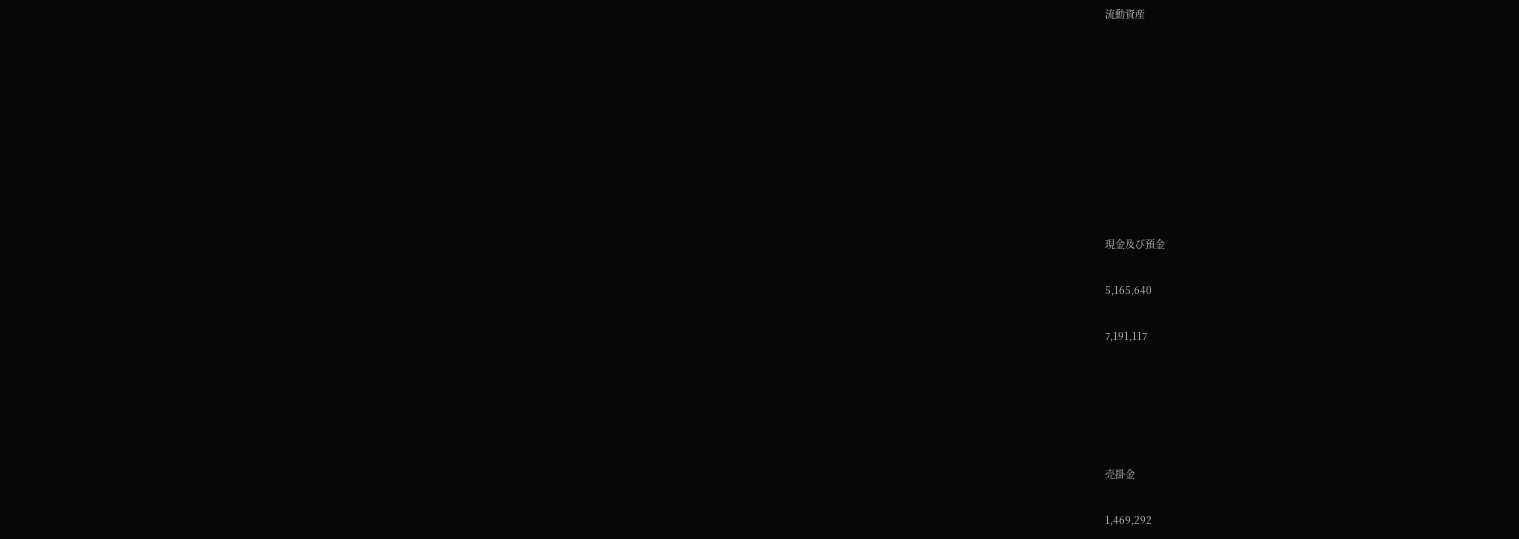流動資産









現金及び預金

5,165,640

7,191,117





売掛金

1,469,292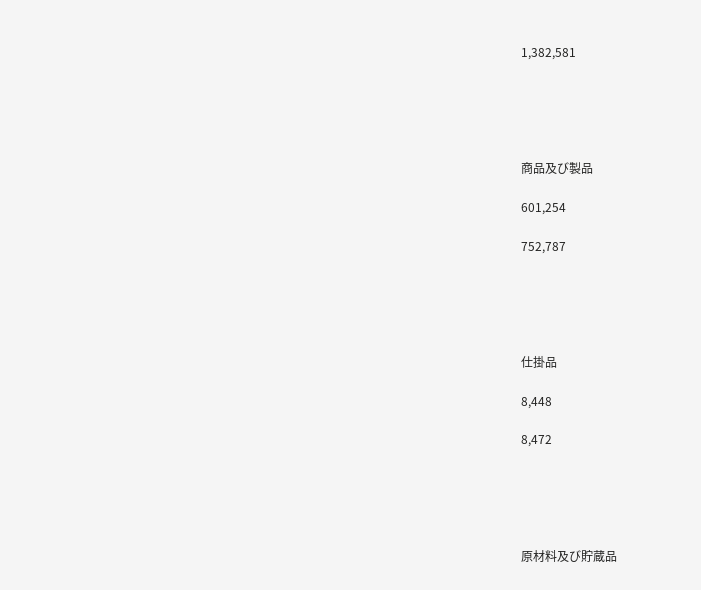1,382,581





商品及び製品

601,254

752,787





仕掛品

8,448

8,472





原材料及び貯蔵品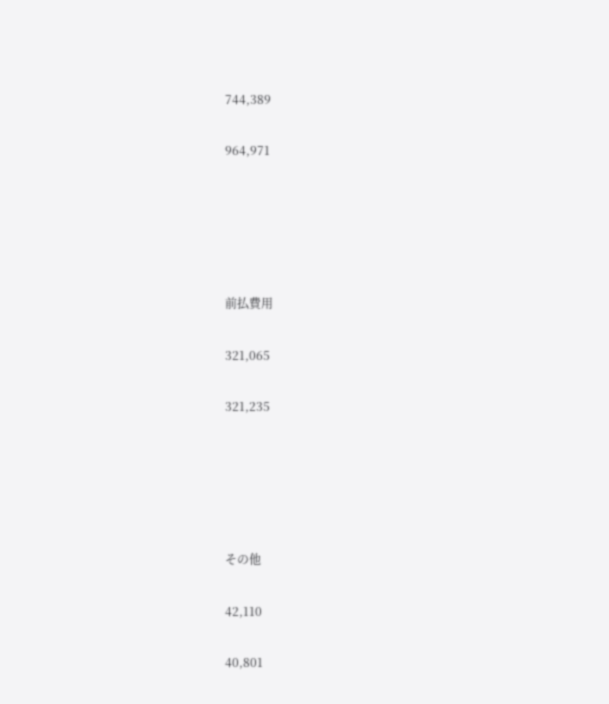744,389

964,971





前払費用

321,065

321,235





その他

42,110

40,801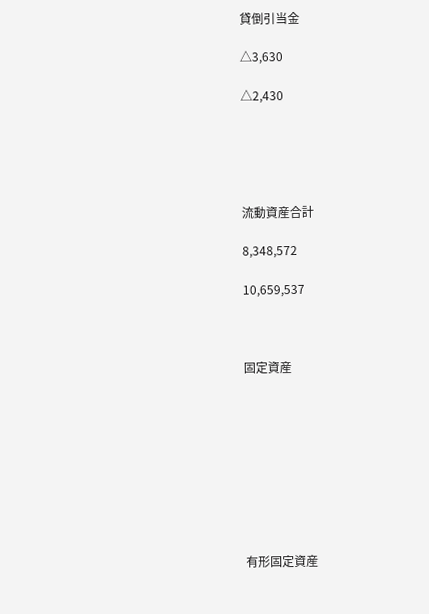貸倒引当金

△3,630

△2,430





流動資産合計

8,348,572

10,659,537



固定資産









有形固定資産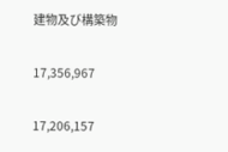建物及び構築物

17,356,967

17,206,157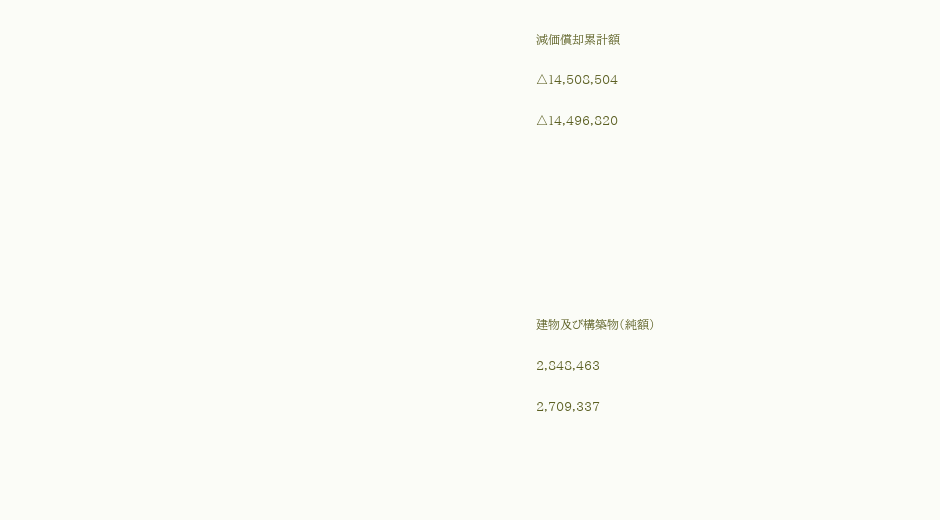減価償却累計額

△14,508,504

△14,496,820









建物及び構築物(純額)

2,848,463

2,709,337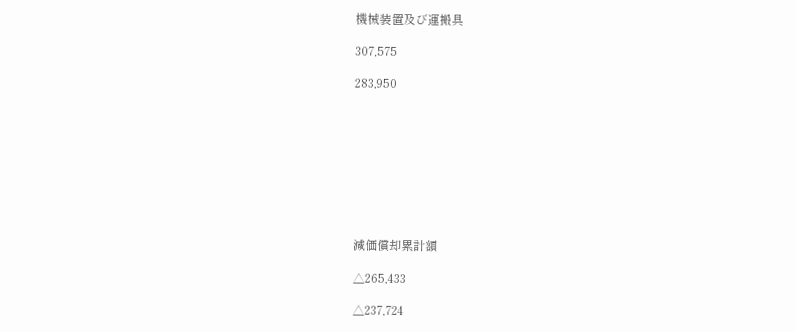機械装置及び運搬具

307,575

283,950









減価償却累計額

△265,433

△237,724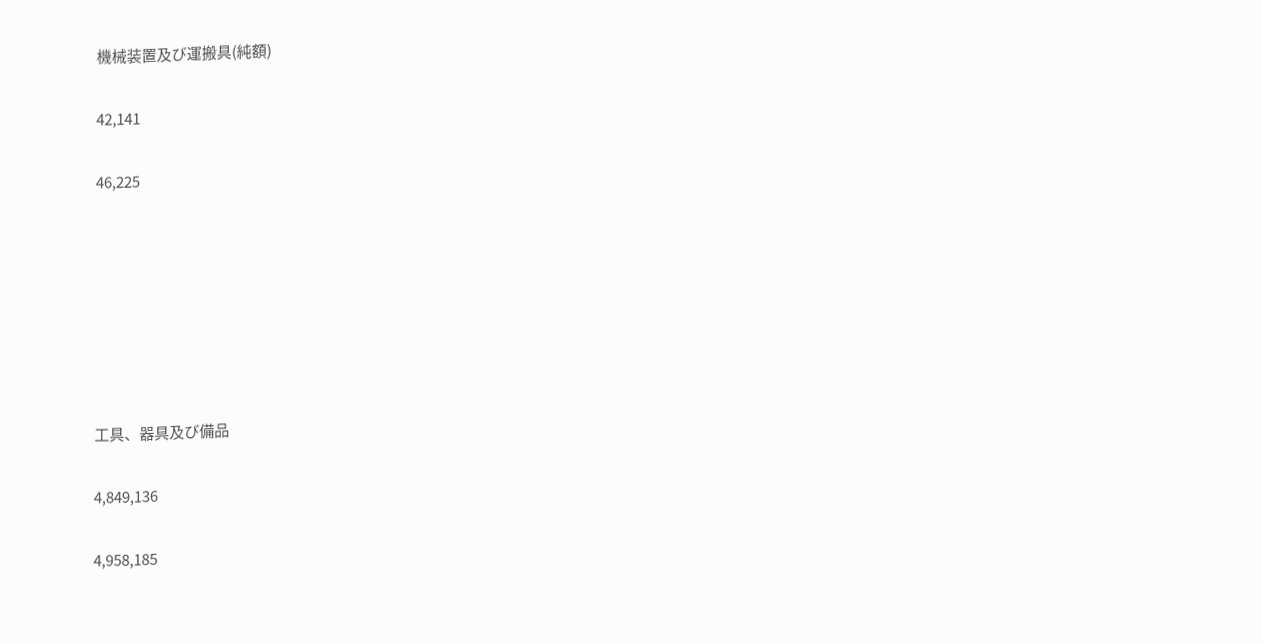機械装置及び運搬具(純額)

42,141

46,225







工具、器具及び備品

4,849,136

4,958,185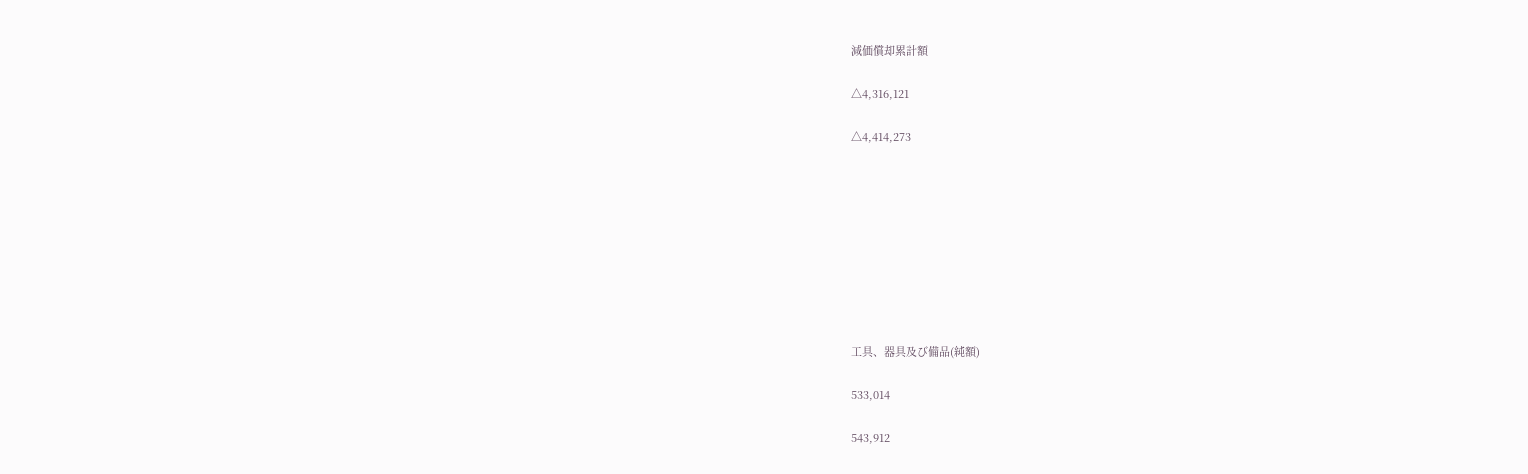減価償却累計額

△4,316,121

△4,414,273









工具、器具及び備品(純額)

533,014

543,912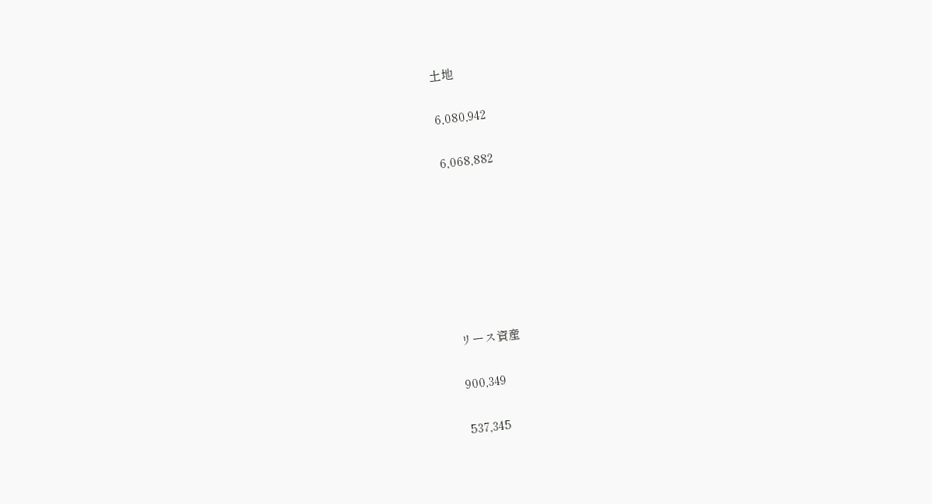土地

6,080,942

6,068,882







リース資産

900,349

537,345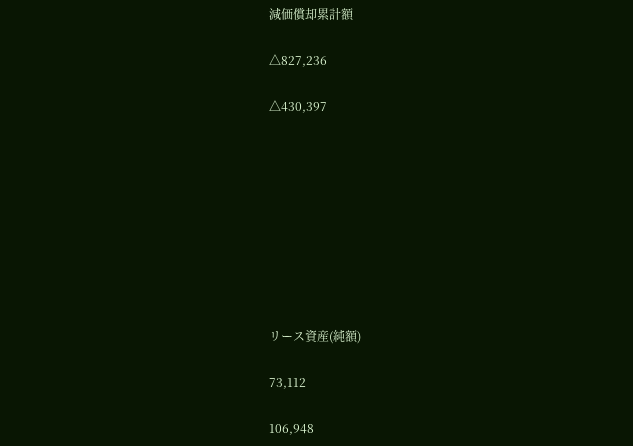減価償却累計額

△827,236

△430,397









リース資産(純額)

73,112

106,948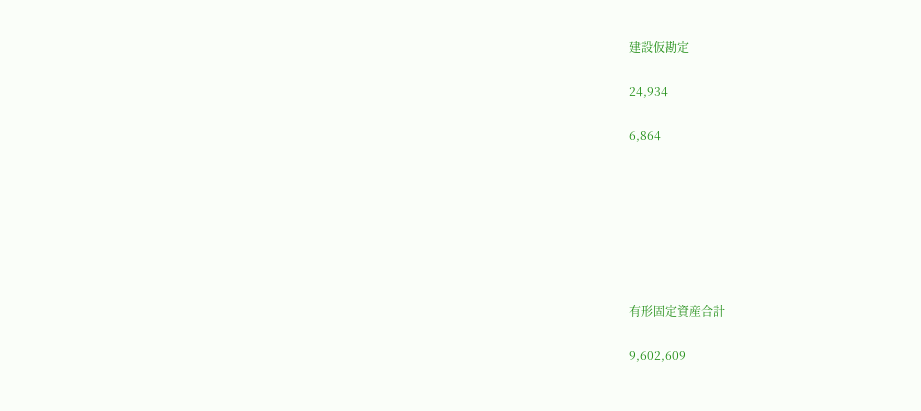建設仮勘定

24,934

6,864







有形固定資産合計

9,602,609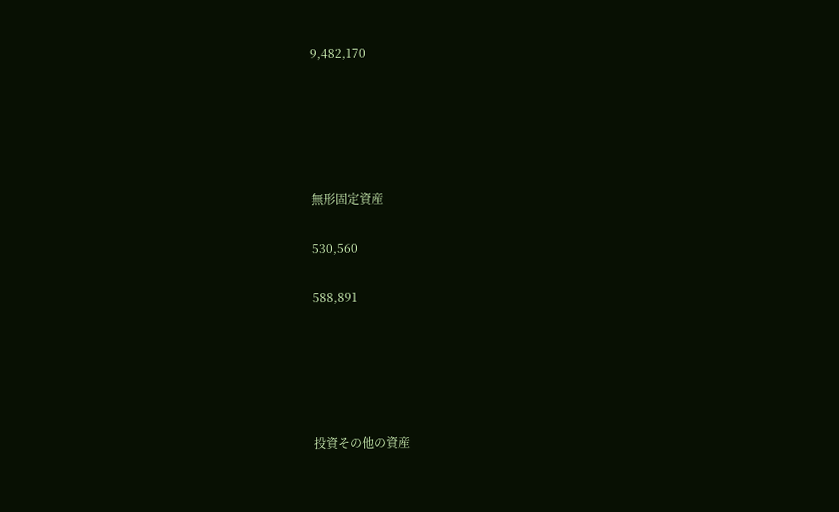9,482,170





無形固定資産

530,560

588,891





投資その他の資産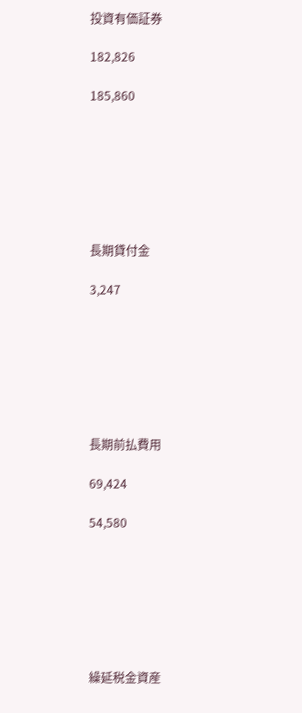投資有価証券

182,826

185,860







長期貸付金

3,247







長期前払費用

69,424

54,580







繰延税金資産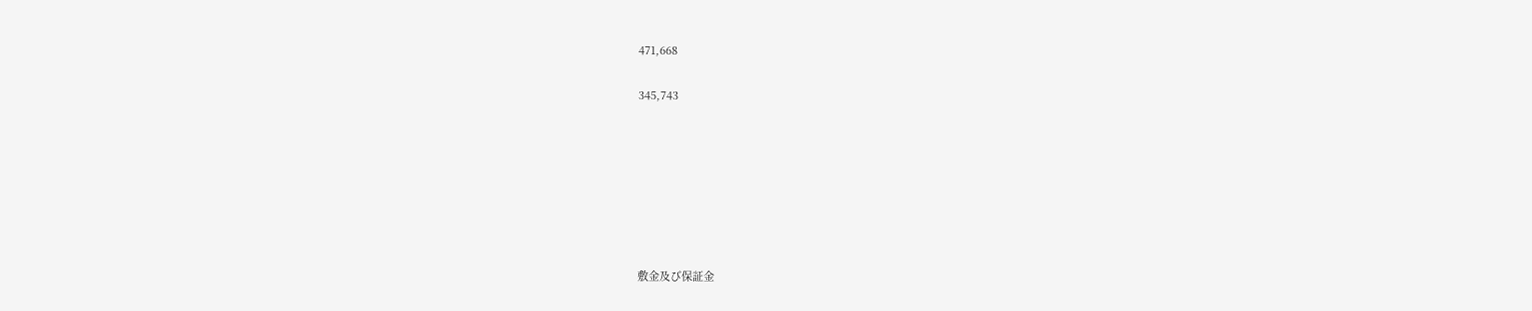471,668

345,743







敷金及び保証金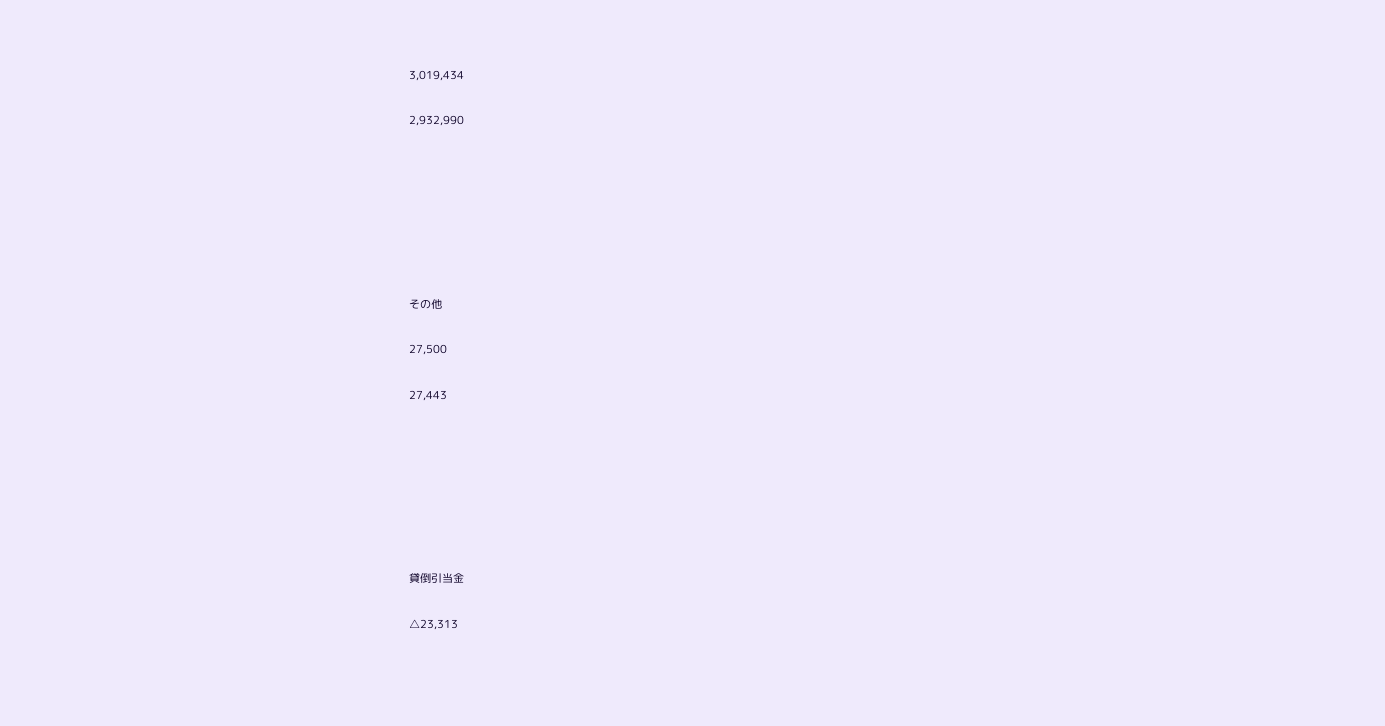3,019,434

2,932,990







その他

27,500

27,443







貸倒引当金

△23,313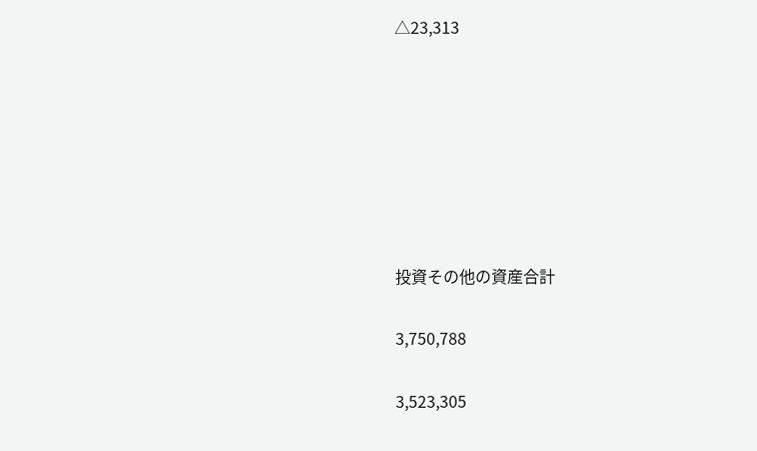△23,313







投資その他の資産合計

3,750,788

3,523,305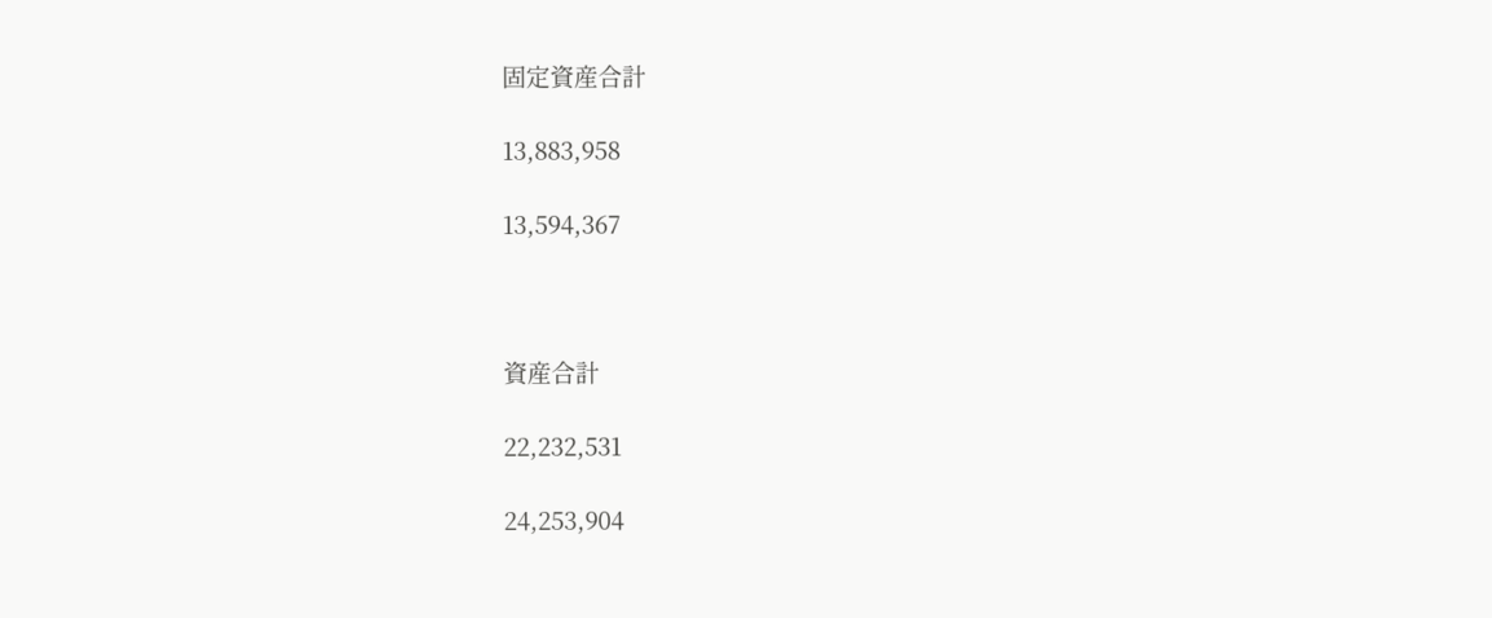固定資産合計

13,883,958

13,594,367



資産合計

22,232,531

24,253,904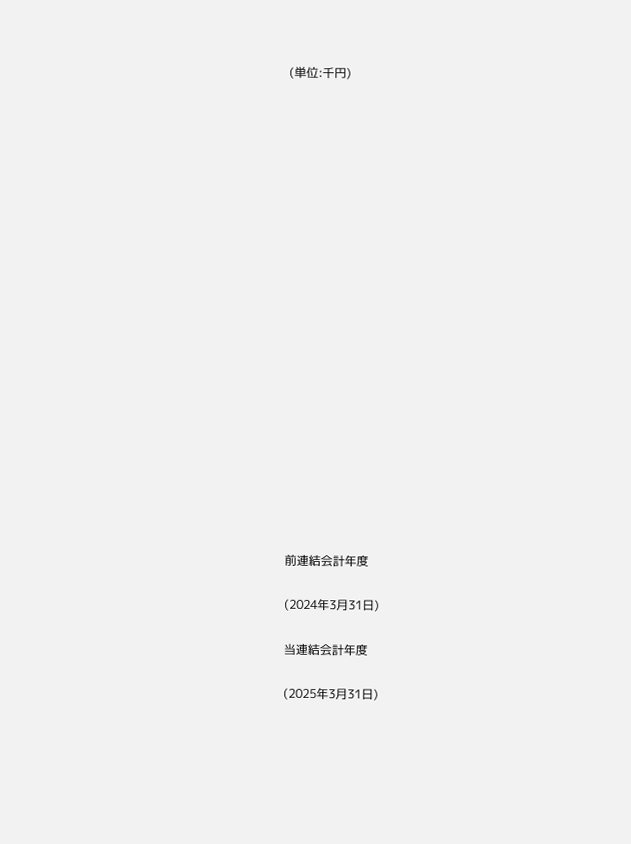(単位:千円)





















前連結会計年度

(2024年3月31日)

当連結会計年度

(2025年3月31日)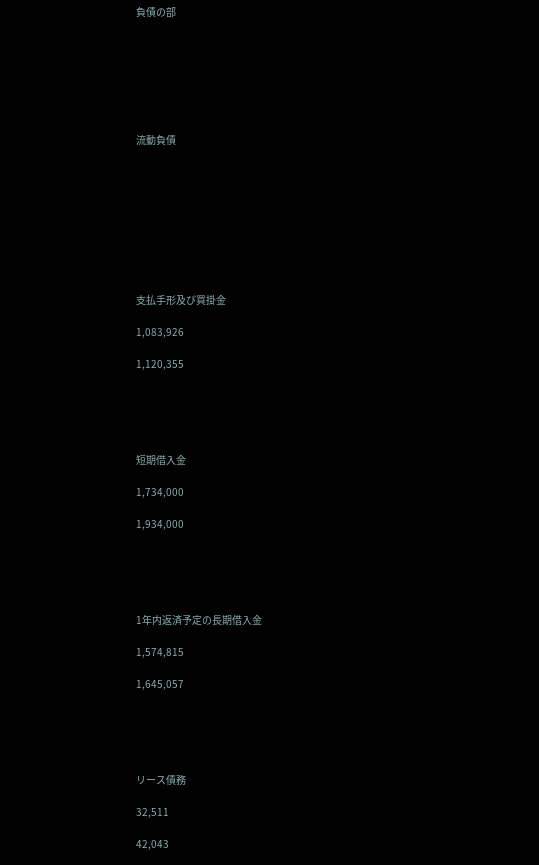負債の部







流動負債









支払手形及び買掛金

1,083,926

1,120,355





短期借入金

1,734,000

1,934,000





1年内返済予定の長期借入金

1,574,815

1,645,057





リース債務

32,511

42,043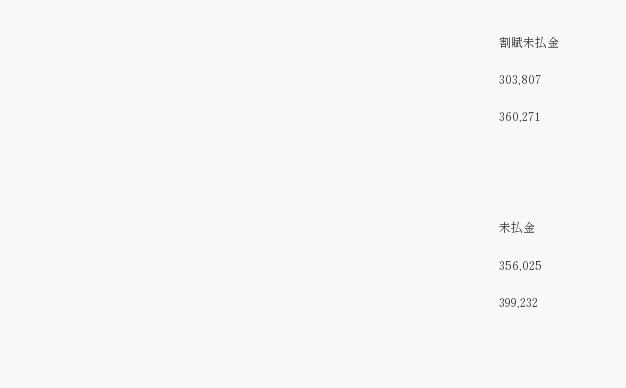割賦未払金

303,807

360,271





未払金

356,025

399,232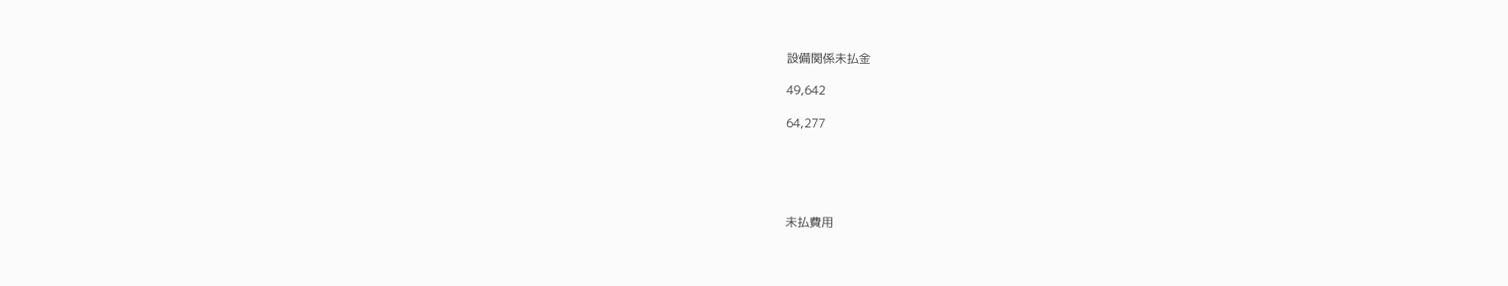設備関係未払金

49,642

64,277





未払費用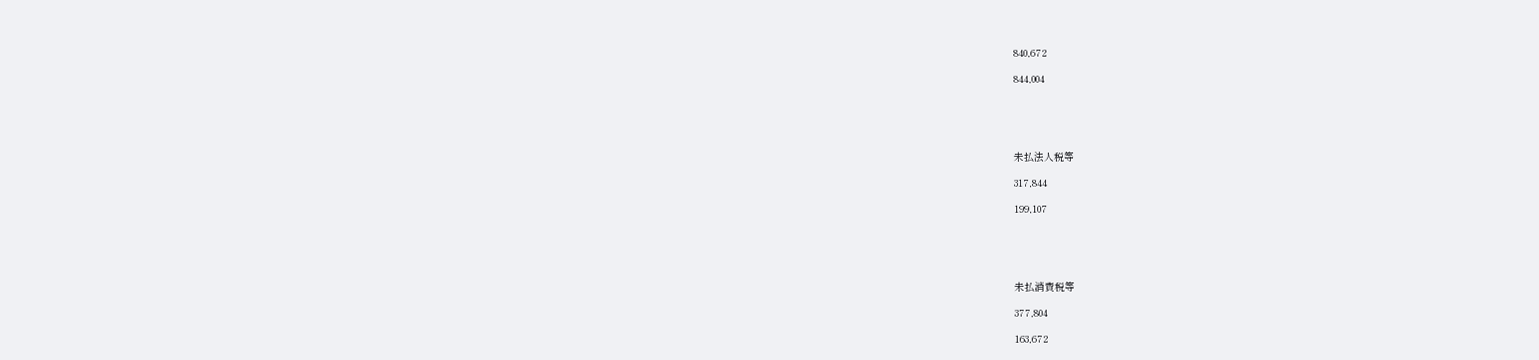840,672

844,004





未払法人税等

317,844

199,107





未払消費税等

377,804

163,672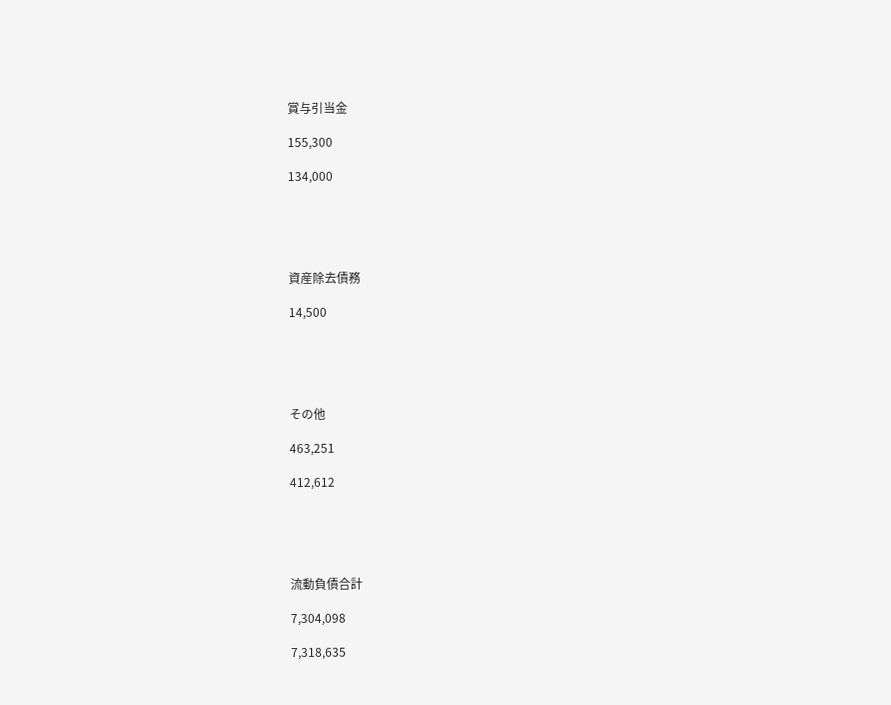賞与引当金

155,300

134,000





資産除去債務

14,500





その他

463,251

412,612





流動負債合計

7,304,098

7,318,635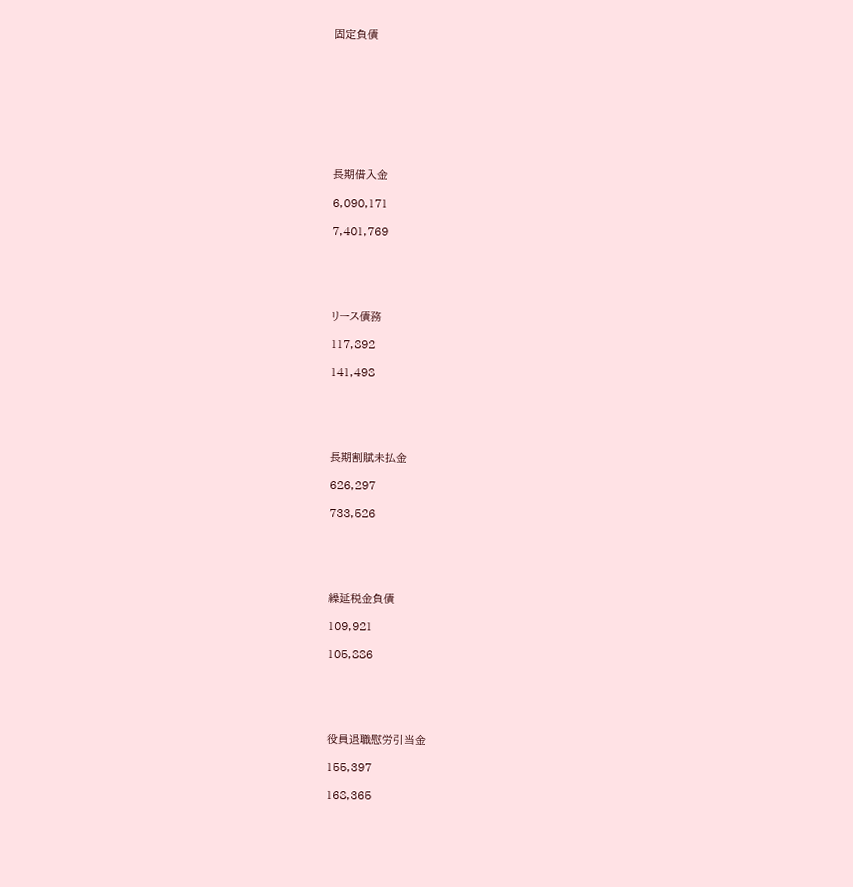固定負債









長期借入金

6,090,171

7,401,769





リース債務

117,892

141,498





長期割賦未払金

626,297

733,526





繰延税金負債

109,921

105,886





役員退職慰労引当金

155,397

168,365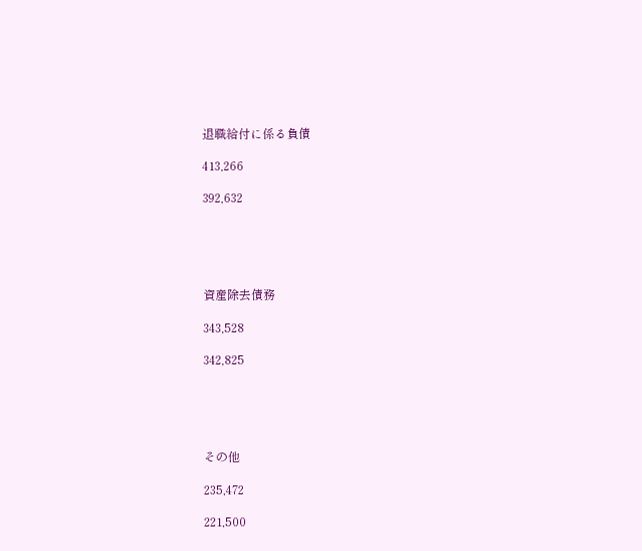退職給付に係る負債

413,266

392,632





資産除去債務

343,528

342,825





その他

235,472

221,500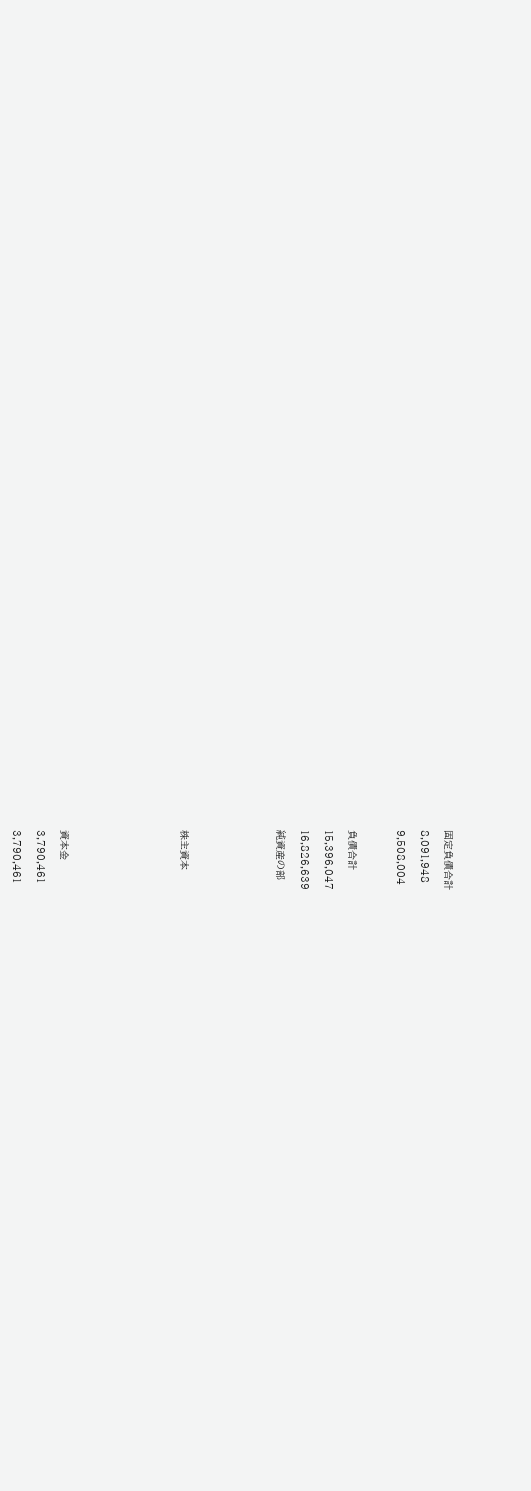固定負債合計

8,091,948

9,508,004



負債合計

15,396,047

16,826,639

純資産の部







株主資本









資本金

3,790,461

3,790,461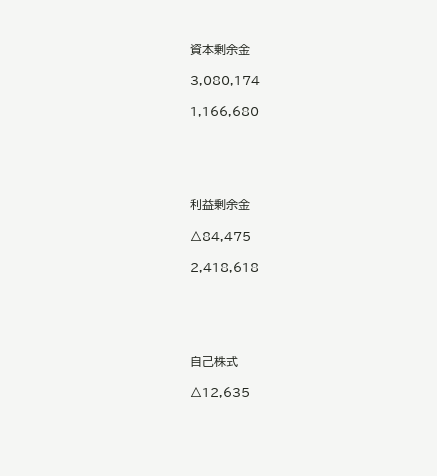資本剰余金

3,080,174

1,166,680





利益剰余金

△84,475

2,418,618





自己株式

△12,635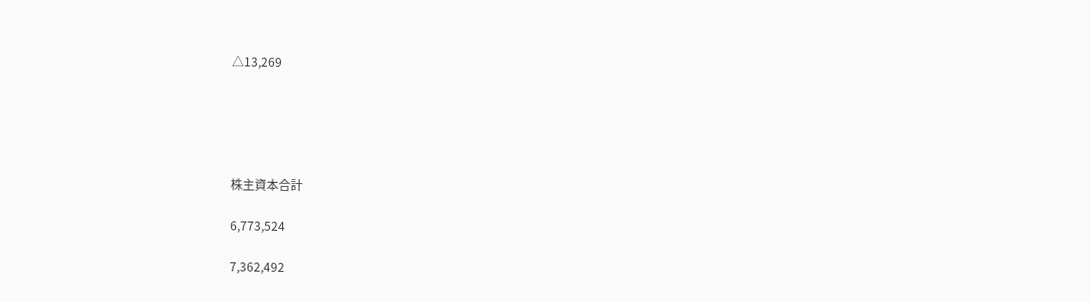△13,269





株主資本合計

6,773,524

7,362,492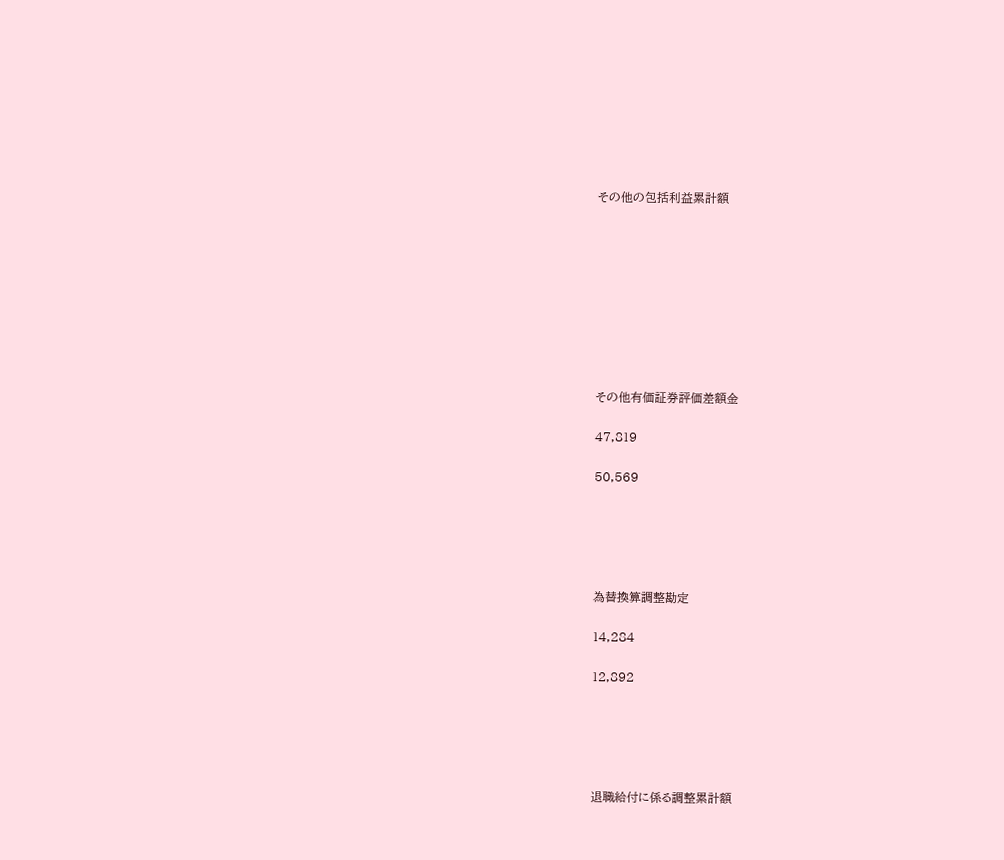その他の包括利益累計額









その他有価証券評価差額金

47,819

50,569





為替換算調整勘定

14,284

12,892





退職給付に係る調整累計額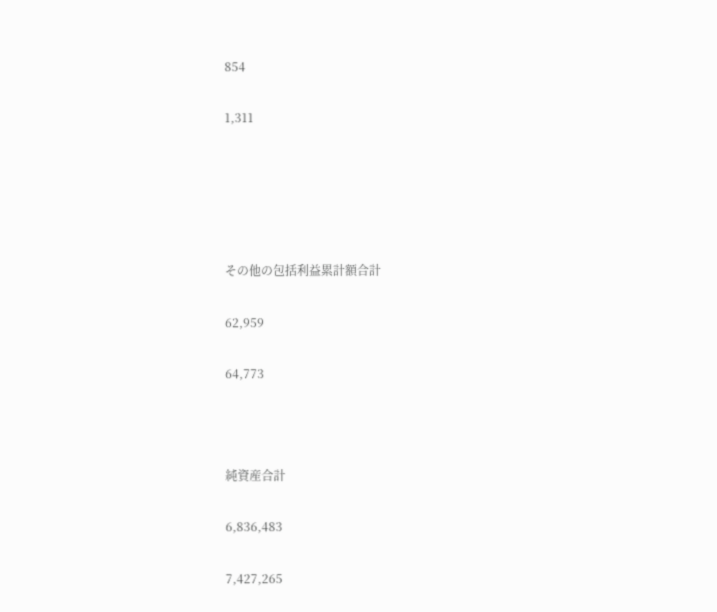854

1,311





その他の包括利益累計額合計

62,959

64,773



純資産合計

6,836,483

7,427,265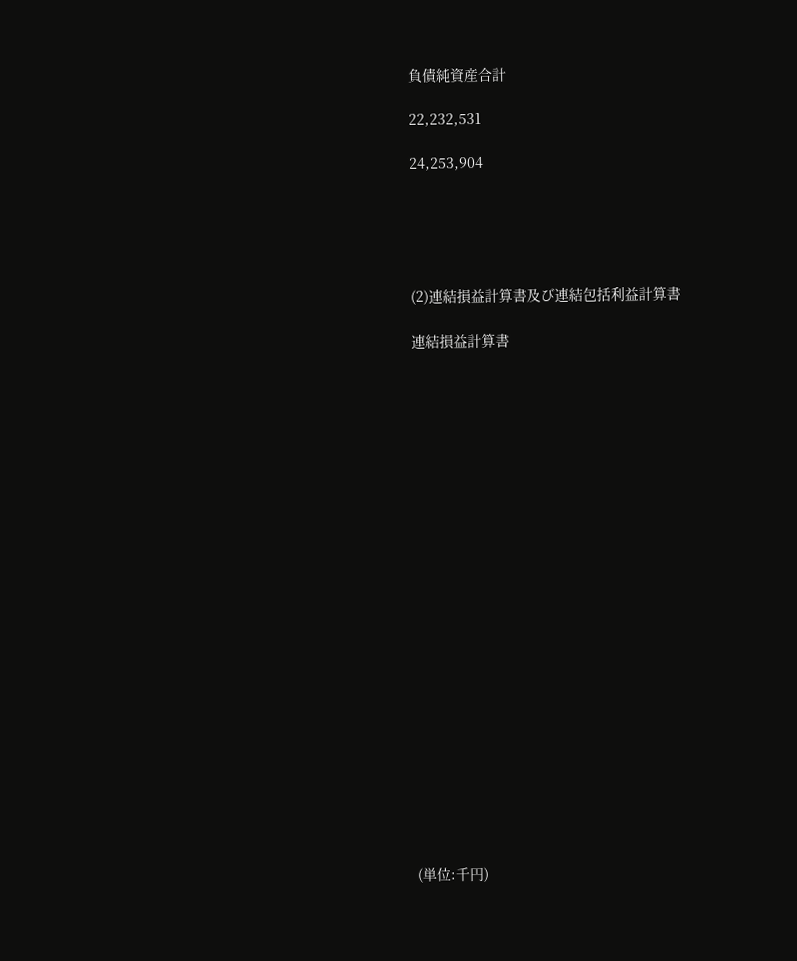負債純資産合計

22,232,531

24,253,904





(2)連結損益計算書及び連結包括利益計算書

連結損益計算書























(単位:千円)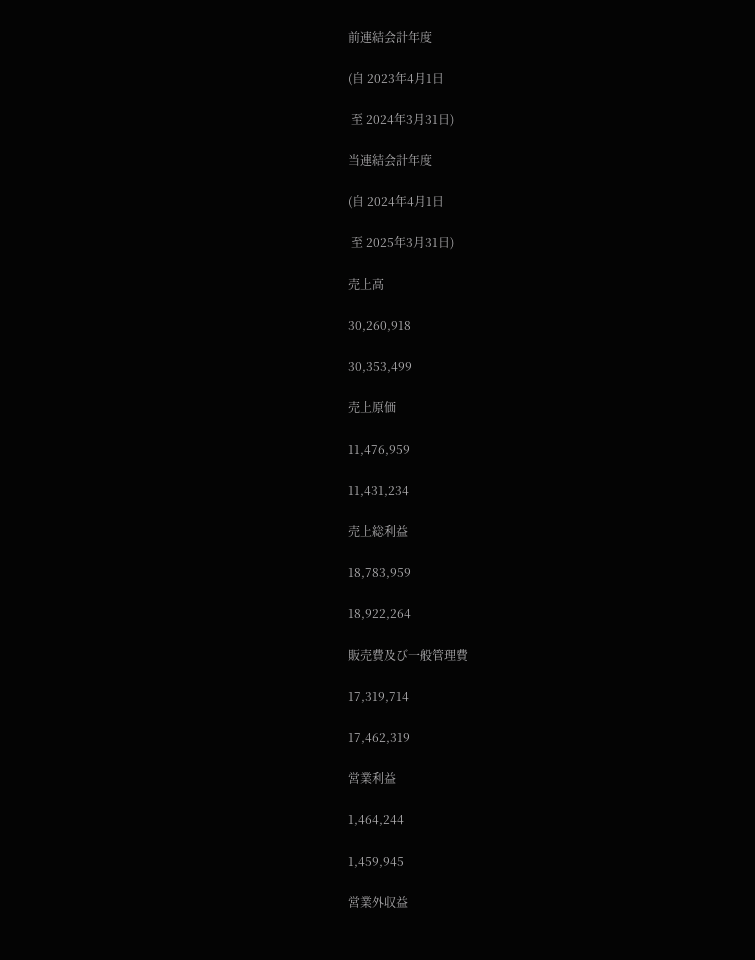前連結会計年度

(自 2023年4月1日

 至 2024年3月31日)

当連結会計年度

(自 2024年4月1日

 至 2025年3月31日)

売上高

30,260,918

30,353,499

売上原価

11,476,959

11,431,234

売上総利益

18,783,959

18,922,264

販売費及び一般管理費

17,319,714

17,462,319

営業利益

1,464,244

1,459,945

営業外収益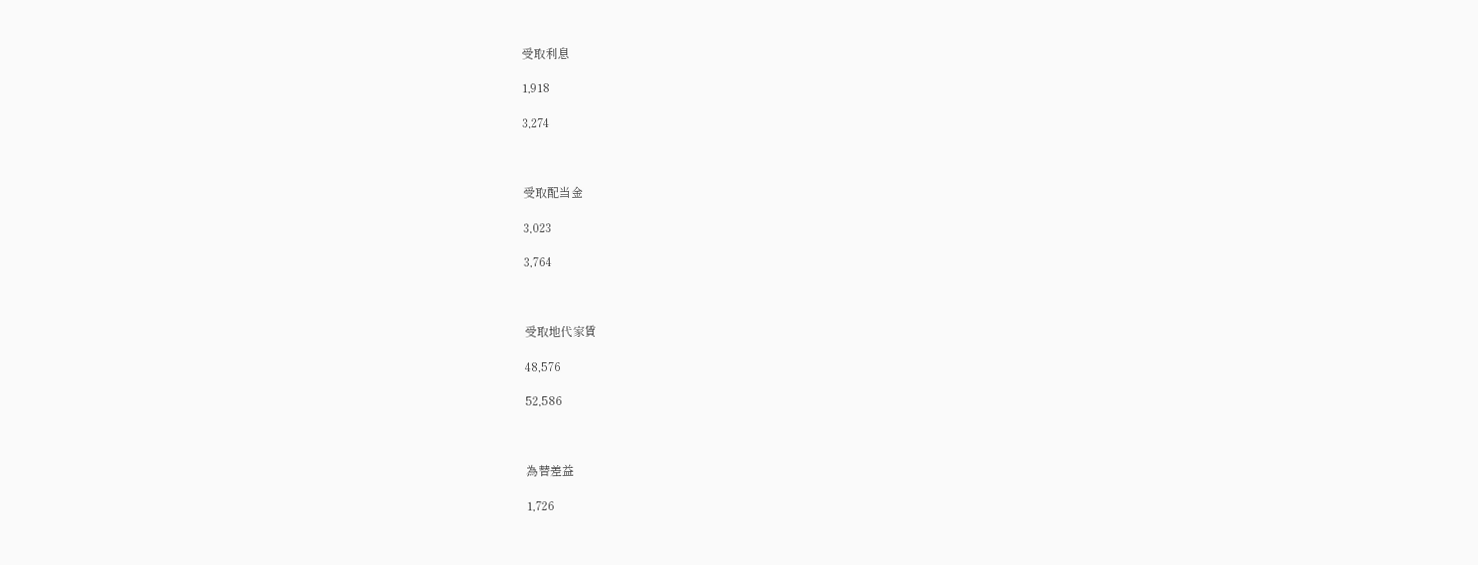受取利息

1,918

3,274



受取配当金

3,023

3,764



受取地代家賃

48,576

52,586



為替差益

1,726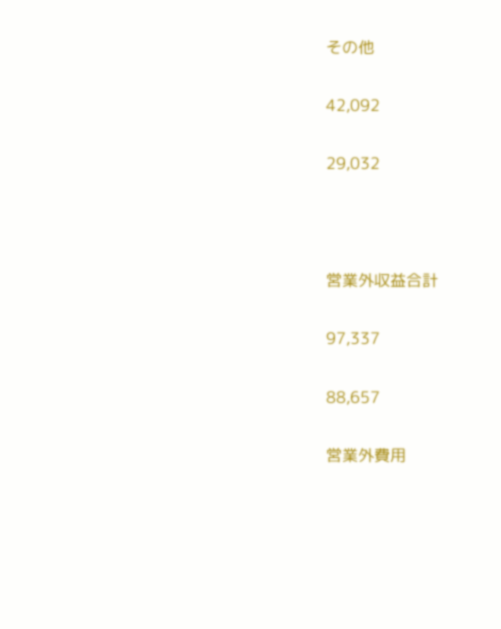その他

42,092

29,032



営業外収益合計

97,337

88,657

営業外費用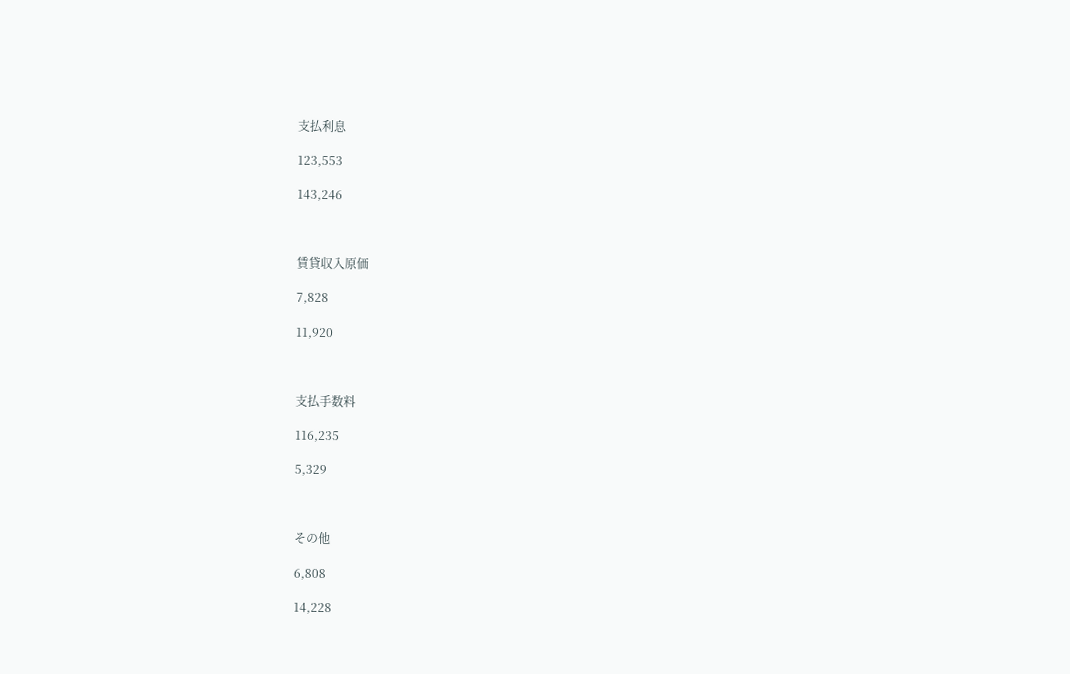支払利息

123,553

143,246



賃貸収入原価

7,828

11,920



支払手数料

116,235

5,329



その他

6,808

14,228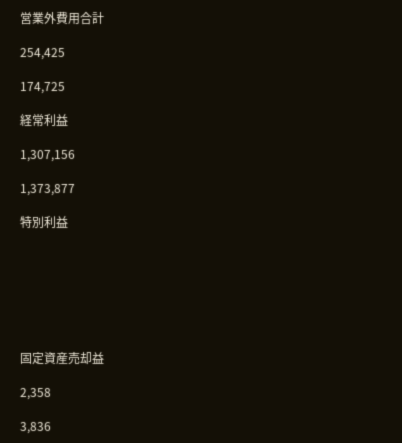営業外費用合計

254,425

174,725

経常利益

1,307,156

1,373,877

特別利益







固定資産売却益

2,358

3,836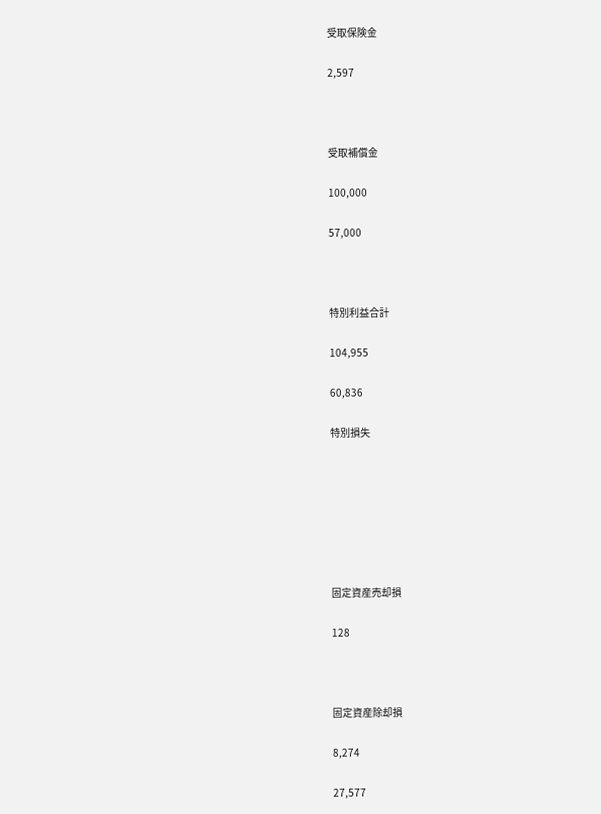受取保険金

2,597



受取補償金

100,000

57,000



特別利益合計

104,955

60,836

特別損失







固定資産売却損

128



固定資産除却損

8,274

27,577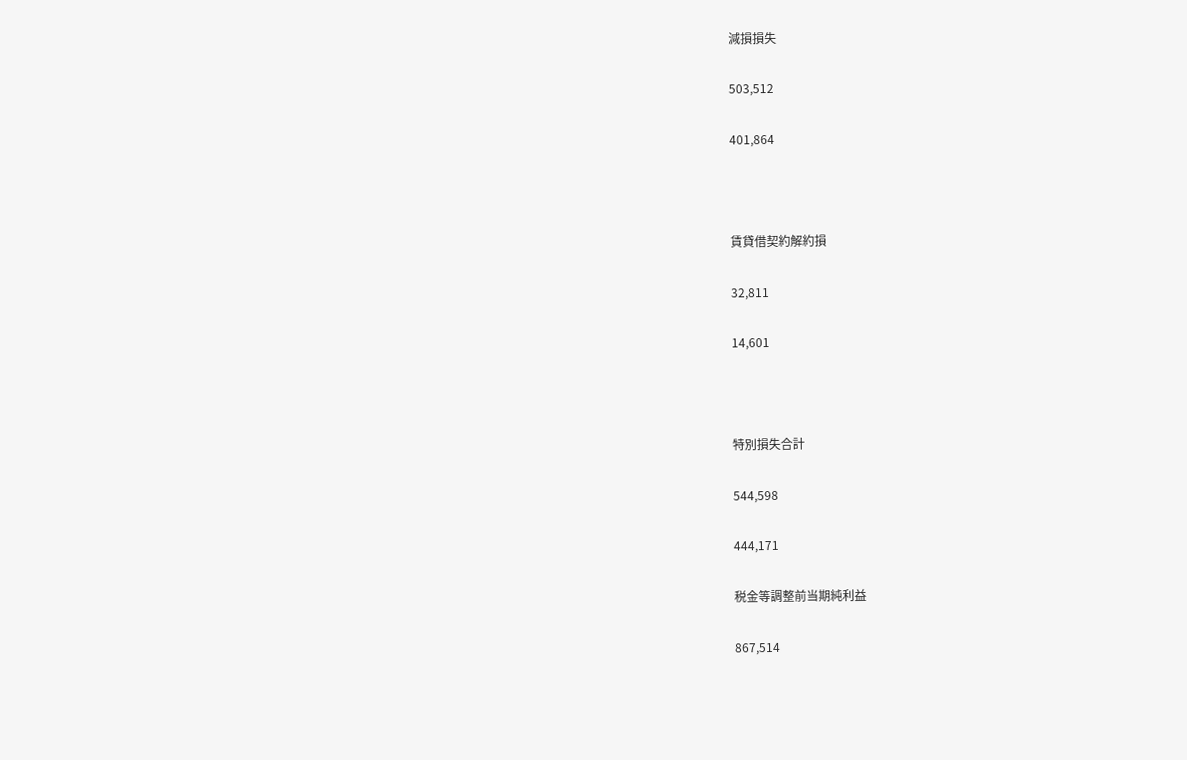減損損失

503,512

401,864



賃貸借契約解約損

32,811

14,601



特別損失合計

544,598

444,171

税金等調整前当期純利益

867,514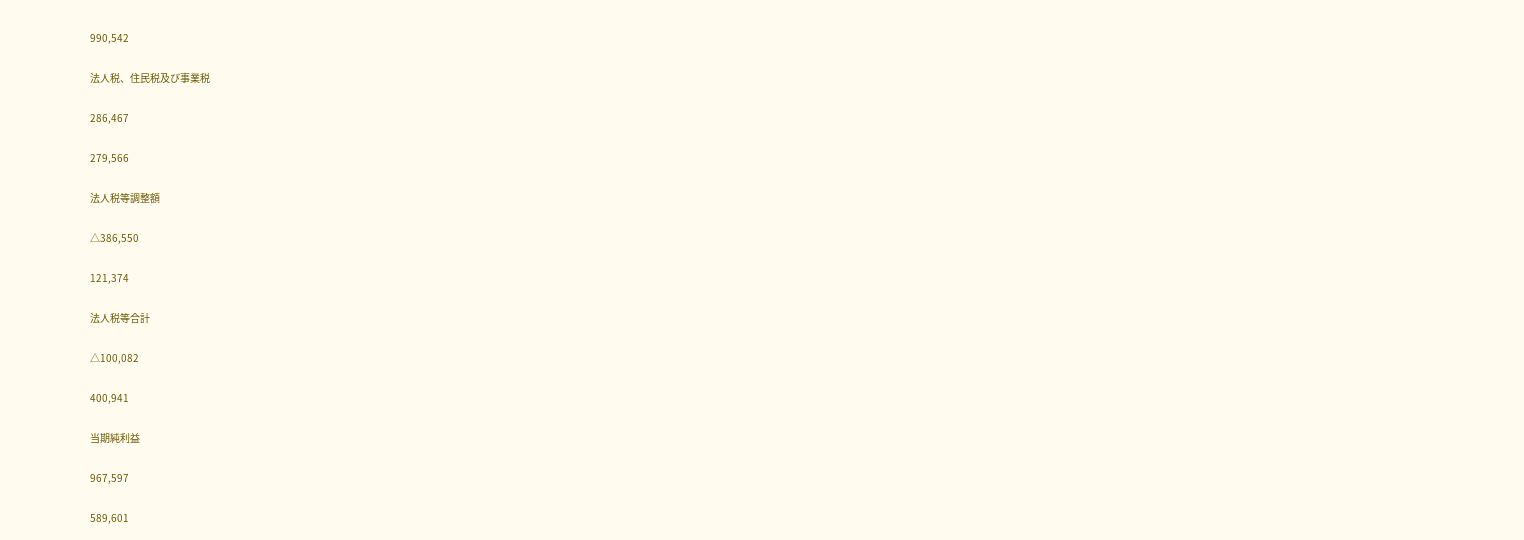990,542

法人税、住民税及び事業税

286,467

279,566

法人税等調整額

△386,550

121,374

法人税等合計

△100,082

400,941

当期純利益

967,597

589,601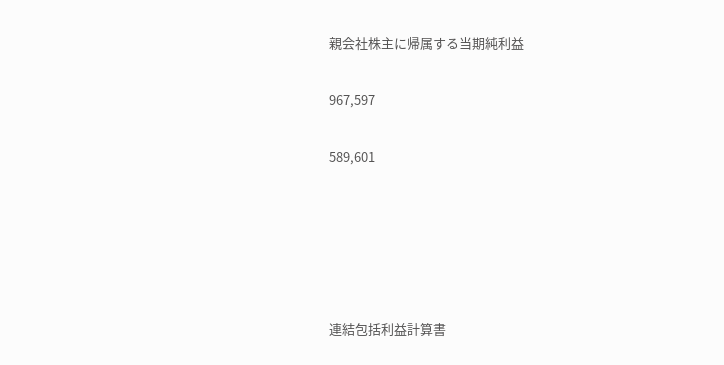親会社株主に帰属する当期純利益

967,597

589,601





連結包括利益計算書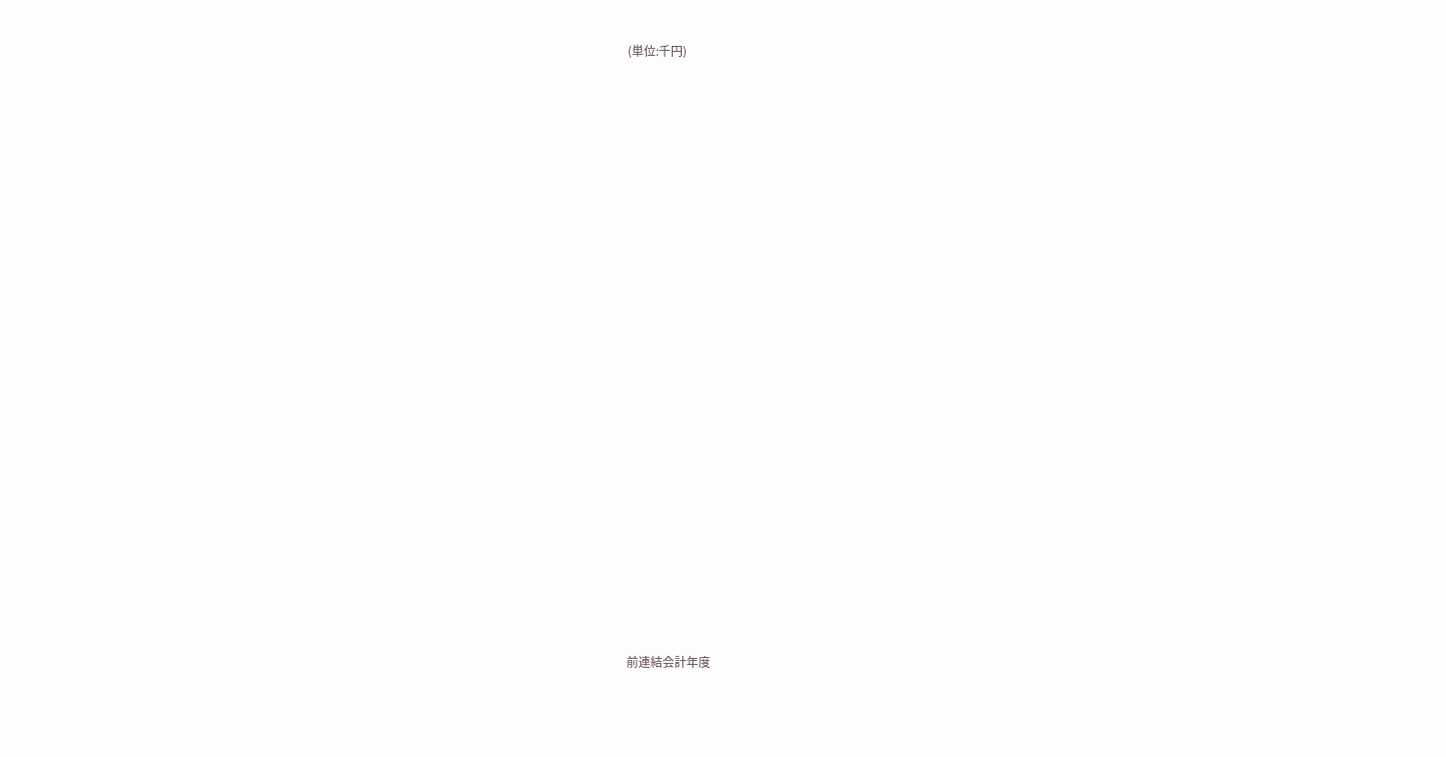(単位:千円)





















前連結会計年度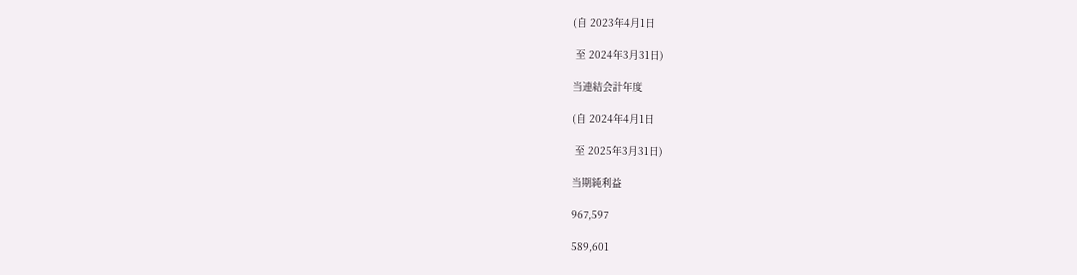(自 2023年4月1日

 至 2024年3月31日)

当連結会計年度

(自 2024年4月1日

 至 2025年3月31日)

当期純利益

967,597

589,601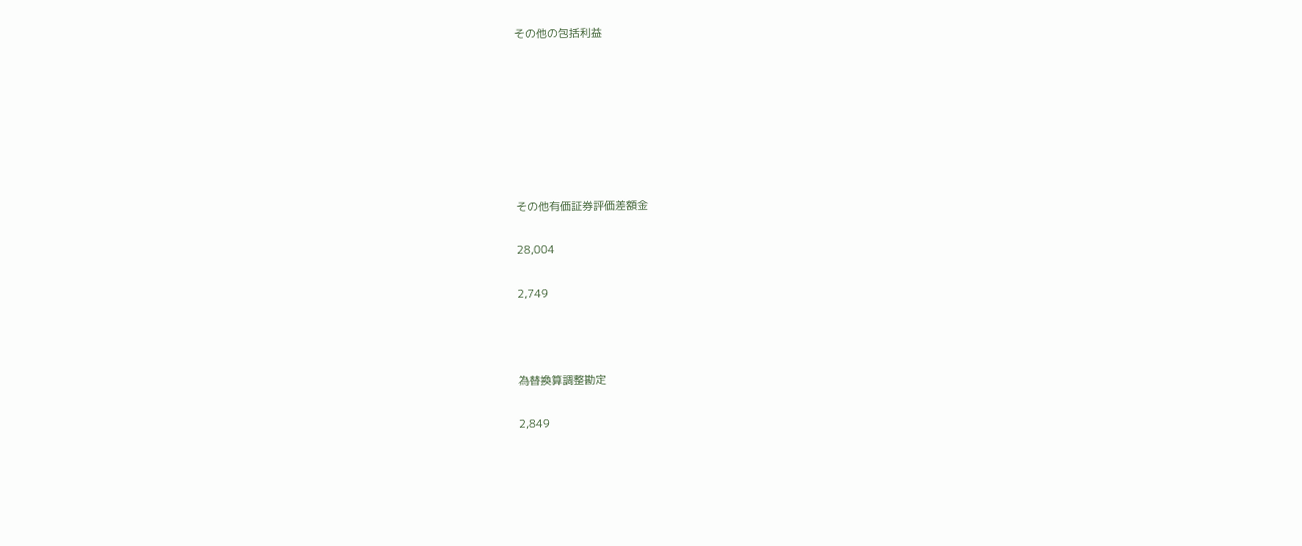その他の包括利益







その他有価証券評価差額金

28,004

2,749



為替換算調整勘定

2,849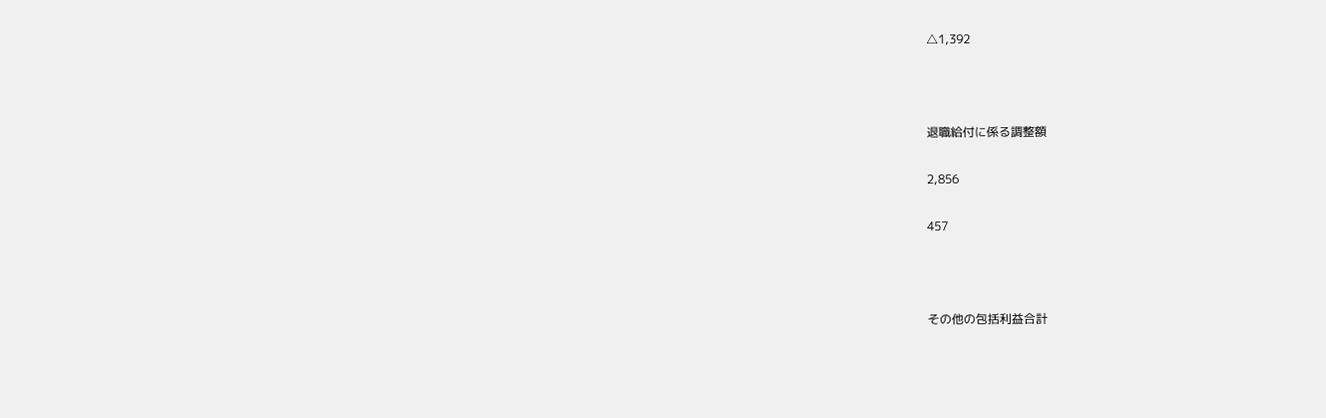△1,392



退職給付に係る調整額

2,856

457



その他の包括利益合計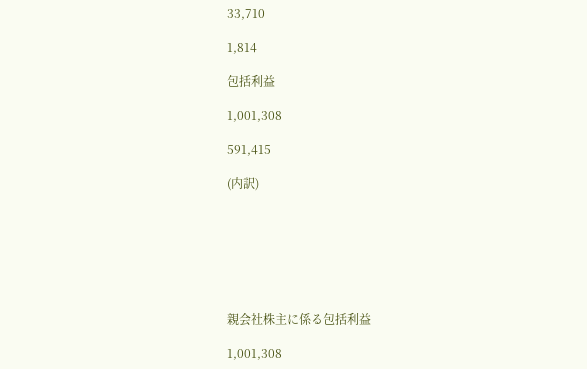33,710

1,814

包括利益

1,001,308

591,415

(内訳)







親会社株主に係る包括利益

1,001,308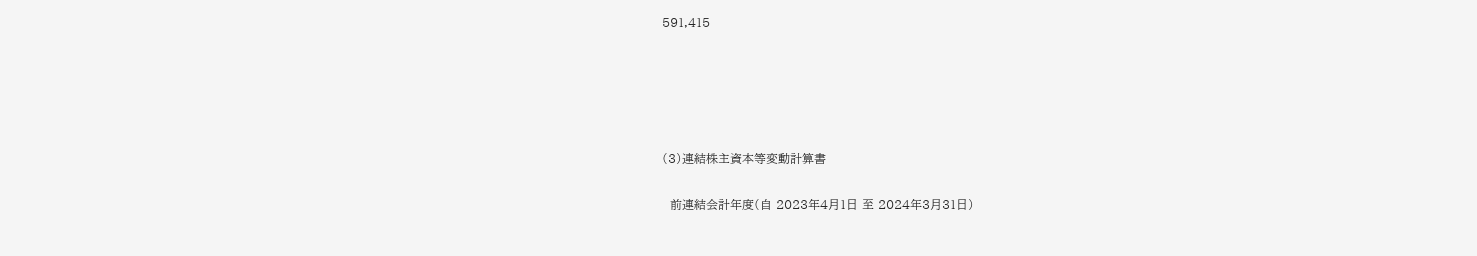591,415





(3)連結株主資本等変動計算書

  前連結会計年度(自 2023年4月1日 至 2024年3月31日)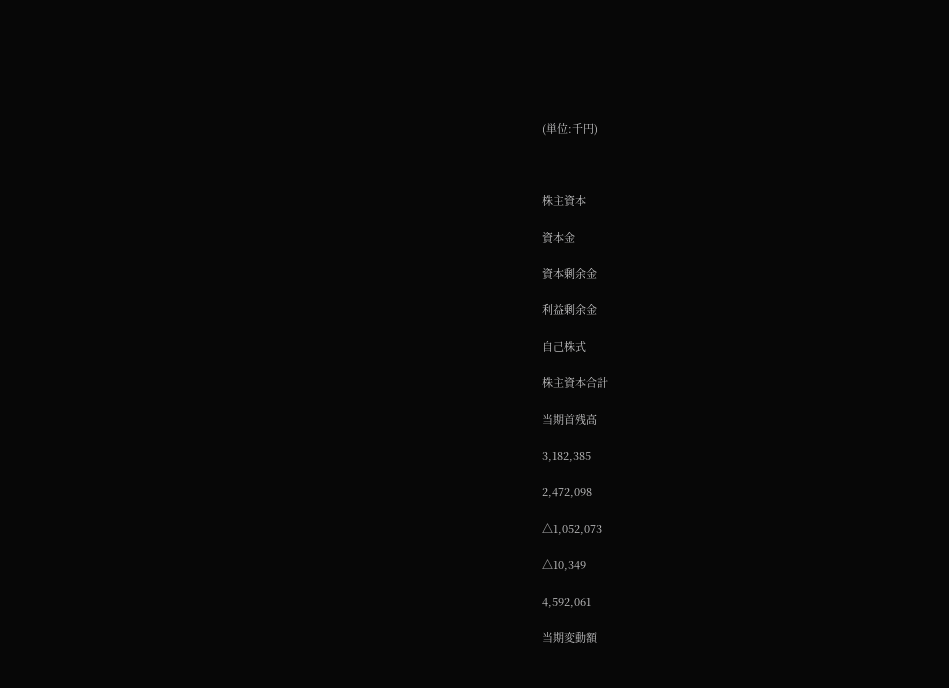(単位:千円)



株主資本

資本金

資本剰余金

利益剰余金

自己株式

株主資本合計

当期首残高

3,182,385

2,472,098

△1,052,073

△10,349

4,592,061

当期変動額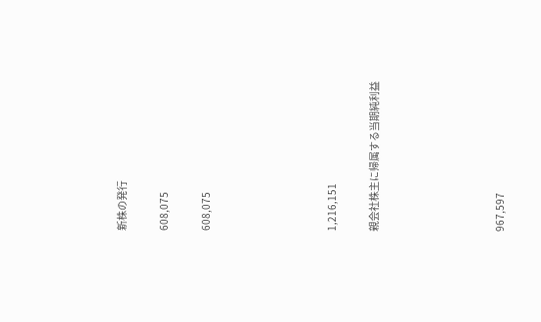新株の発行

608,075

608,075





1,216,151

親会社株主に帰属する当期純利益





967,597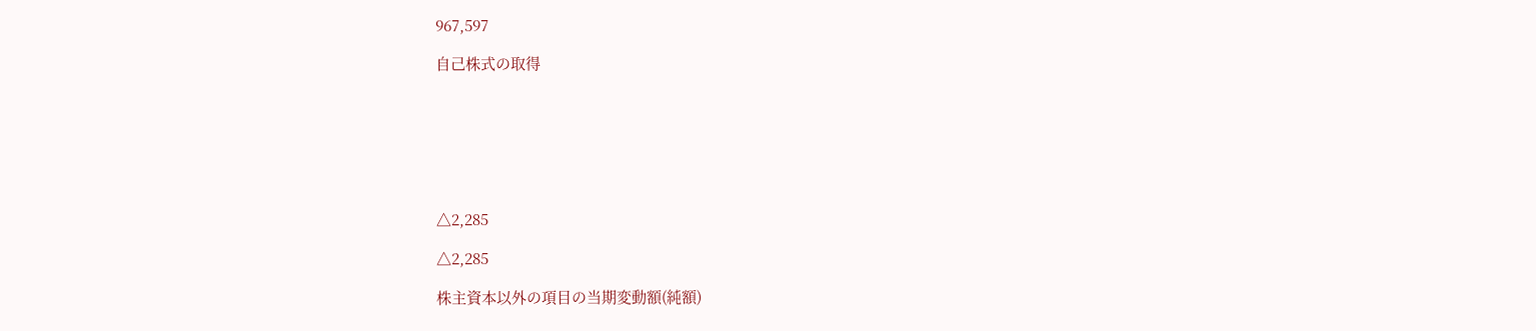967,597

自己株式の取得







△2,285

△2,285

株主資本以外の項目の当期変動額(純額)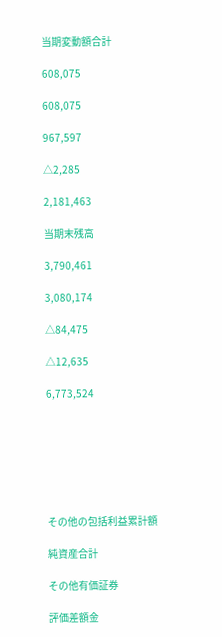当期変動額合計

608,075

608,075

967,597

△2,285

2,181,463

当期末残高

3,790,461

3,080,174

△84,475

△12,635

6,773,524







その他の包括利益累計額

純資産合計

その他有価証券

評価差額金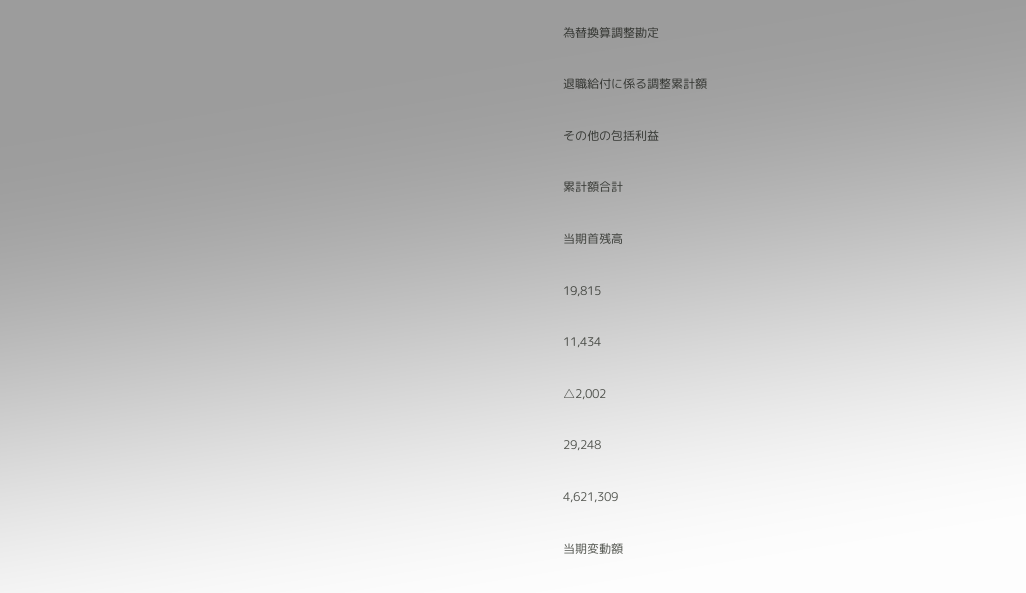為替換算調整勘定

退職給付に係る調整累計額

その他の包括利益

累計額合計

当期首残高

19,815

11,434

△2,002

29,248

4,621,309

当期変動額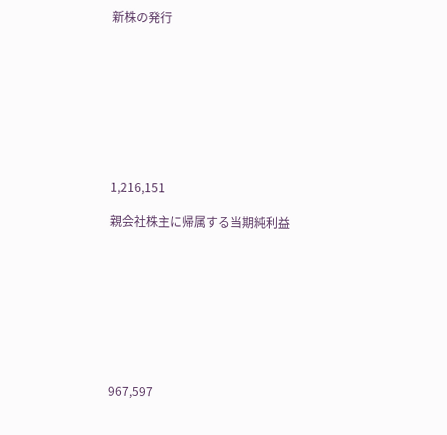新株の発行









1,216,151

親会社株主に帰属する当期純利益









967,597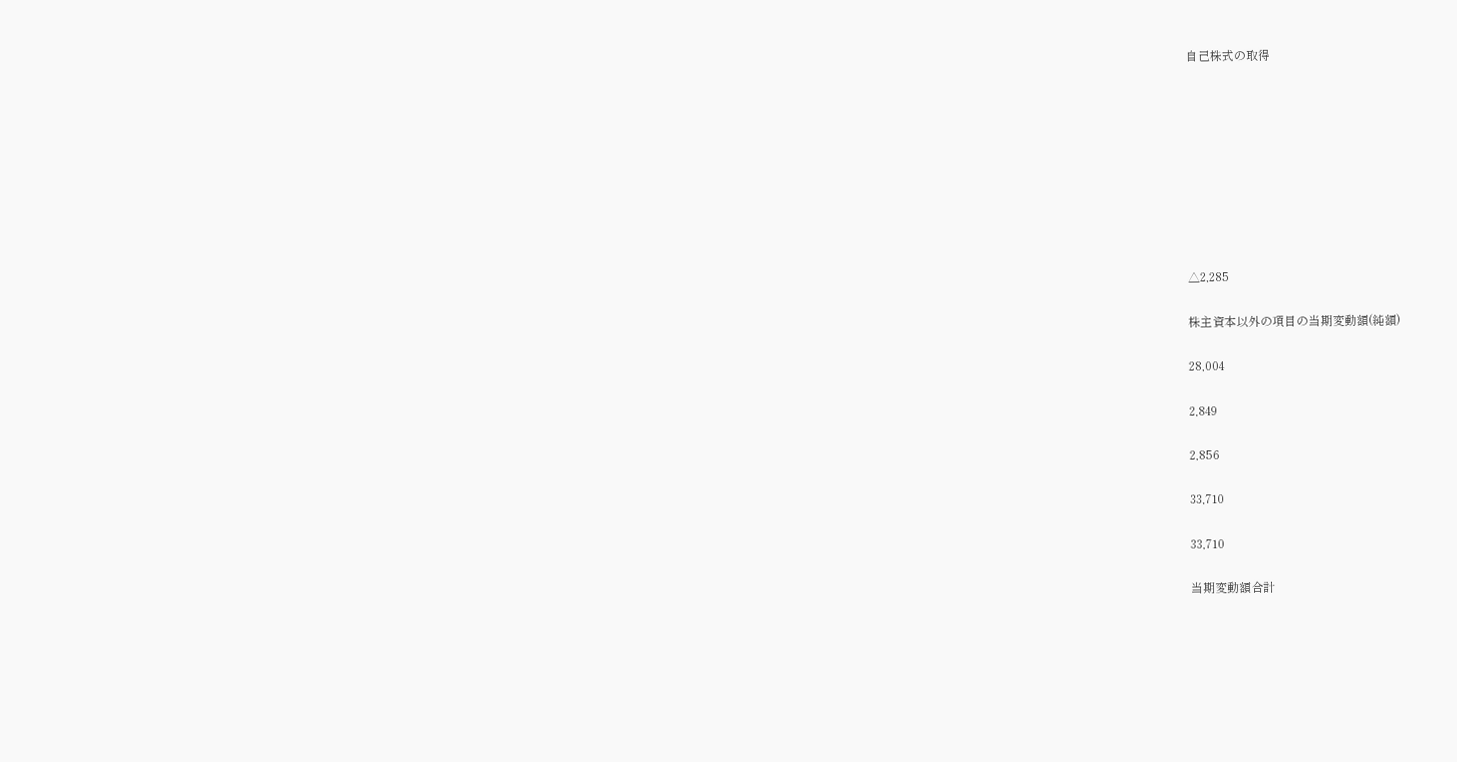自己株式の取得









△2,285

株主資本以外の項目の当期変動額(純額)

28,004

2,849

2,856

33,710

33,710

当期変動額合計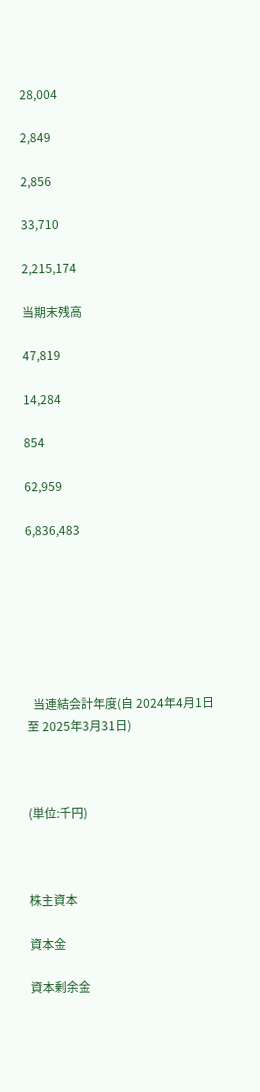28,004

2,849

2,856

33,710

2,215,174

当期末残高

47,819

14,284

854

62,959

6,836,483







  当連結会計年度(自 2024年4月1日 至 2025年3月31日)



(単位:千円)



株主資本

資本金

資本剰余金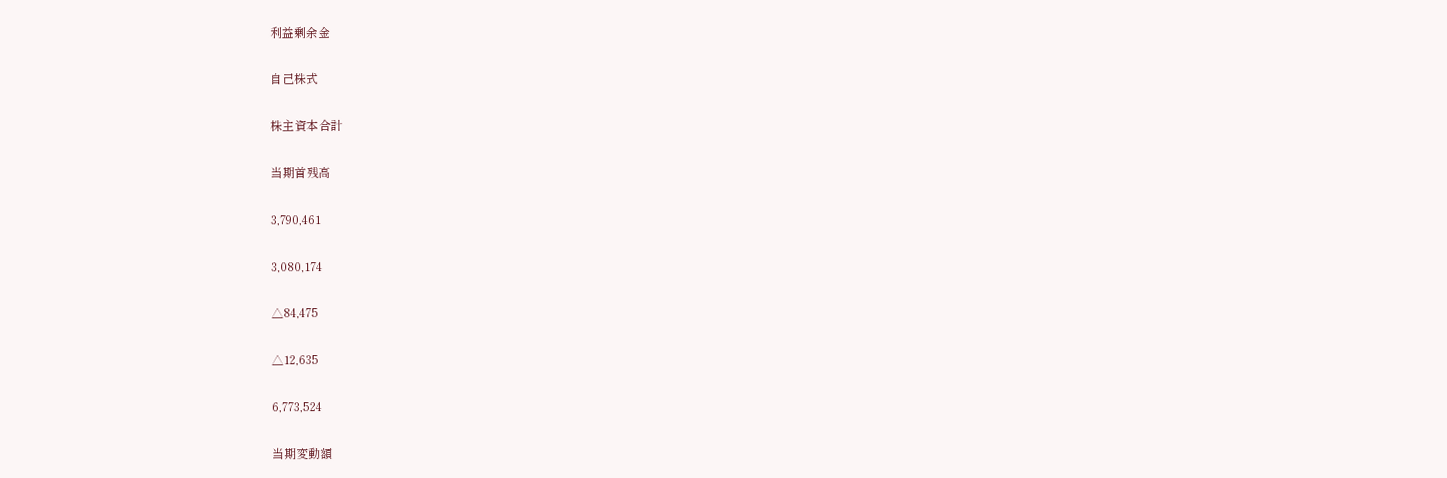利益剰余金

自己株式

株主資本合計

当期首残高

3,790,461

3,080,174

△84,475

△12,635

6,773,524

当期変動額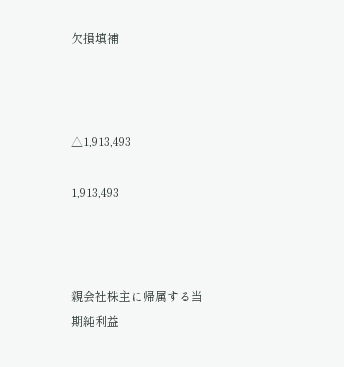欠損填補



△1,913,493

1,913,493



親会社株主に帰属する当期純利益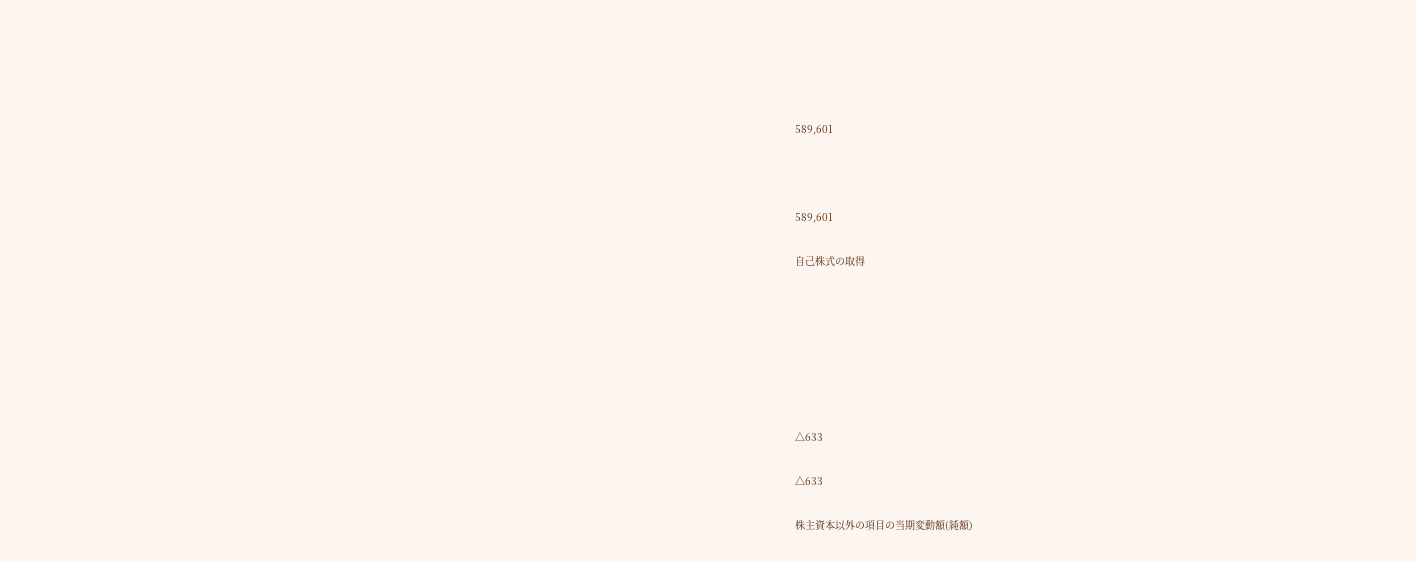589,601



589,601

自己株式の取得







△633

△633

株主資本以外の項目の当期変動額(純額)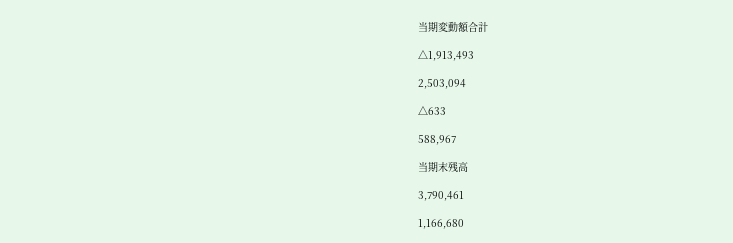当期変動額合計

△1,913,493

2,503,094

△633

588,967

当期末残高

3,790,461

1,166,680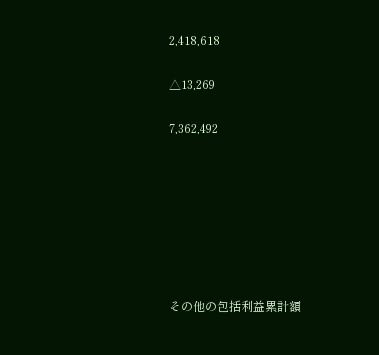2,418,618

△13,269

7,362,492







その他の包括利益累計額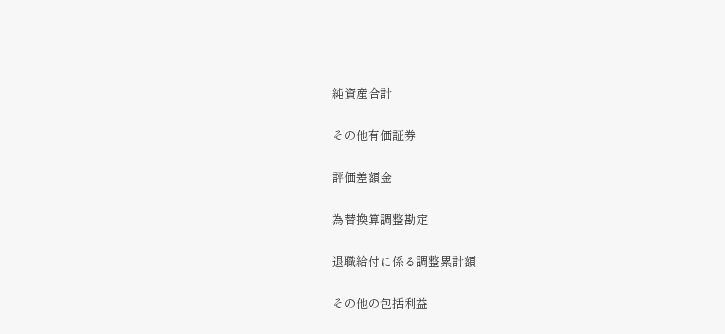純資産合計

その他有価証券

評価差額金

為替換算調整勘定

退職給付に係る調整累計額

その他の包括利益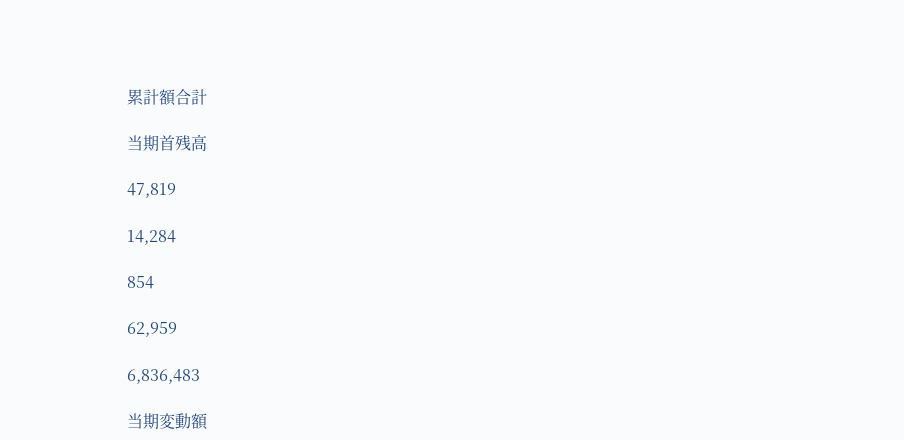累計額合計

当期首残高

47,819

14,284

854

62,959

6,836,483

当期変動額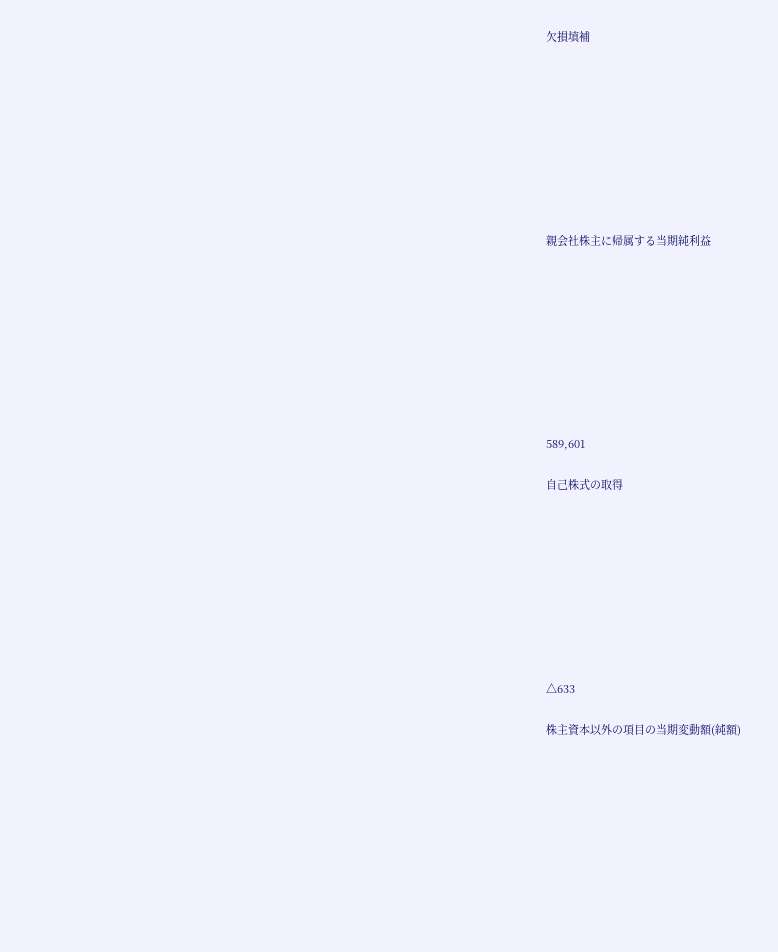欠損填補









親会社株主に帰属する当期純利益









589,601

自己株式の取得









△633

株主資本以外の項目の当期変動額(純額)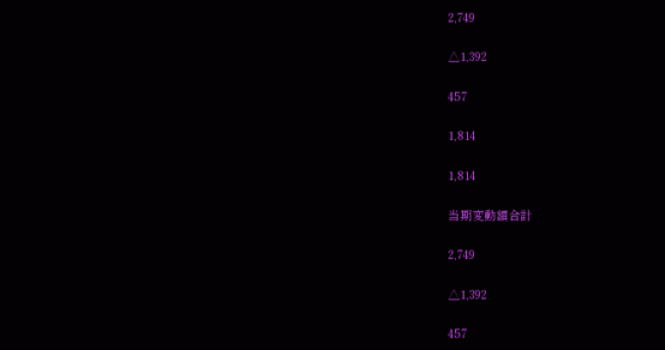2,749

△1,392

457

1,814

1,814

当期変動額合計

2,749

△1,392

457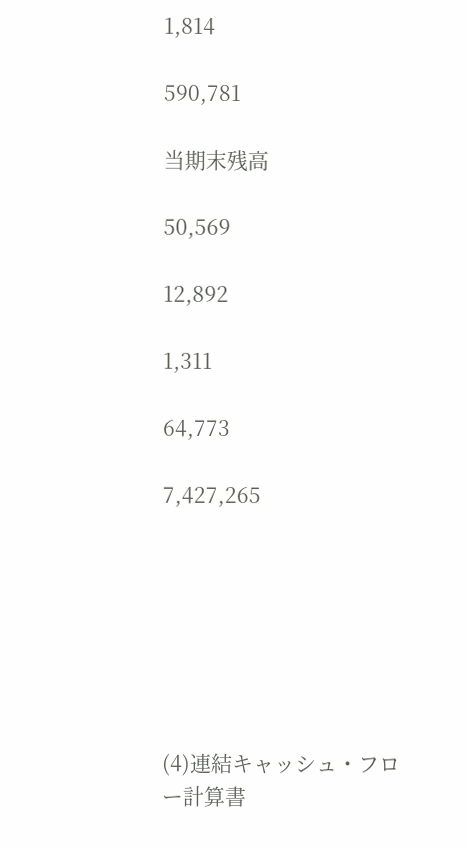1,814

590,781

当期末残高

50,569

12,892

1,311

64,773

7,427,265







(4)連結キャッシュ・フロー計算書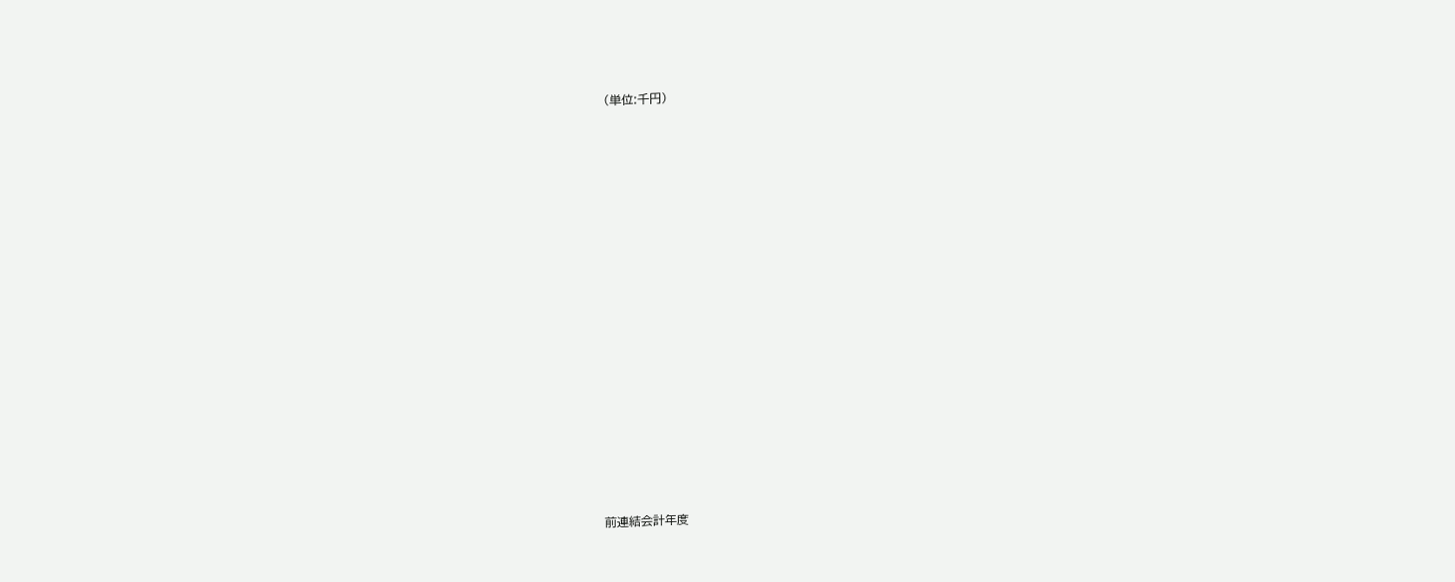(単位:千円)





















前連結会計年度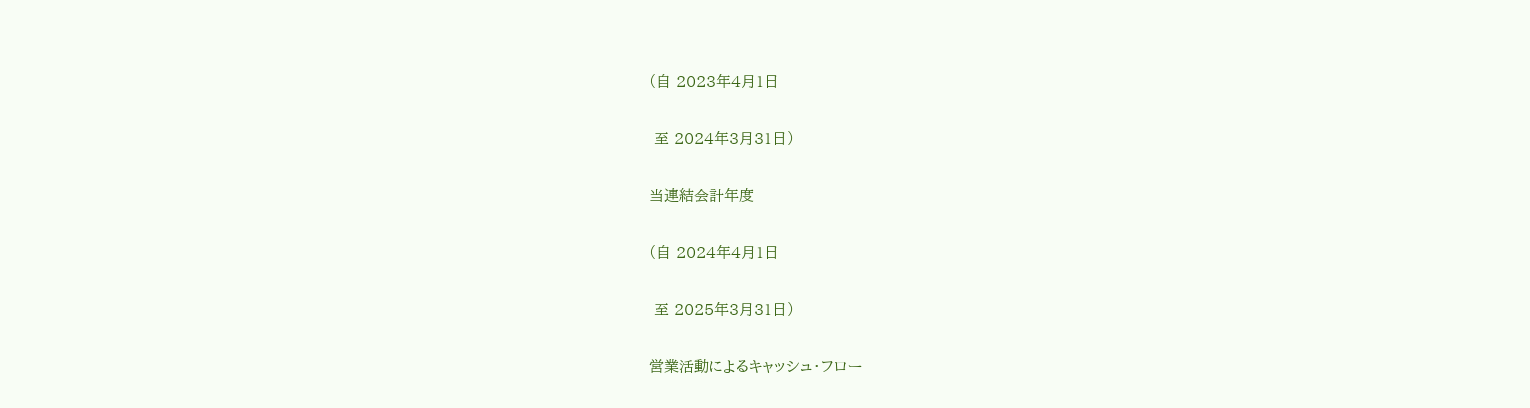(自 2023年4月1日

 至 2024年3月31日)

当連結会計年度

(自 2024年4月1日

 至 2025年3月31日)

営業活動によるキャッシュ・フロー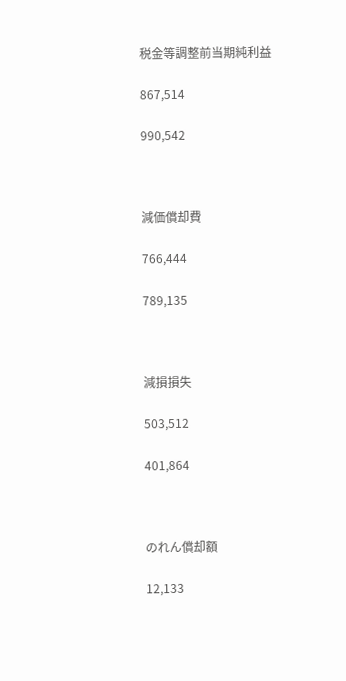税金等調整前当期純利益

867,514

990,542



減価償却費

766,444

789,135



減損損失

503,512

401,864



のれん償却額

12,133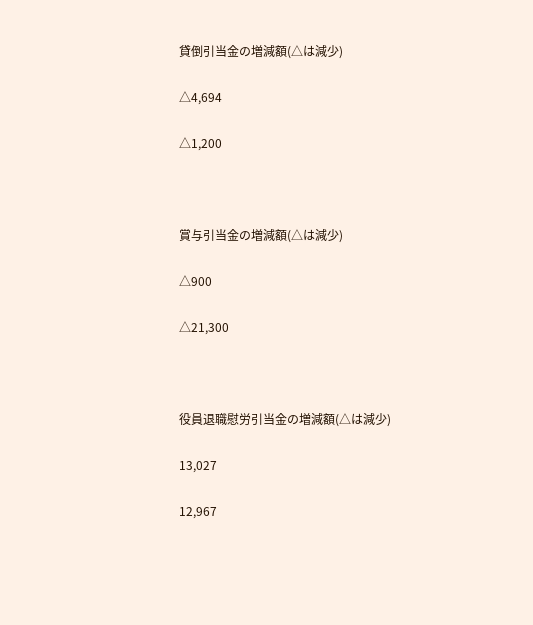貸倒引当金の増減額(△は減少)

△4,694

△1,200



賞与引当金の増減額(△は減少)

△900

△21,300



役員退職慰労引当金の増減額(△は減少)

13,027

12,967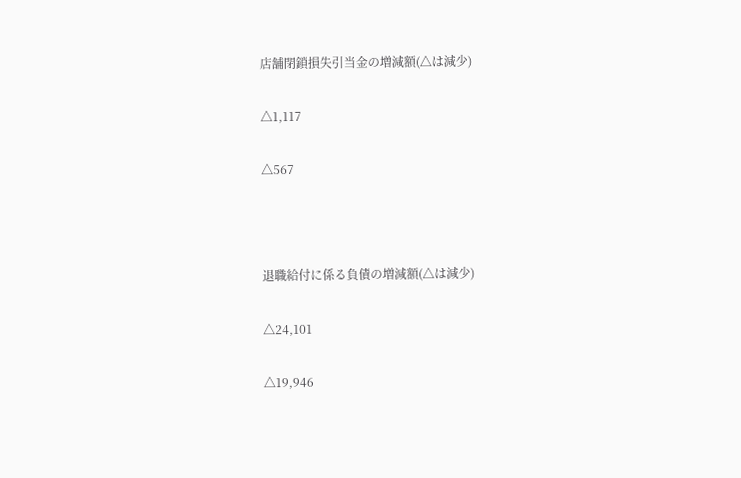店舗閉鎖損失引当金の増減額(△は減少)

△1,117

△567



退職給付に係る負債の増減額(△は減少)

△24,101

△19,946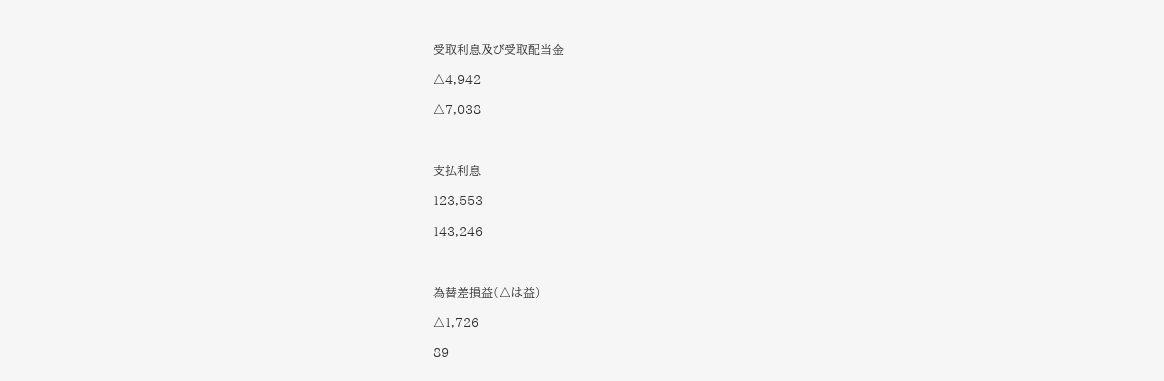受取利息及び受取配当金

△4,942

△7,038



支払利息

123,553

143,246



為替差損益(△は益)

△1,726

89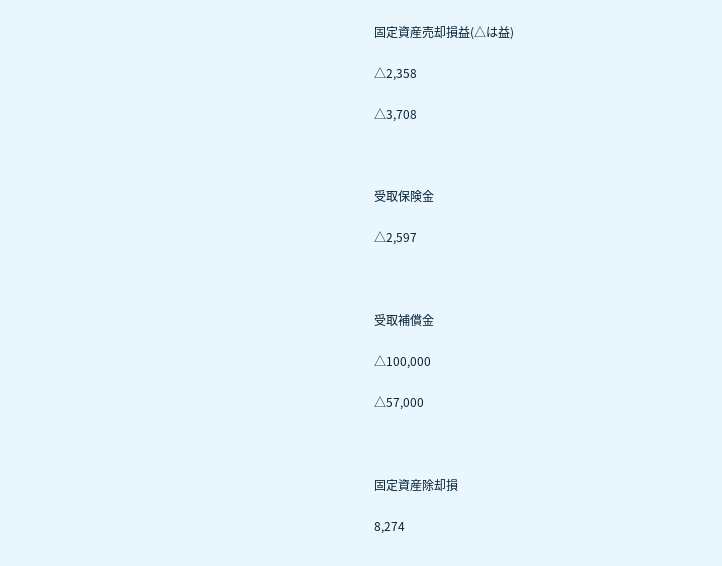固定資産売却損益(△は益)

△2,358

△3,708



受取保険金

△2,597



受取補償金

△100,000

△57,000



固定資産除却損

8,274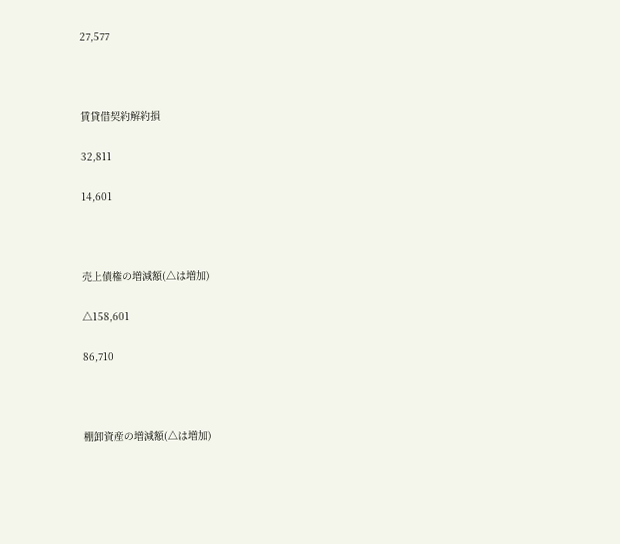27,577



賃貸借契約解約損

32,811

14,601



売上債権の増減額(△は増加)

△158,601

86,710



棚卸資産の増減額(△は増加)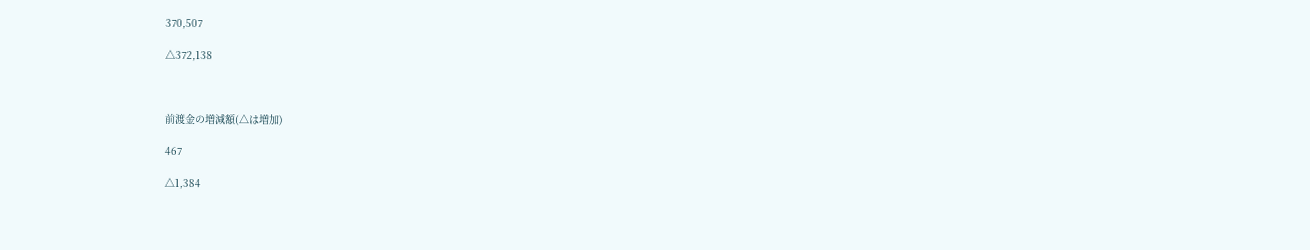370,507

△372,138



前渡金の増減額(△は増加)

467

△1,384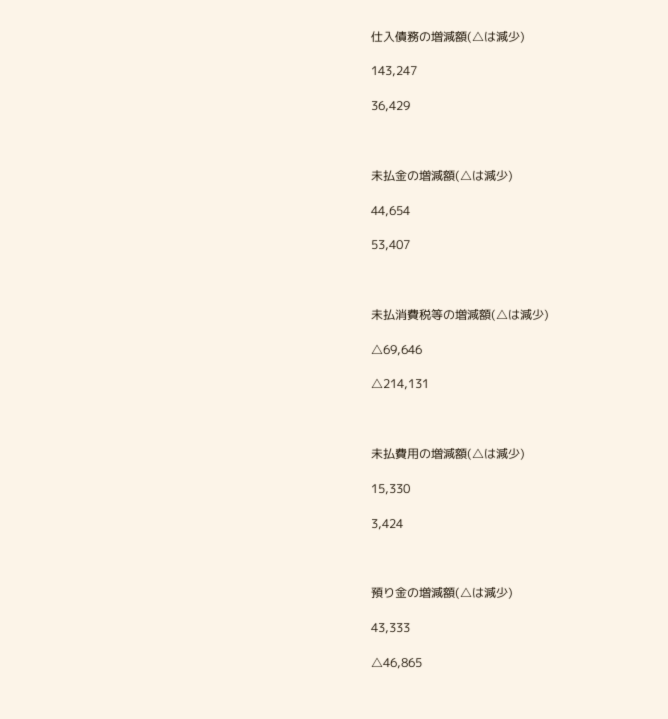仕入債務の増減額(△は減少)

143,247

36,429



未払金の増減額(△は減少)

44,654

53,407



未払消費税等の増減額(△は減少)

△69,646

△214,131



未払費用の増減額(△は減少)

15,330

3,424



預り金の増減額(△は減少)

43,333

△46,865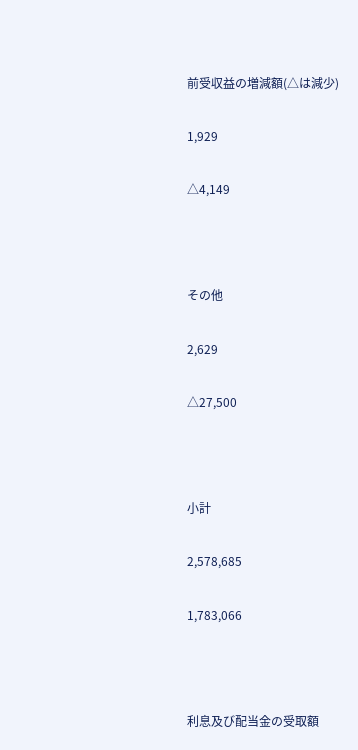前受収益の増減額(△は減少)

1,929

△4,149



その他

2,629

△27,500



小計

2,578,685

1,783,066



利息及び配当金の受取額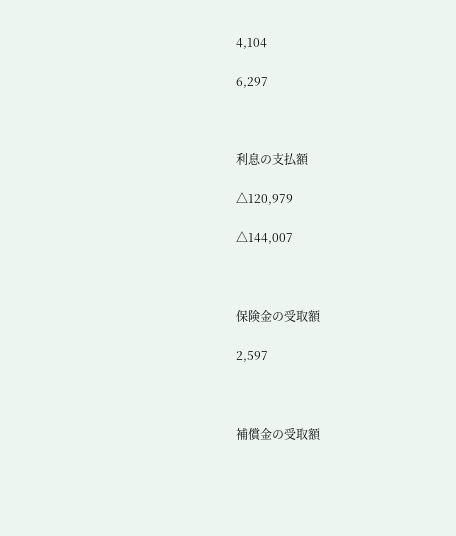4,104

6,297



利息の支払額

△120,979

△144,007



保険金の受取額

2,597



補償金の受取額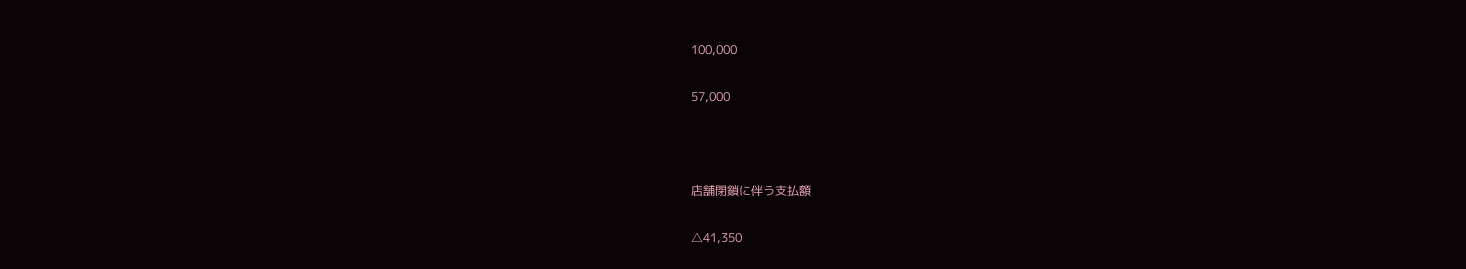100,000

57,000



店舗閉鎖に伴う支払額

△41,350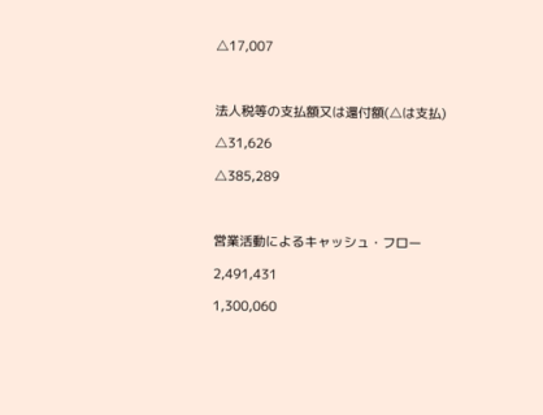△17,007



法人税等の支払額又は還付額(△は支払)

△31,626

△385,289



営業活動によるキャッシュ・フロー

2,491,431

1,300,060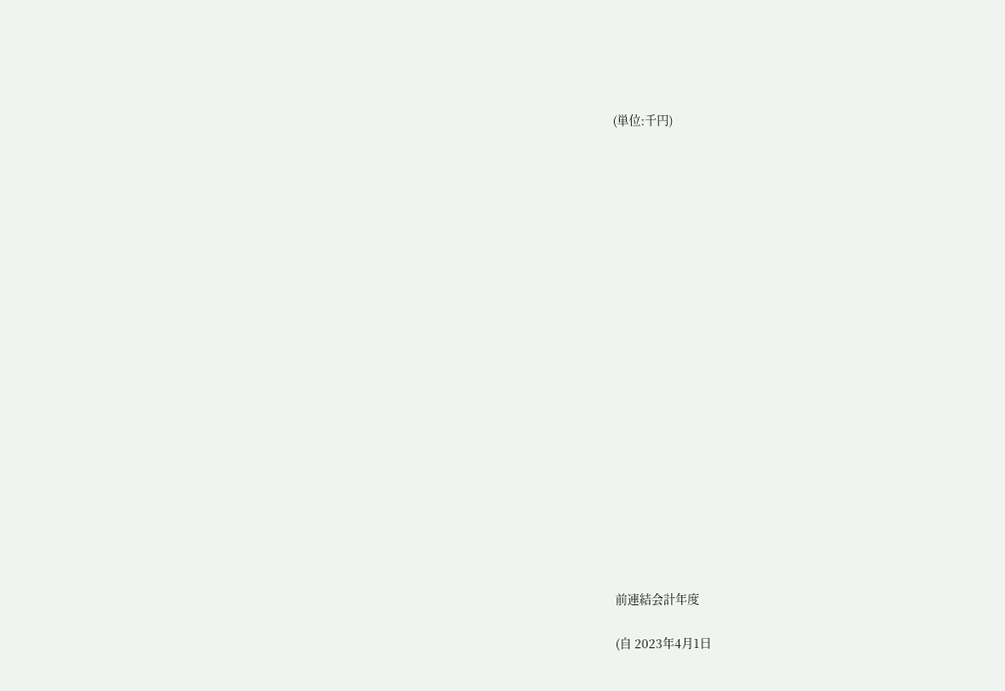(単位:千円)





















前連結会計年度

(自 2023年4月1日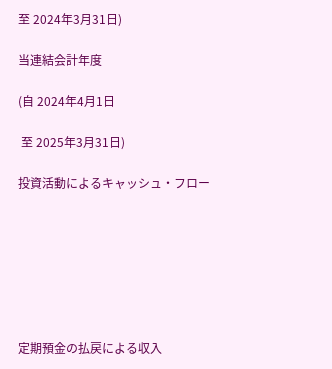至 2024年3月31日)

当連結会計年度

(自 2024年4月1日

 至 2025年3月31日)

投資活動によるキャッシュ・フロー







定期預金の払戻による収入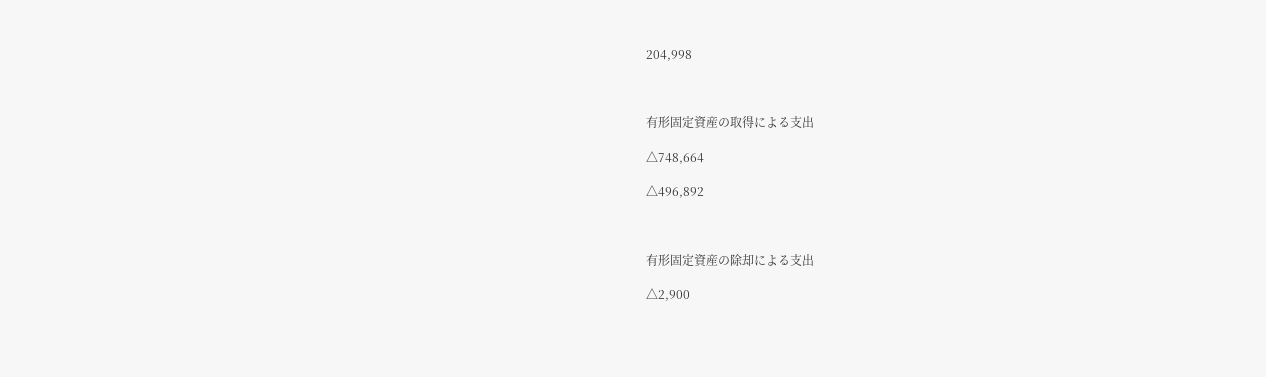204,998



有形固定資産の取得による支出

△748,664

△496,892



有形固定資産の除却による支出

△2,900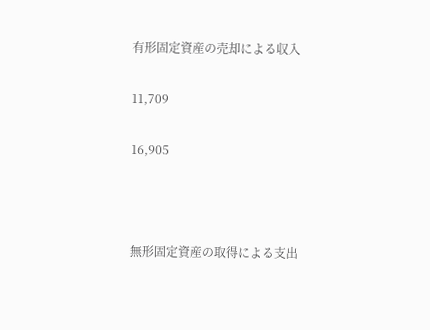有形固定資産の売却による収入

11,709

16,905



無形固定資産の取得による支出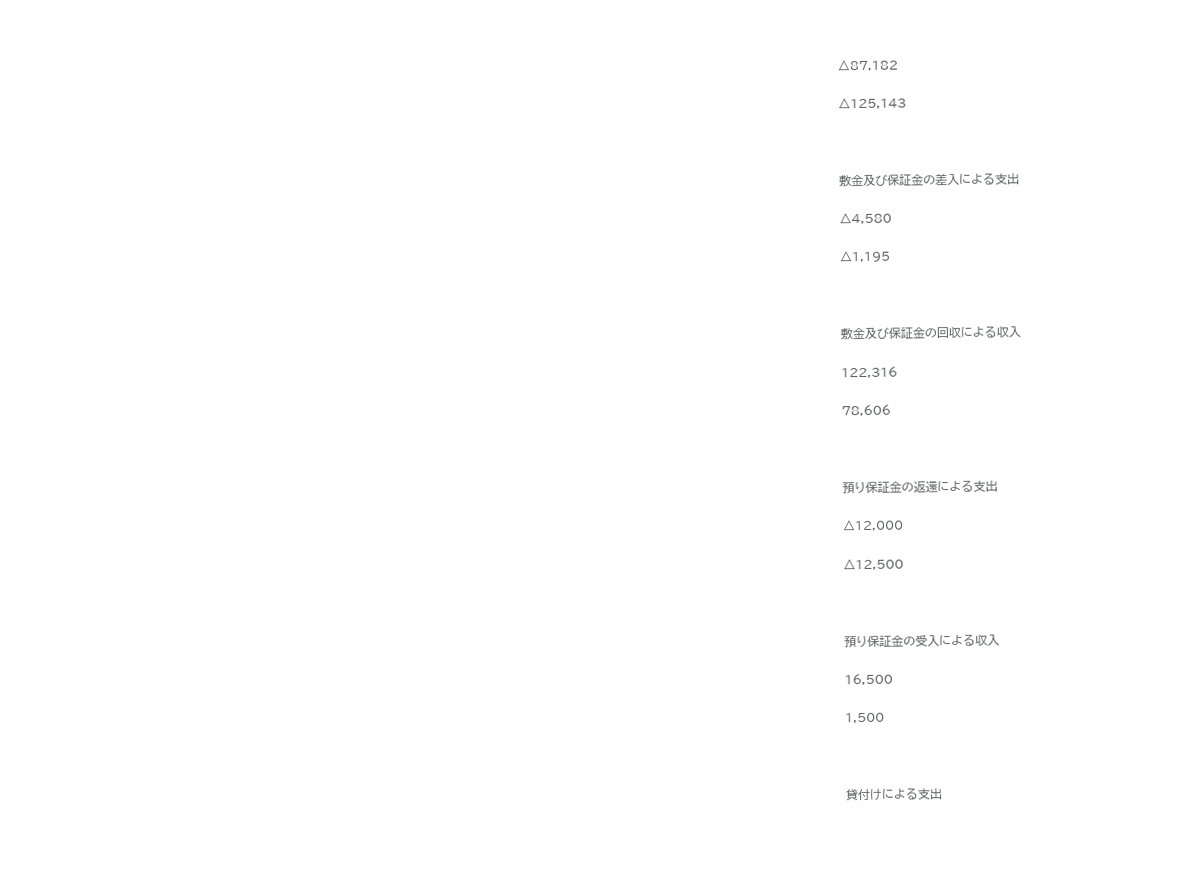△87,182

△125,143



敷金及び保証金の差入による支出

△4,580

△1,195



敷金及び保証金の回収による収入

122,316

78,606



預り保証金の返還による支出

△12,000

△12,500



預り保証金の受入による収入

16,500

1,500



貸付けによる支出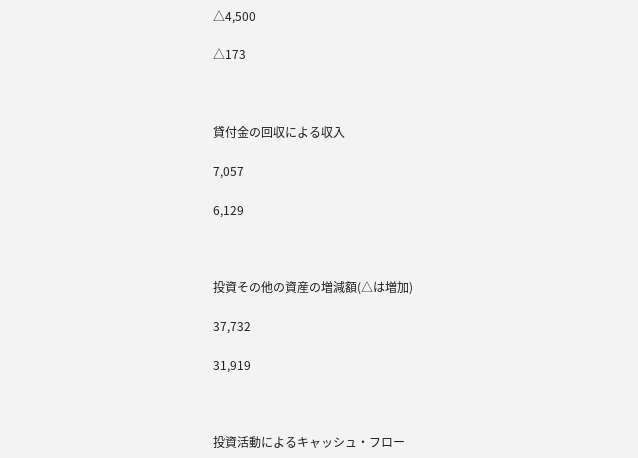△4,500

△173



貸付金の回収による収入

7,057

6,129



投資その他の資産の増減額(△は増加)

37,732

31,919



投資活動によるキャッシュ・フロー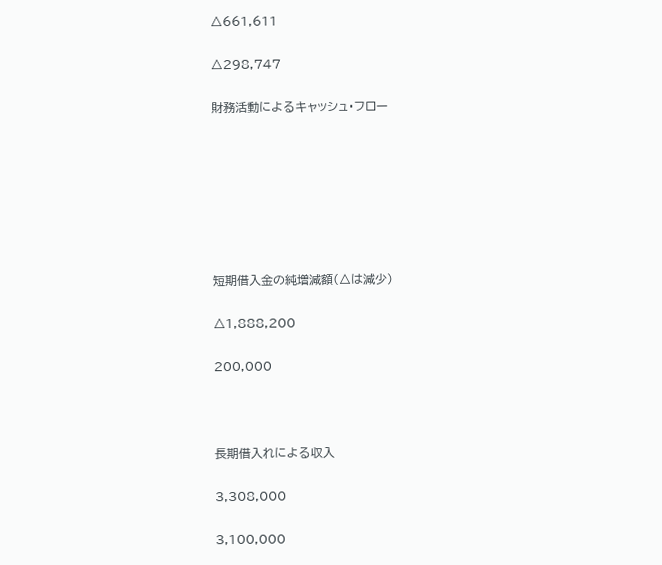△661,611

△298,747

財務活動によるキャッシュ・フロー







短期借入金の純増減額(△は減少)

△1,888,200

200,000



長期借入れによる収入

3,308,000

3,100,000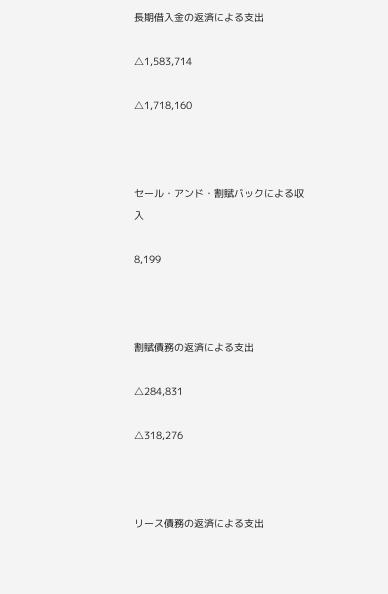長期借入金の返済による支出

△1,583,714

△1,718,160



セール・アンド・割賦バックによる収入

8,199



割賦債務の返済による支出

△284,831

△318,276



リース債務の返済による支出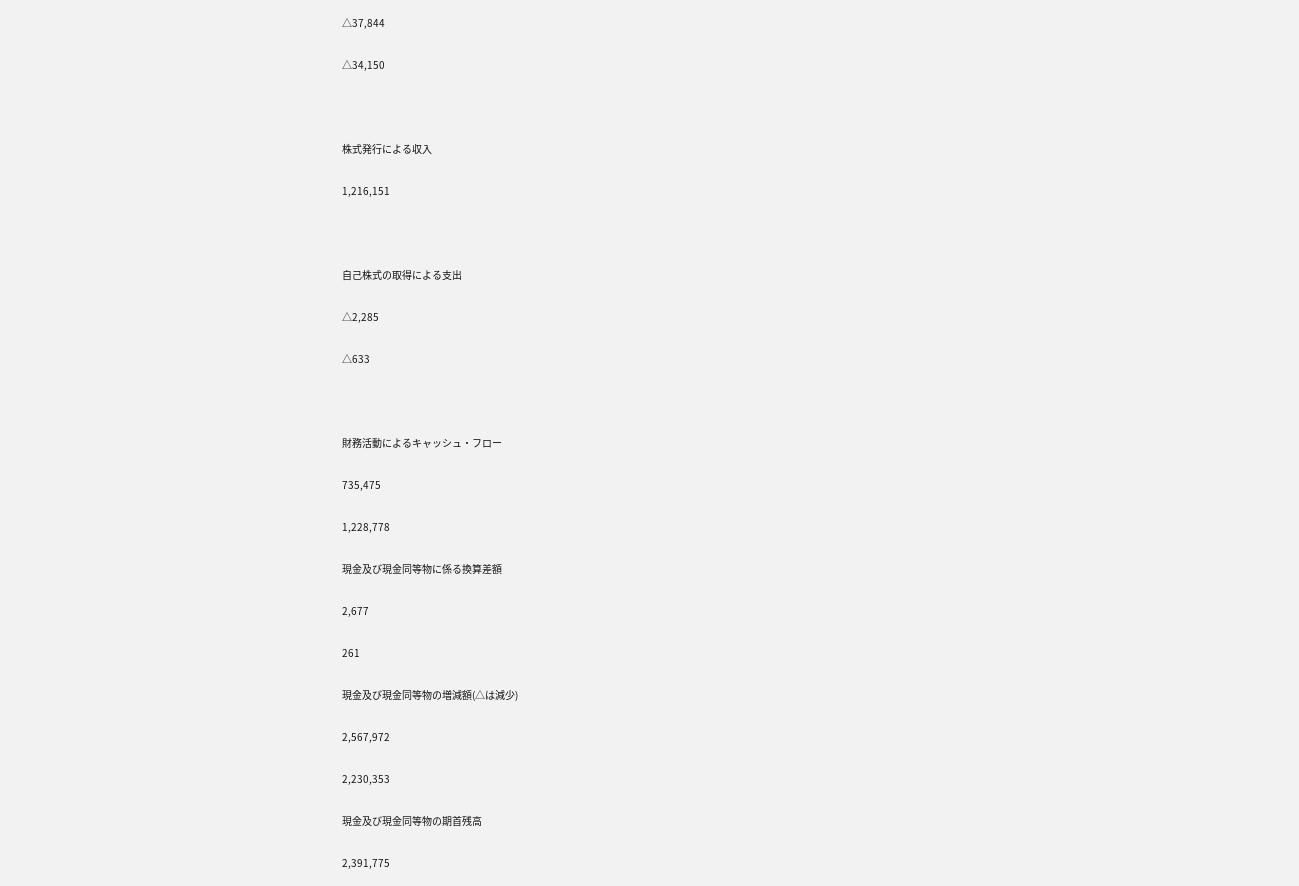△37,844

△34,150



株式発行による収入

1,216,151



自己株式の取得による支出

△2,285

△633



財務活動によるキャッシュ・フロー

735,475

1,228,778

現金及び現金同等物に係る換算差額

2,677

261

現金及び現金同等物の増減額(△は減少)

2,567,972

2,230,353

現金及び現金同等物の期首残高

2,391,775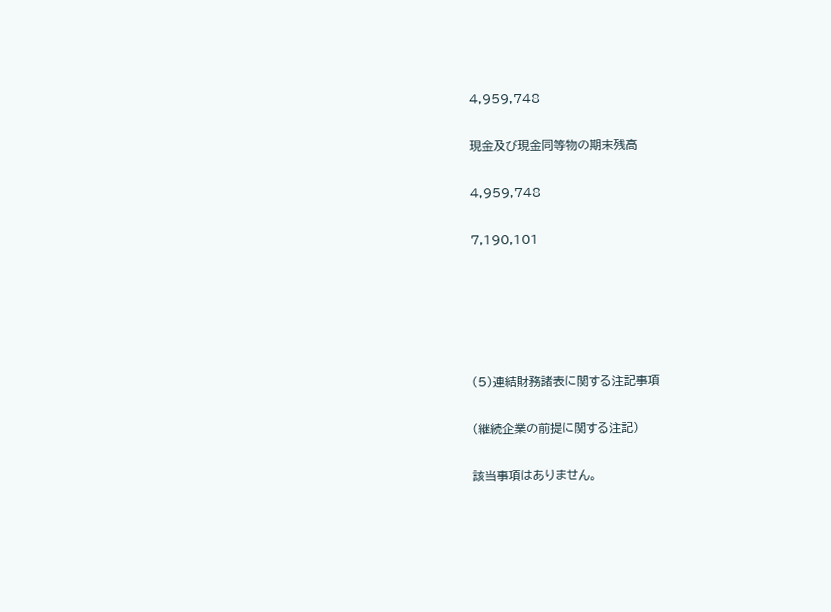4,959,748

現金及び現金同等物の期末残高

4,959,748

7,190,101





(5)連結財務諸表に関する注記事項

(継続企業の前提に関する注記)

該当事項はありません。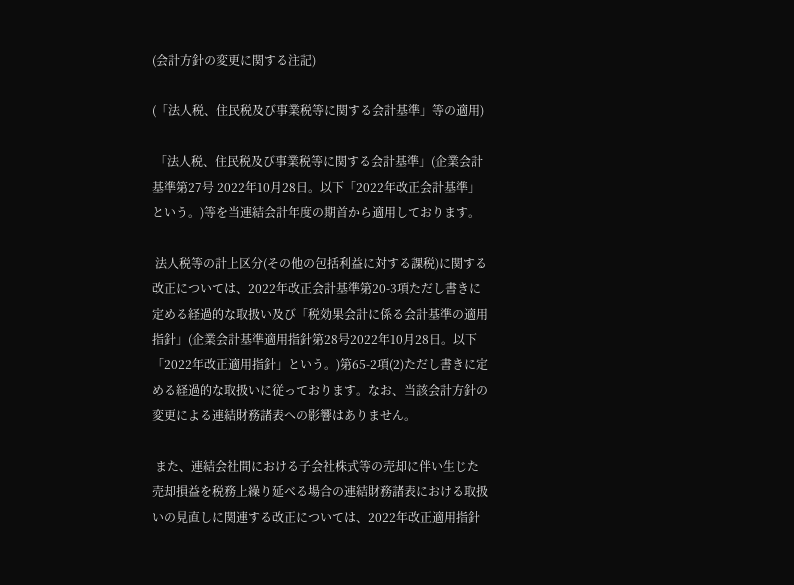(会計方針の変更に関する注記)

(「法人税、住民税及び事業税等に関する会計基準」等の適用)

 「法人税、住民税及び事業税等に関する会計基準」(企業会計基準第27号 2022年10月28日。以下「2022年改正会計基準」という。)等を当連結会計年度の期首から適用しております。

 法人税等の計上区分(その他の包括利益に対する課税)に関する改正については、2022年改正会計基準第20-3項ただし書きに定める経過的な取扱い及び「税効果会計に係る会計基準の適用指針」(企業会計基準適用指針第28号2022年10月28日。以下「2022年改正適用指針」という。)第65-2項(2)ただし書きに定める経過的な取扱いに従っております。なお、当該会計方針の変更による連結財務諸表への影響はありません。

 また、連結会社間における子会社株式等の売却に伴い生じた売却損益を税務上繰り延べる場合の連結財務諸表における取扱いの見直しに関連する改正については、2022年改正適用指針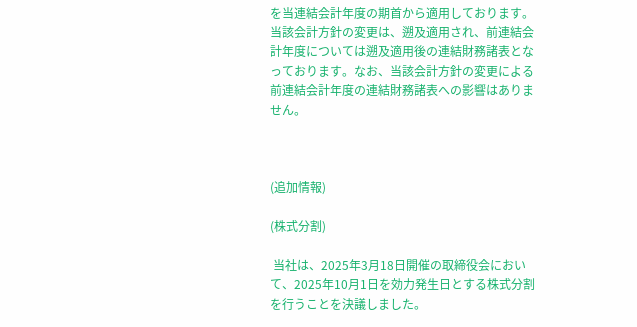を当連結会計年度の期首から適用しております。当該会計方針の変更は、遡及適用され、前連結会計年度については遡及適用後の連結財務諸表となっております。なお、当該会計方針の変更による前連結会計年度の連結財務諸表への影響はありません。



(追加情報)

(株式分割)

 当社は、2025年3月18日開催の取締役会において、2025年10月1日を効力発生日とする株式分割を行うことを決議しました。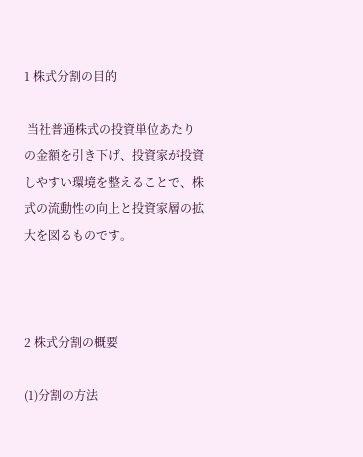1 株式分割の目的

 当社普通株式の投資単位あたりの金額を引き下げ、投資家が投資しやすい環境を整えることで、株式の流動性の向上と投資家層の拡大を図るものです。



2 株式分割の概要

(1)分割の方法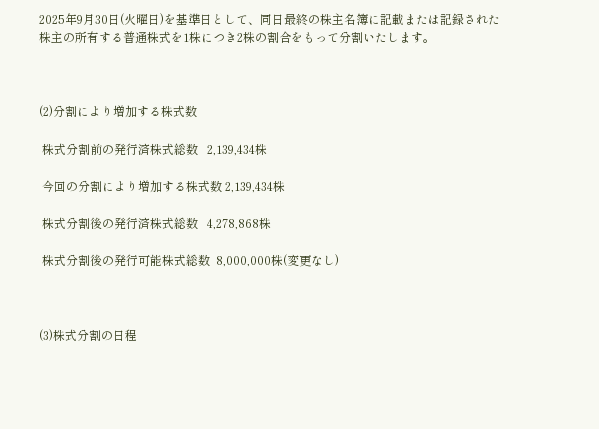2025年9月30日(火曜日)を基準日として、同日最終の株主名簿に記載または記録された株主の所有する普通株式を1株につき2株の割合をもって分割いたします。



(2)分割により増加する株式数

 株式分割前の発行済株式総数   2,139,434株

 今回の分割により増加する株式数 2,139,434株

 株式分割後の発行済株式総数   4,278,868株

 株式分割後の発行可能株式総数  8,000,000株(変更なし)



(3)株式分割の日程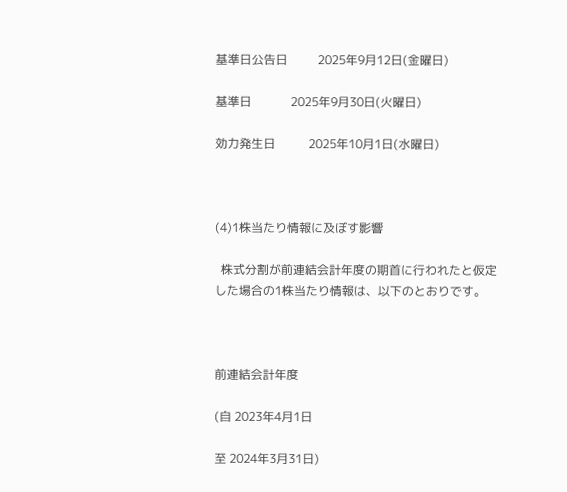基準日公告日          2025年9月12日(金曜日)

基準日             2025年9月30日(火曜日)

効力発生日           2025年10月1日(水曜日)



(4)1株当たり情報に及ぼす影響

  株式分割が前連結会計年度の期首に行われたと仮定した場合の1株当たり情報は、以下のとおりです。



前連結会計年度

(自 2023年4月1日

至 2024年3月31日)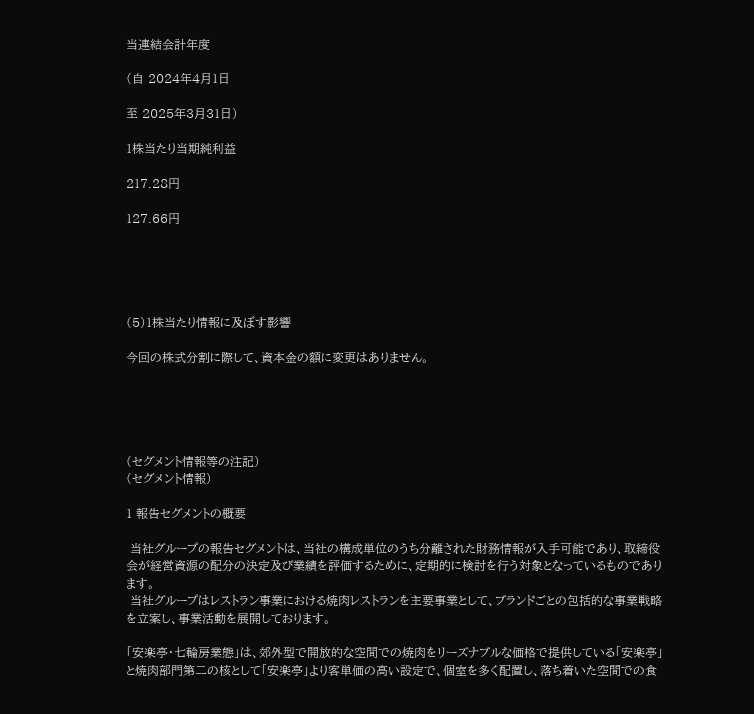当連結会計年度

(自 2024年4月1日

至 2025年3月31日)

1株当たり当期純利益

217.28円

127.66円





(5)1株当たり情報に及ぼす影響

今回の株式分割に際して、資本金の額に変更はありません。





(セグメント情報等の注記)
(セグメント情報)

1 報告セグメントの概要

 当社グループの報告セグメントは、当社の構成単位のうち分離された財務情報が入手可能であり、取締役会が経営資源の配分の決定及び業績を評価するために、定期的に検討を行う対象となっているものであります。
 当社グループはレストラン事業における焼肉レストランを主要事業として、ブランドごとの包括的な事業戦略を立案し、事業活動を展開しております。

「安楽亭・七輪房業態」は、郊外型で開放的な空間での焼肉をリーズナブルな価格で提供している「安楽亭」と焼肉部門第二の核として「安楽亭」より客単価の高い設定で、個室を多く配置し、落ち着いた空間での食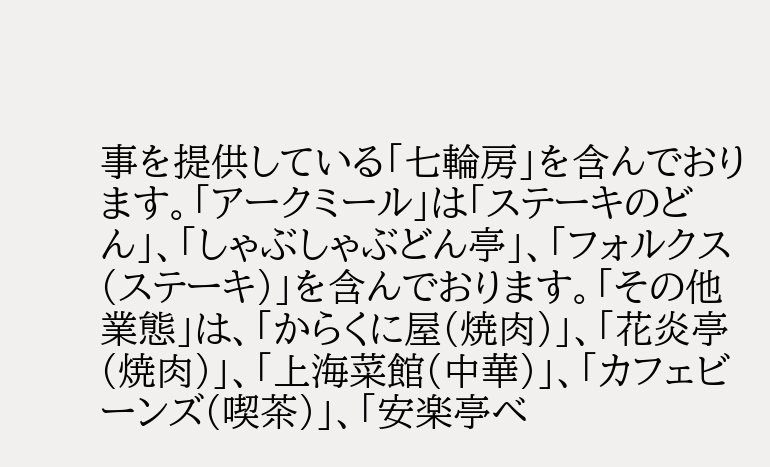事を提供している「七輪房」を含んでおります。「アークミール」は「ステーキのどん」、「しゃぶしゃぶどん亭」、「フォルクス(ステーキ)」を含んでおります。「その他業態」は、「からくに屋(焼肉)」、「花炎亭(焼肉)」、「上海菜館(中華)」、「カフェビーンズ(喫茶)」、「安楽亭ベ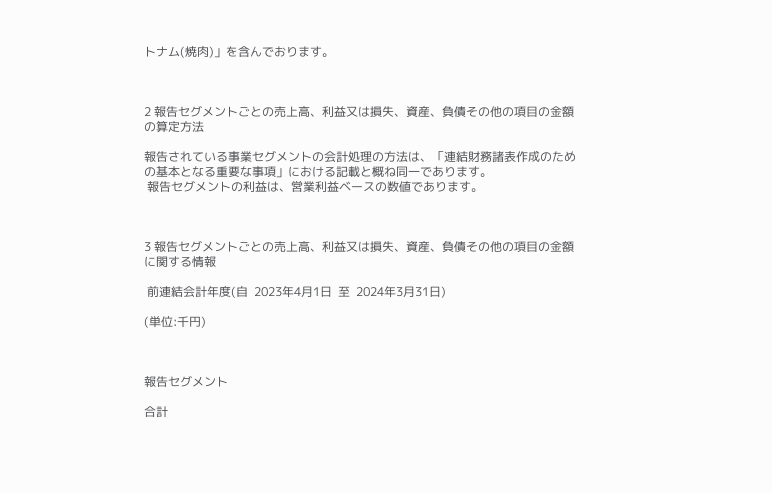トナム(焼肉)」を含んでおります。



2 報告セグメントごとの売上高、利益又は損失、資産、負債その他の項目の金額の算定方法

報告されている事業セグメントの会計処理の方法は、「連結財務諸表作成のための基本となる重要な事項」における記載と概ね同一であります。
 報告セグメントの利益は、営業利益ベースの数値であります。



3 報告セグメントごとの売上高、利益又は損失、資産、負債その他の項目の金額に関する情報

 前連結会計年度(自  2023年4月1日  至  2024年3月31日)

(単位:千円)



報告セグメント

合計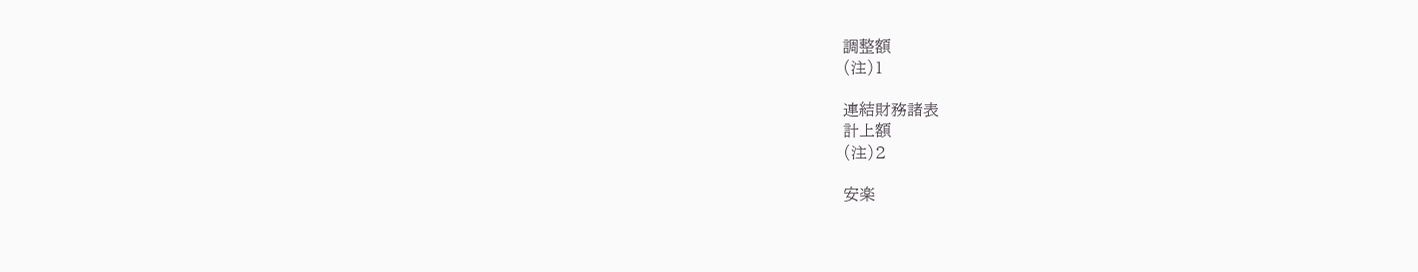調整額
(注)1

連結財務諸表
計上額
(注)2

安楽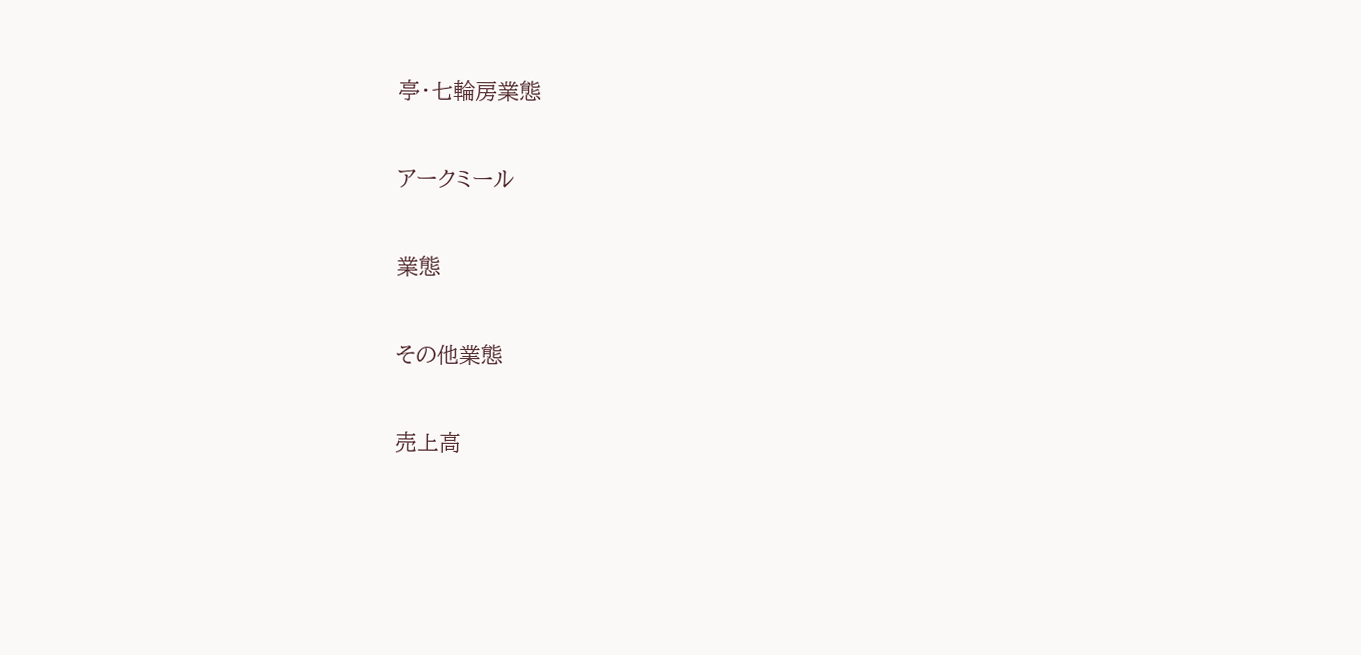亭・七輪房業態

アークミール

業態

その他業態

売上高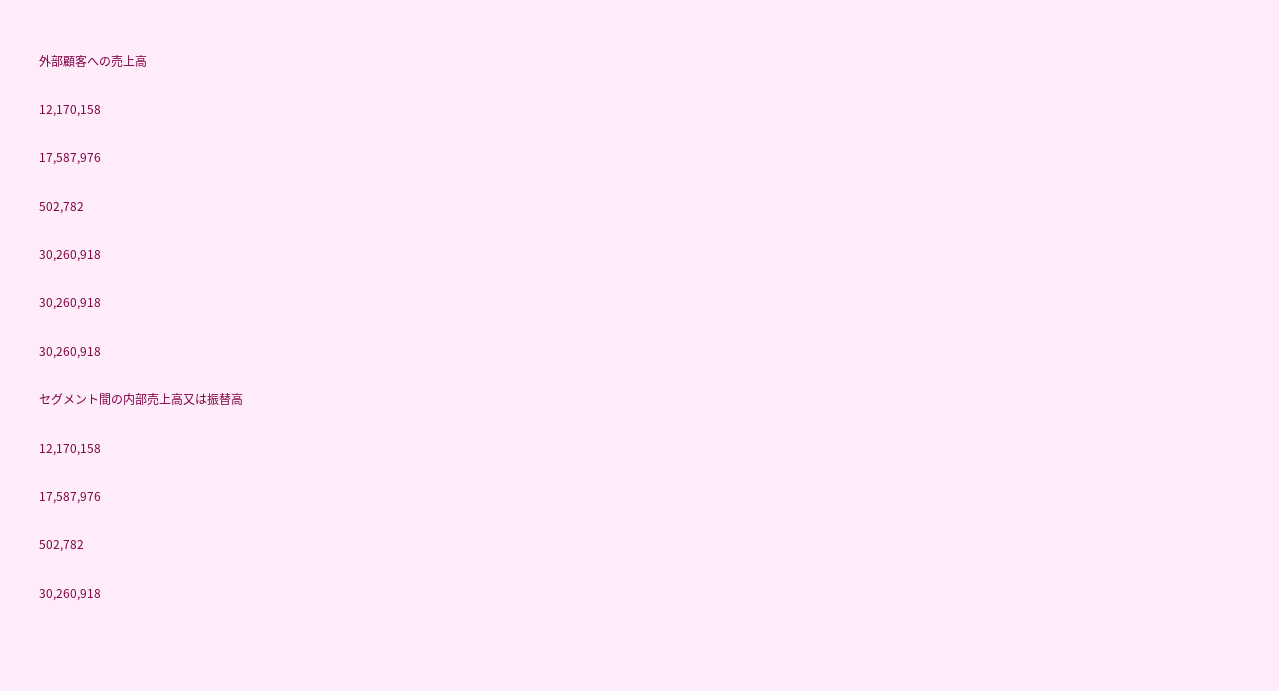外部顧客への売上高

12,170,158

17,587,976

502,782

30,260,918

30,260,918

30,260,918

セグメント間の内部売上高又は振替高

12,170,158

17,587,976

502,782

30,260,918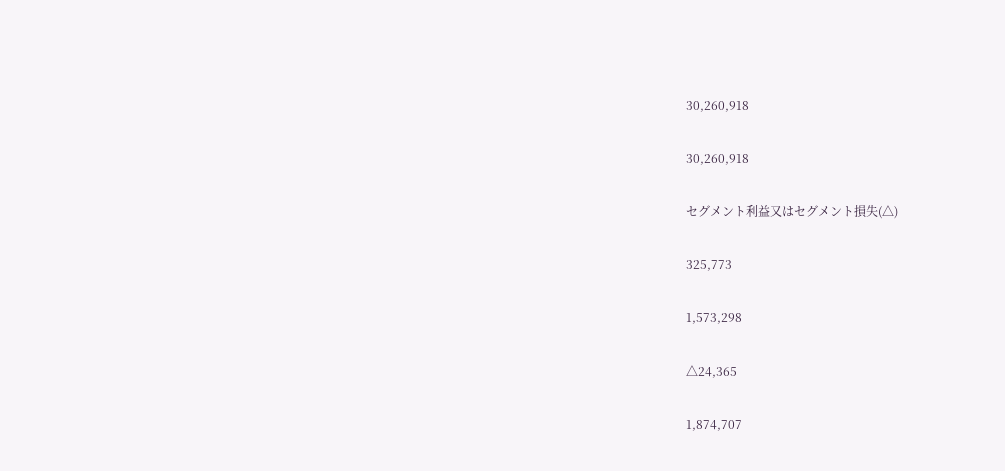30,260,918

30,260,918

セグメント利益又はセグメント損失(△)

325,773

1,573,298

△24,365

1,874,707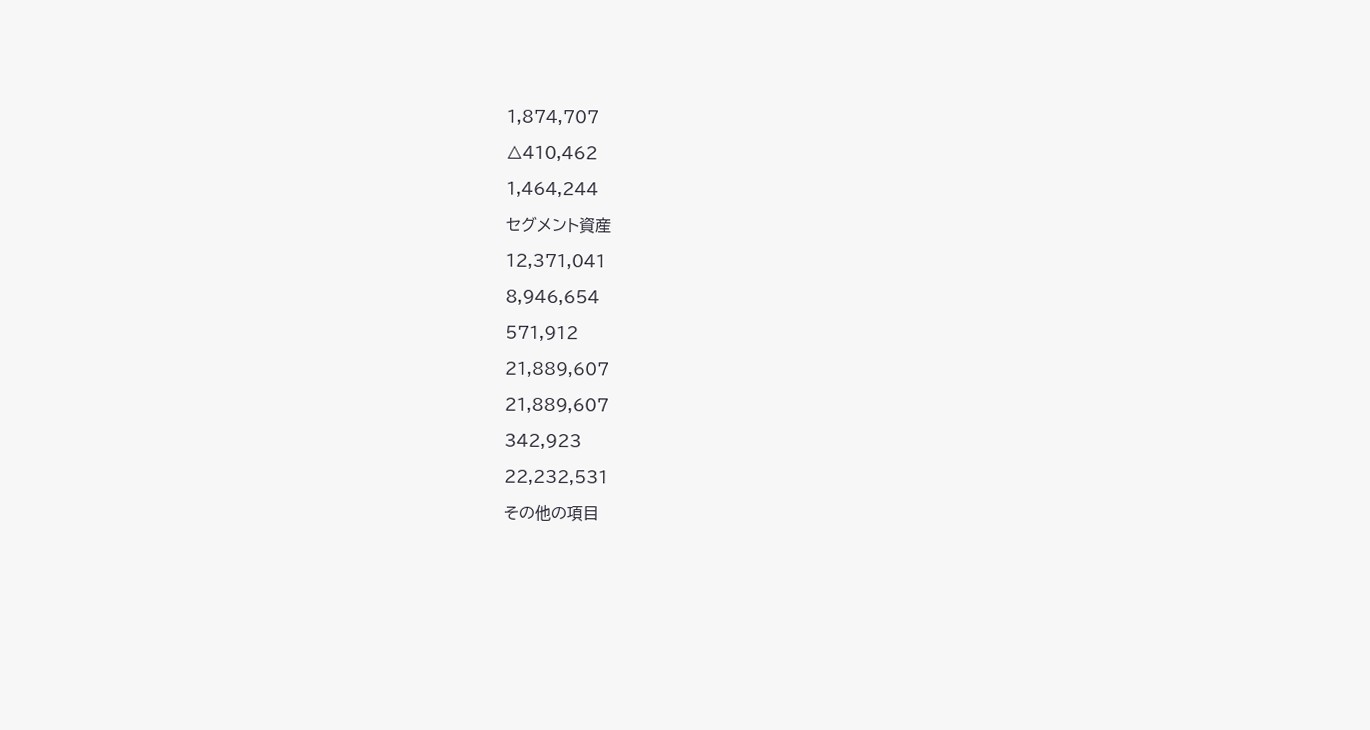1,874,707

△410,462

1,464,244

セグメント資産

12,371,041

8,946,654

571,912

21,889,607

21,889,607

342,923

22,232,531

その他の項目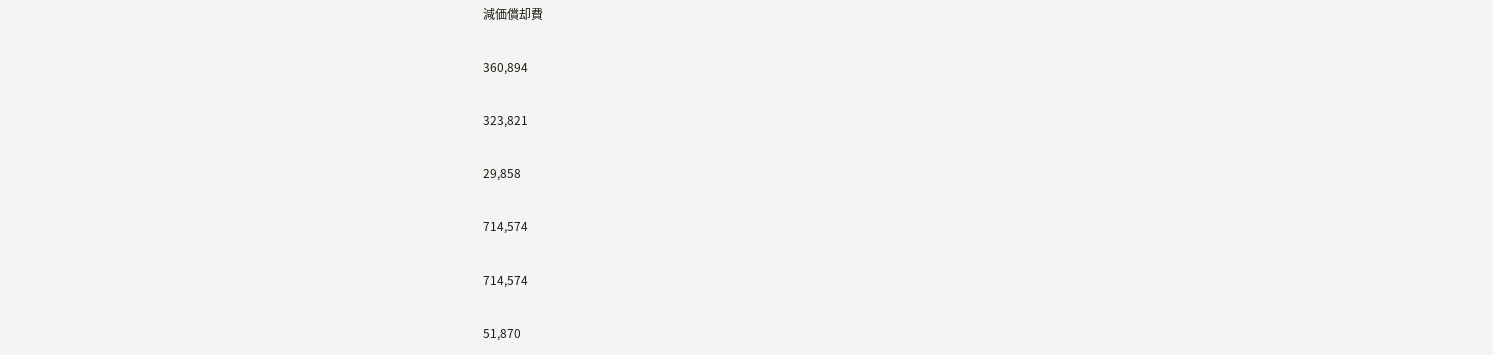減価償却費

360,894

323,821

29,858

714,574

714,574

51,870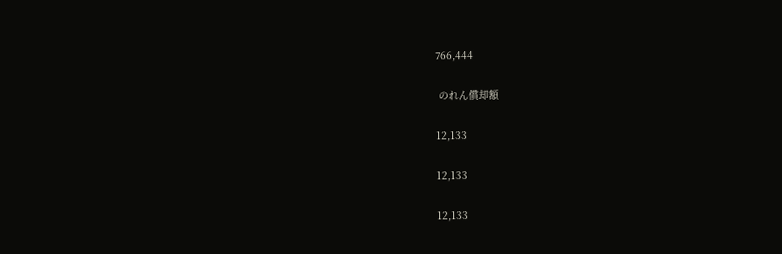766,444

 のれん償却額

12,133

12,133

12,133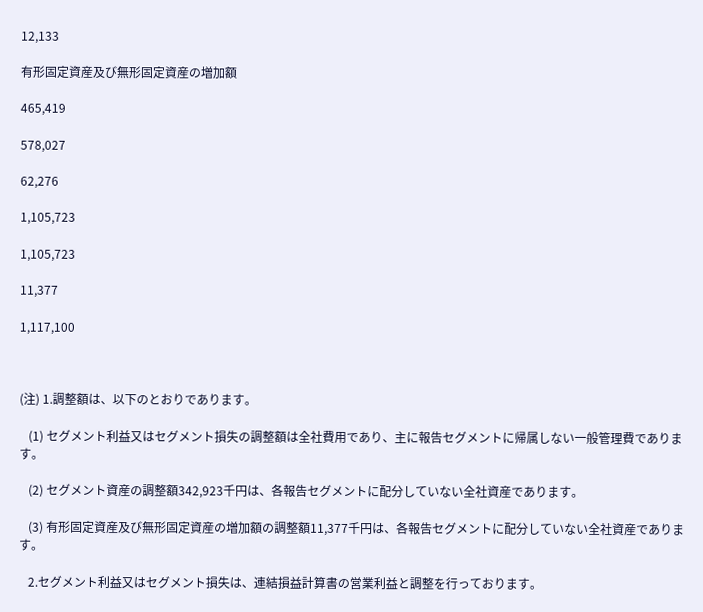12,133

有形固定資産及び無形固定資産の増加額

465,419

578,027

62,276

1,105,723

1,105,723

11,377

1,117,100



(注) 1.調整額は、以下のとおりであります。

   (1) セグメント利益又はセグメント損失の調整額は全社費用であり、主に報告セグメントに帰属しない一般管理費であります。

   (2) セグメント資産の調整額342,923千円は、各報告セグメントに配分していない全社資産であります。

   (3) 有形固定資産及び無形固定資産の増加額の調整額11,377千円は、各報告セグメントに配分していない全社資産であります。

   2.セグメント利益又はセグメント損失は、連結損益計算書の営業利益と調整を行っております。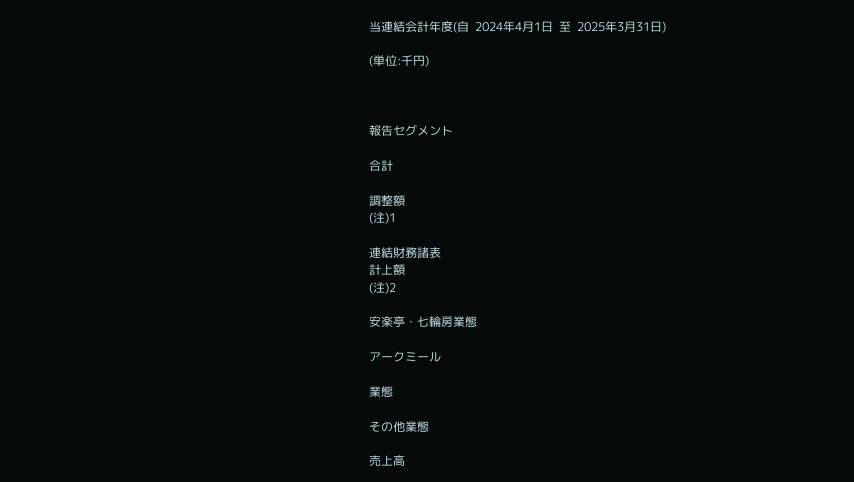当連結会計年度(自  2024年4月1日  至  2025年3月31日)

(単位:千円)



報告セグメント

合計

調整額
(注)1

連結財務諸表
計上額
(注)2

安楽亭・七輪房業態

アークミール

業態

その他業態

売上高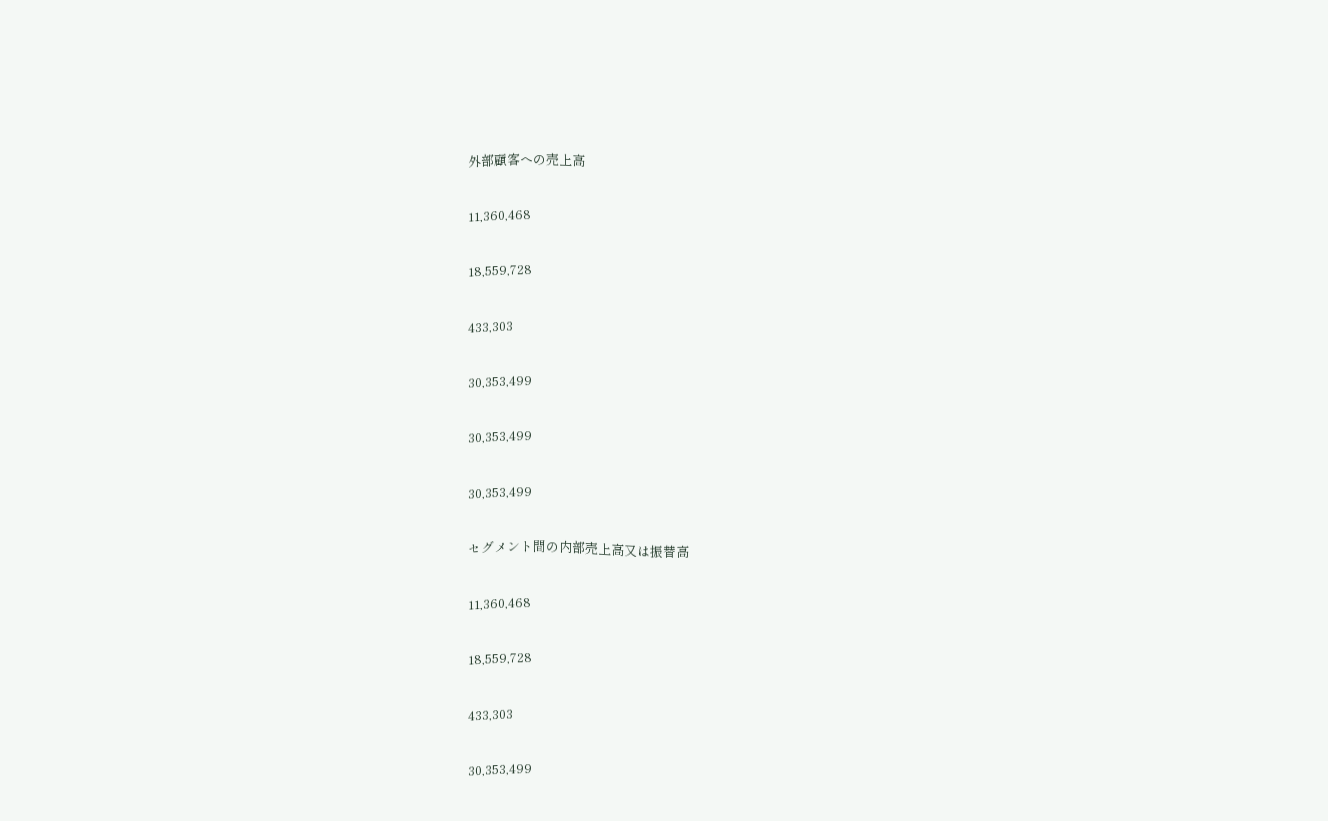外部顧客への売上高

11,360,468

18,559,728

433,303

30,353,499

30,353,499

30,353,499

セグメント間の内部売上高又は振替高

11,360,468

18,559,728

433,303

30,353,499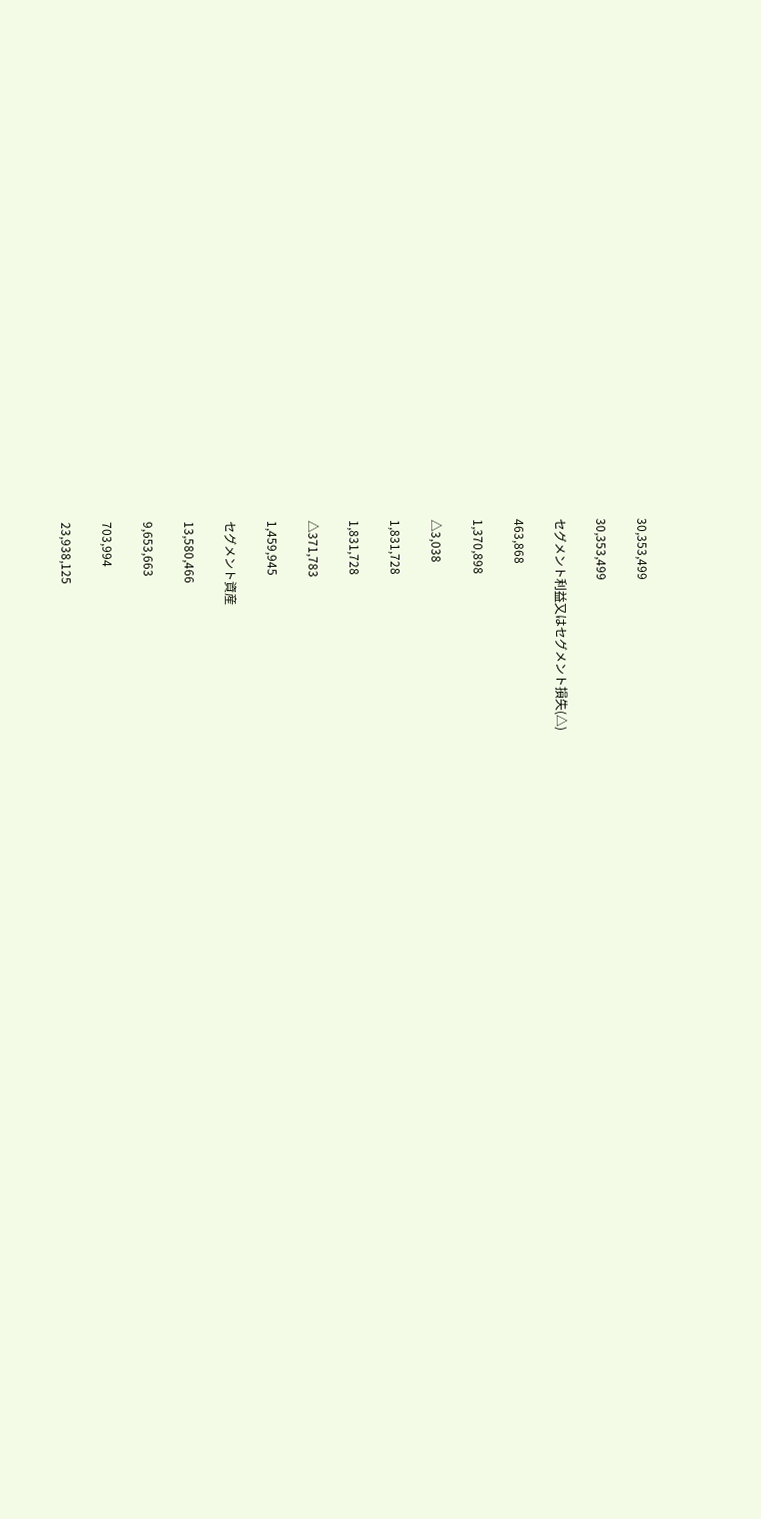30,353,499

30,353,499

セグメント利益又はセグメント損失(△)

463,868

1,370,898

△3,038

1,831,728

1,831,728

△371,783

1,459,945

セグメント資産

13,580,466

9,653,663

703,994

23,938,125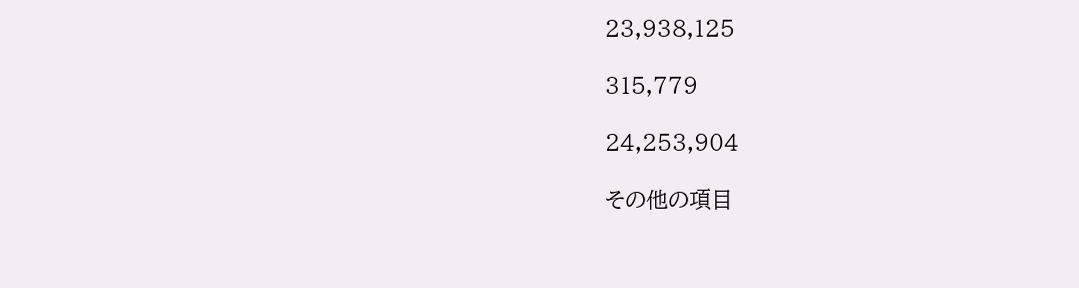23,938,125

315,779

24,253,904

その他の項目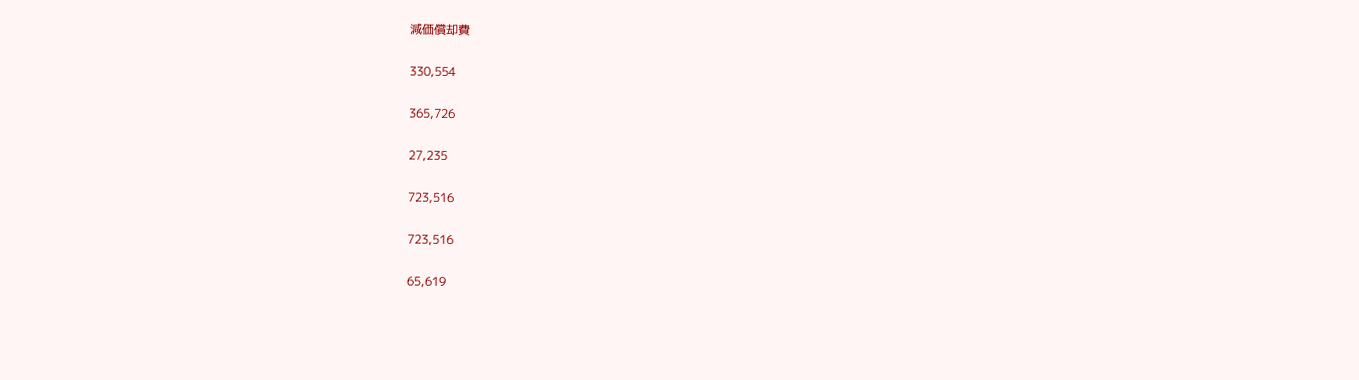減価償却費

330,554

365,726

27,235

723,516

723,516

65,619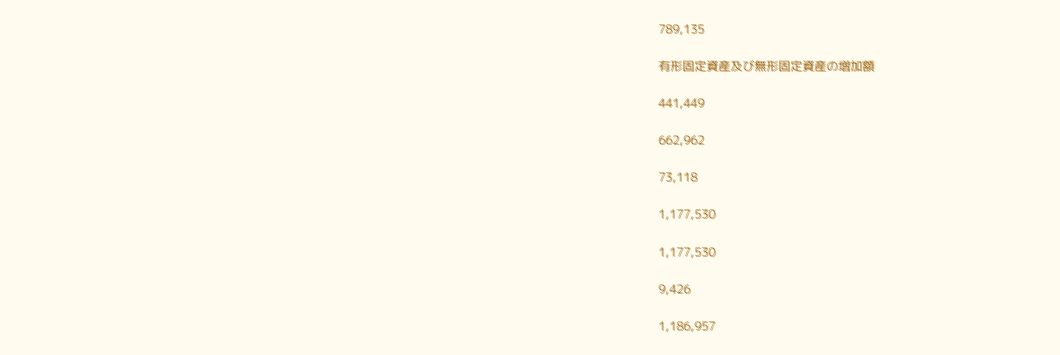789,135

有形固定資産及び無形固定資産の増加額

441,449

662,962

73,118

1,177,530

1,177,530

9,426

1,186,957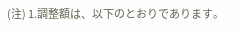(注) 1.調整額は、以下のとおりであります。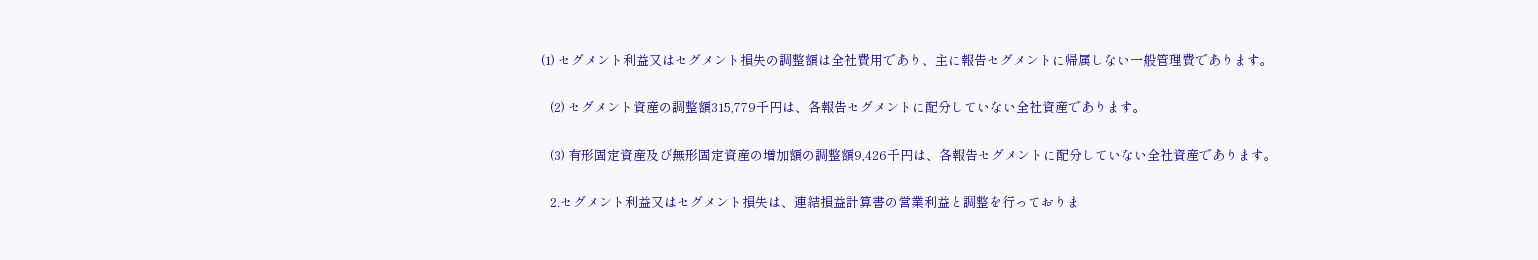(1) セグメント利益又はセグメント損失の調整額は全社費用であり、主に報告セグメントに帰属しない一般管理費であります。

   (2) セグメント資産の調整額315,779千円は、各報告セグメントに配分していない全社資産であります。

   (3) 有形固定資産及び無形固定資産の増加額の調整額9,426千円は、各報告セグメントに配分していない全社資産であります。

   2.セグメント利益又はセグメント損失は、連結損益計算書の営業利益と調整を行っておりま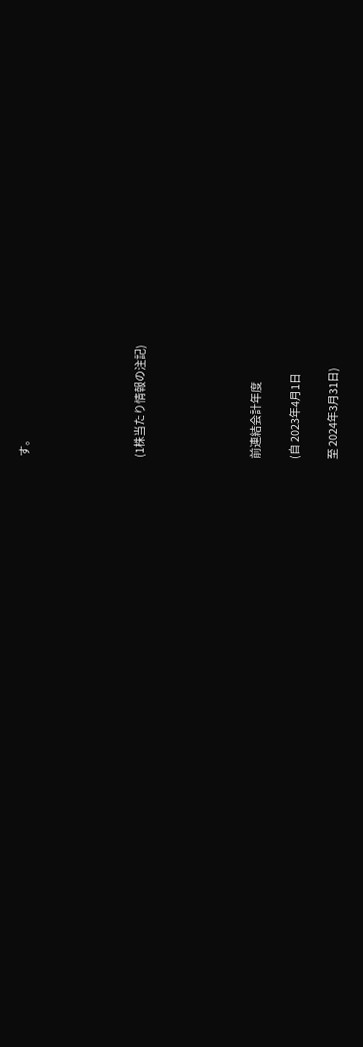す。





(1株当たり情報の注記)





前連結会計年度

(自 2023年4月1日

至 2024年3月31日)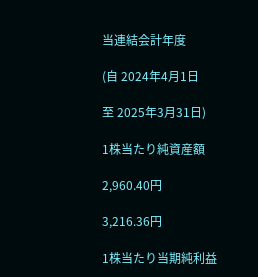当連結会計年度

(自 2024年4月1日

至 2025年3月31日)

1株当たり純資産額

2,960.40円

3,216.36円

1株当たり当期純利益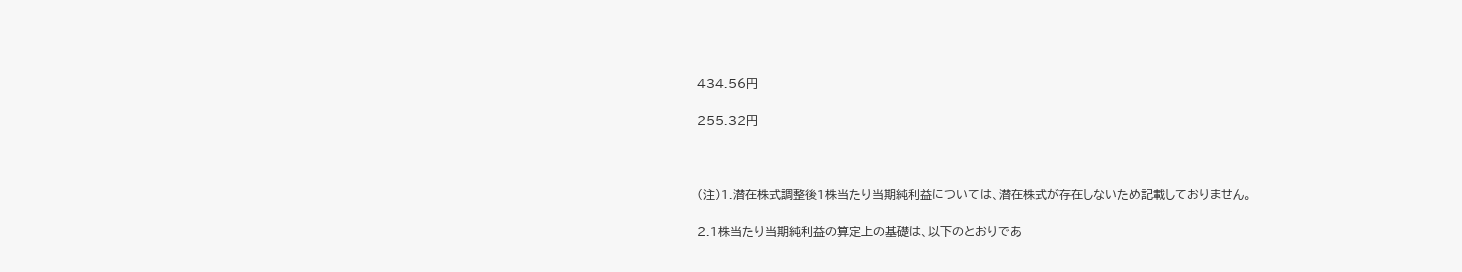434.56円

255.32円



(注)1.潜在株式調整後1株当たり当期純利益については、潜在株式が存在しないため記載しておりません。

2.1株当たり当期純利益の算定上の基礎は、以下のとおりであ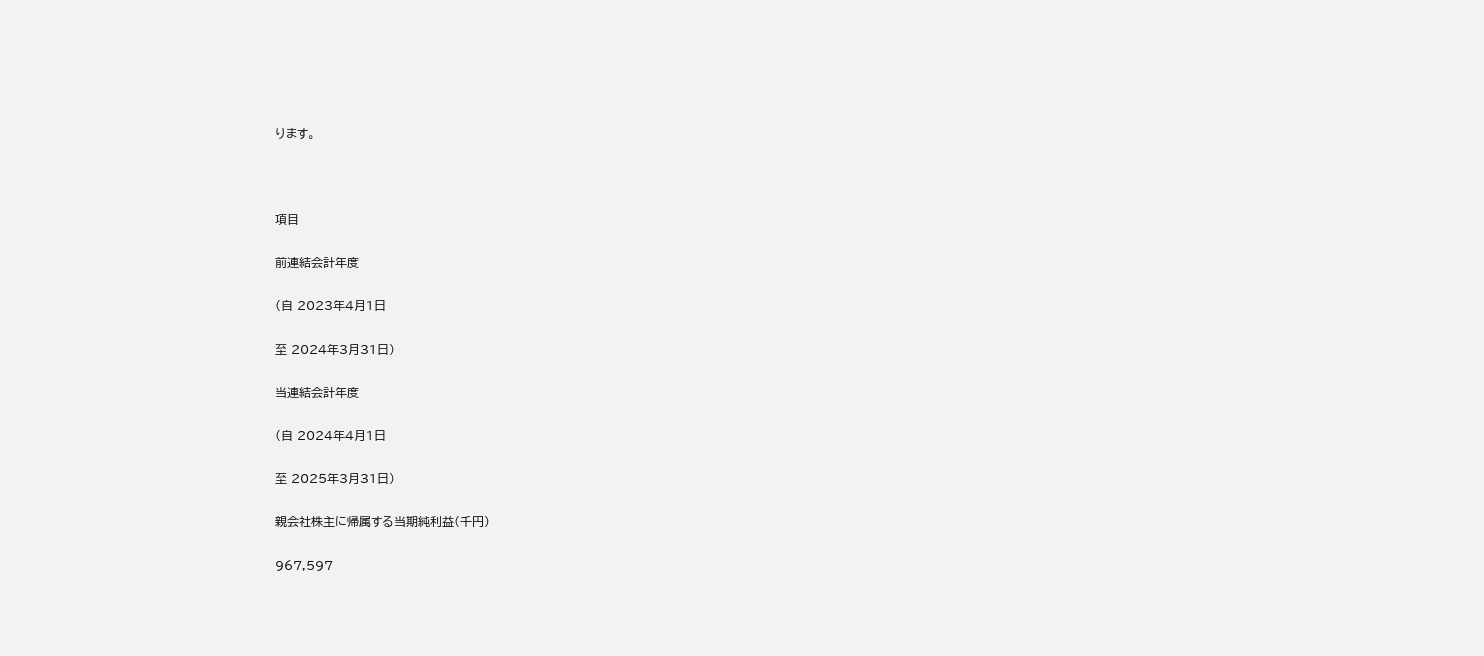ります。



項目

前連結会計年度

(自 2023年4月1日

至 2024年3月31日)

当連結会計年度

(自 2024年4月1日

至 2025年3月31日)

親会社株主に帰属する当期純利益(千円)

967,597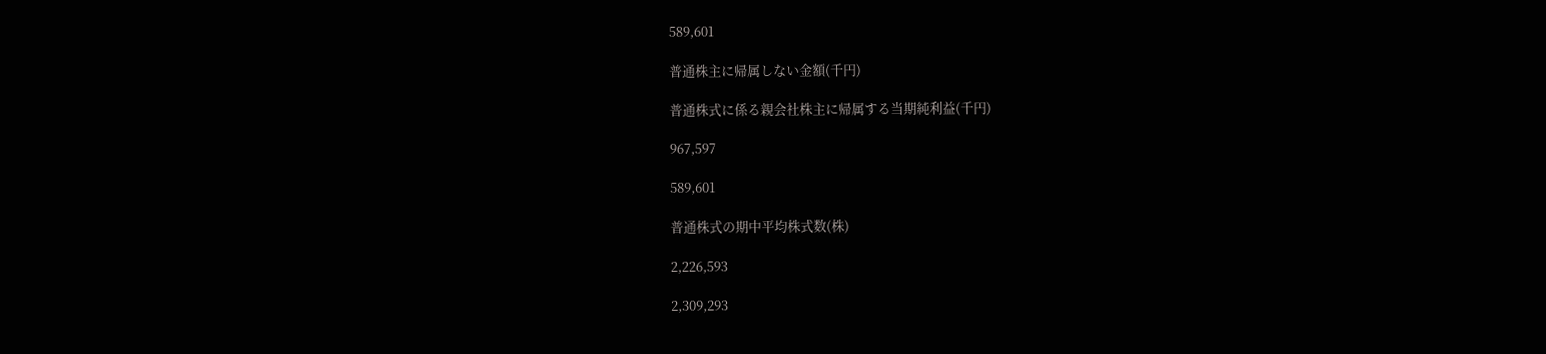589,601

普通株主に帰属しない金額(千円)

普通株式に係る親会社株主に帰属する当期純利益(千円)

967,597

589,601

普通株式の期中平均株式数(株)

2,226,593

2,309,293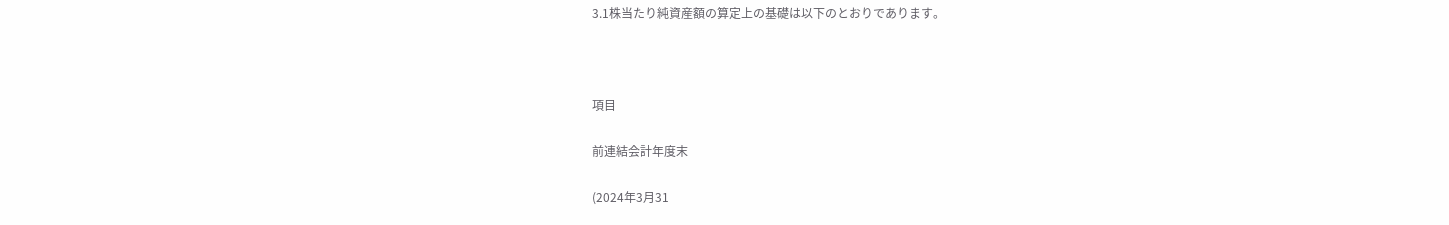3.1株当たり純資産額の算定上の基礎は以下のとおりであります。



項目

前連結会計年度末

(2024年3月31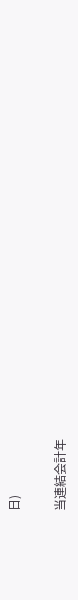日)

当連結会計年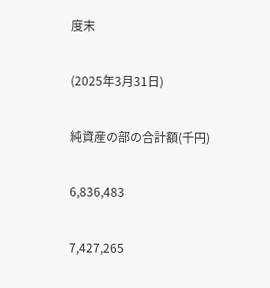度末

(2025年3月31日)

純資産の部の合計額(千円)

6,836,483

7,427,265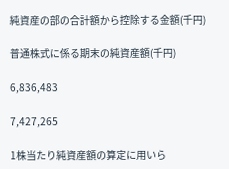純資産の部の合計額から控除する金額(千円)

普通株式に係る期末の純資産額(千円)

6,836,483

7,427,265

1株当たり純資産額の算定に用いら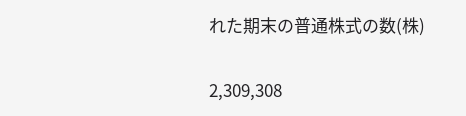れた期末の普通株式の数(株)

2,309,308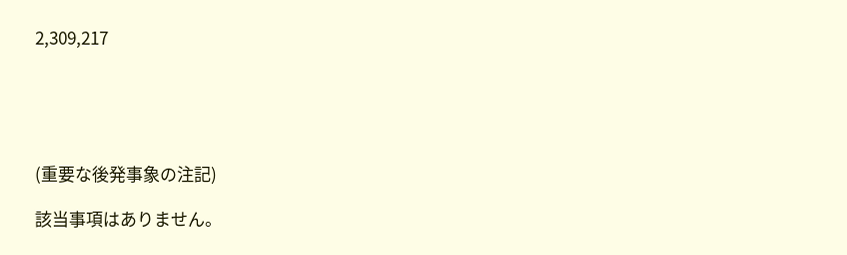2,309,217





(重要な後発事象の注記)

該当事項はありません。